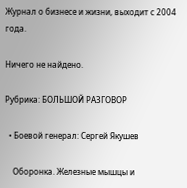Журнал о бизнесе и жизни, выходит с 2004 года.

Ничего не найдено.

Рубрика: БОЛЬШОЙ РАЗГОВОР

  • Боевой генерал: Сергей Якушев

    Оборонка. Железные мышцы и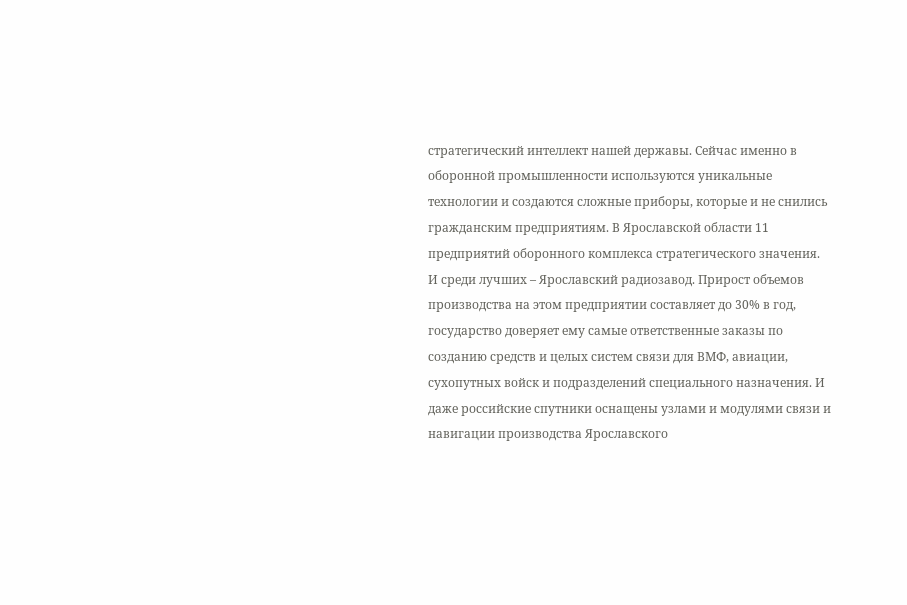стратегический интеллект нашей державы. Сейчас именно в оборонной промышленности используются уникальные технологии и создаются сложные приборы, которые и не снились гражданским предприятиям. В Ярославской области 11 предприятий оборонного комплекса стратегического значения. И среди лучших – Ярославский радиозавод. Прирост объемов производства на этом предприятии составляет до 30% в год, государство доверяет ему самые ответственные заказы по созданию средств и целых систем связи для ВМФ, авиации, сухопутных войск и подразделений специального назначения. И даже российские спутники оснащены узлами и модулями связи и навигации производства Ярославского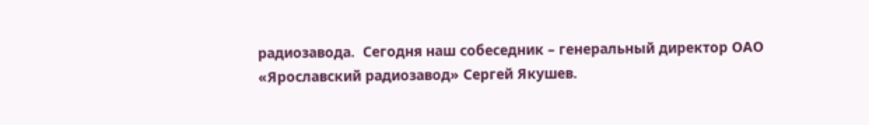радиозавода.  Сегодня наш собеседник – генеральный директор ОАО «Ярославский радиозавод» Сергей Якушев.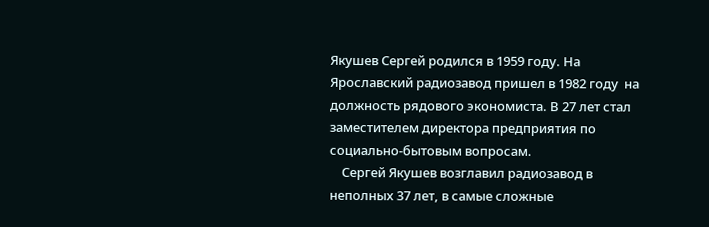Якушев Сергей родился в 1959 году. На Ярославский радиозавод пришел в 1982 году  на должность рядового экономиста. В 27 лет стал заместителем директора предприятия по социально-бытовым вопросам.
    Сергей Якушев возглавил радиозавод в неполных 37 лет, в самые сложные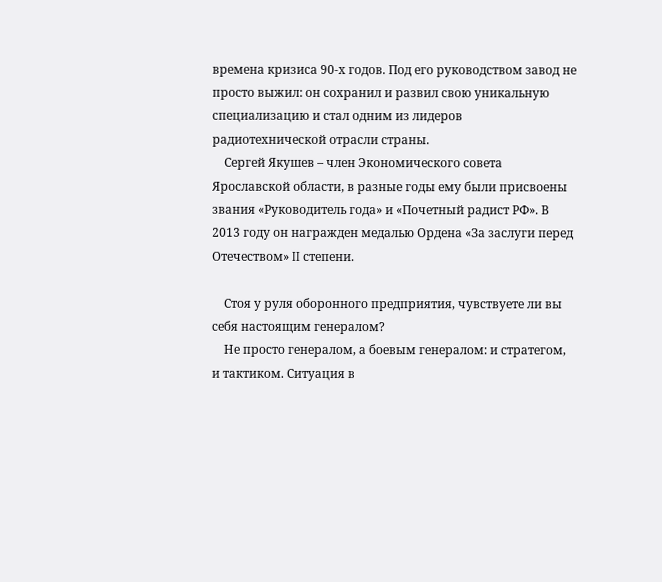времена кризиса 90-х годов. Под его руководством завод не просто выжил: он сохранил и развил свою уникальную специализацию и стал одним из лидеров радиотехнической отрасли страны.
    Сергей Якушев – член Экономического совета Ярославской области, в разные годы ему были присвоены звания «Руководитель года» и «Почетный радист РФ». В 2013 году он награжден медалью Ордена «За заслуги перед Отечеством» II степени.

    Стоя у руля оборонного предприятия, чувствуете ли вы себя настоящим генералом?
    Не просто генералом, а боевым генералом: и стратегом, и тактиком. Ситуация в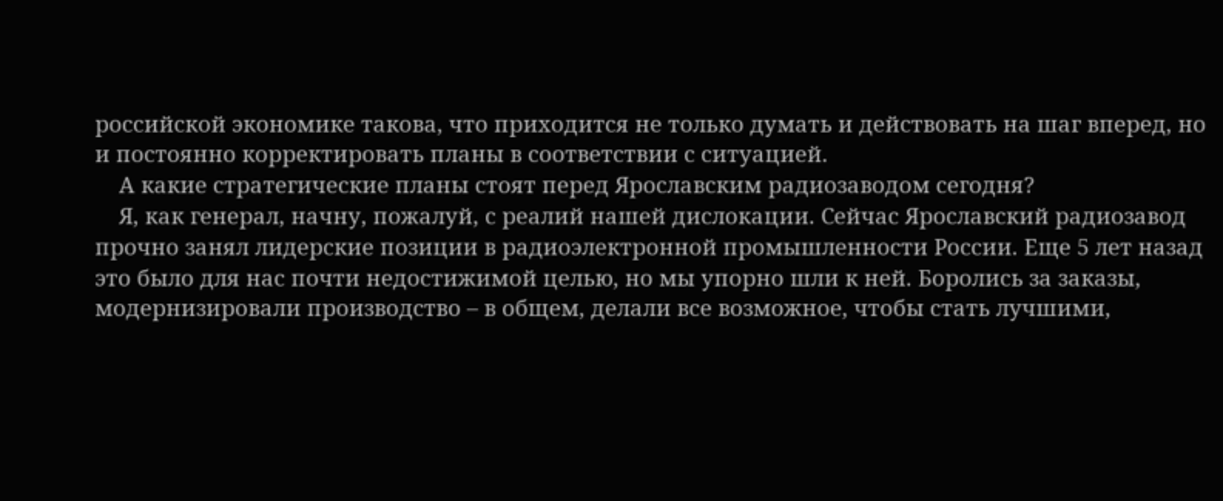российской экономике такова, что приходится не только думать и действовать на шаг вперед, но и постоянно корректировать планы в соответствии с ситуацией.
    А какие стратегические планы стоят перед Ярославским радиозаводом сегодня?
    Я, как генерал, начну, пожалуй, с реалий нашей дислокации. Сейчас Ярославский радиозавод прочно занял лидерские позиции в радиоэлектронной промышленности России. Еще 5 лет назад это было для нас почти недостижимой целью, но мы упорно шли к ней. Боролись за заказы, модернизировали производство – в общем, делали все возможное, чтобы стать лучшими,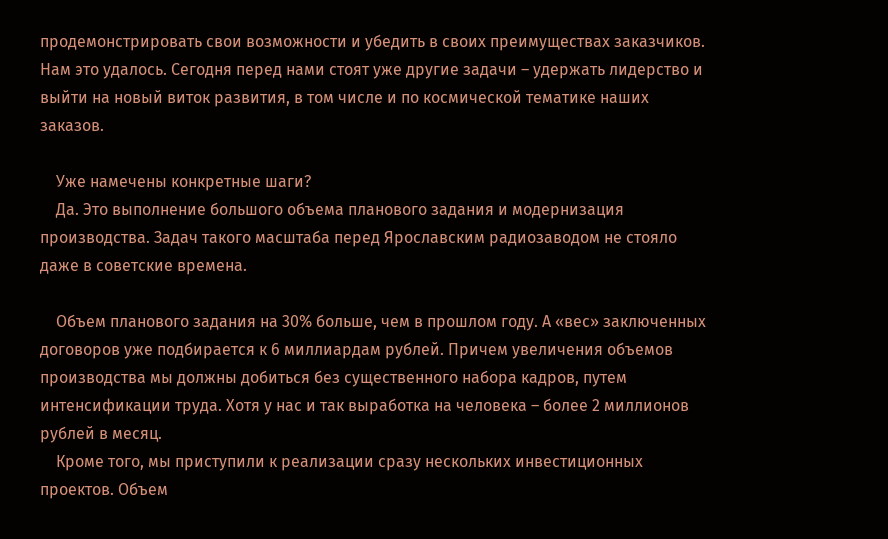продемонстрировать свои возможности и убедить в своих преимуществах заказчиков. Нам это удалось. Сегодня перед нами стоят уже другие задачи – удержать лидерство и выйти на новый виток развития, в том числе и по космической тематике наших заказов.

    Уже намечены конкретные шаги?
    Да. Это выполнение большого объема планового задания и модернизация производства. Задач такого масштаба перед Ярославским радиозаводом не стояло даже в советские времена.

    Объем планового задания на 30% больше, чем в прошлом году. А «вес» заключенных договоров уже подбирается к 6 миллиардам рублей. Причем увеличения объемов производства мы должны добиться без существенного набора кадров, путем интенсификации труда. Хотя у нас и так выработка на человека – более 2 миллионов рублей в месяц.
    Кроме того, мы приступили к реализации сразу нескольких инвестиционных проектов. Объем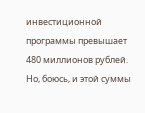инвестиционной программы превышает 480 миллионов рублей. Но, боюсь, и этой суммы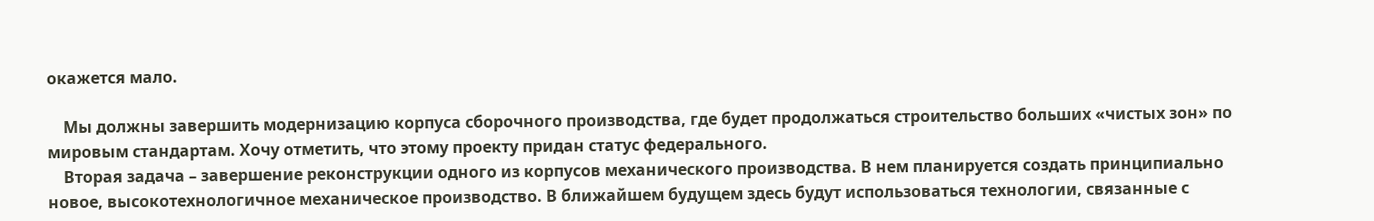окажется мало.

    Мы должны завершить модернизацию корпуса сборочного производства, где будет продолжаться строительство больших «чистых зон» по мировым стандартам. Хочу отметить, что этому проекту придан статус федерального.
    Вторая задача – завершение реконструкции одного из корпусов механического производства. В нем планируется создать принципиально новое, высокотехнологичное механическое производство. В ближайшем будущем здесь будут использоваться технологии, связанные с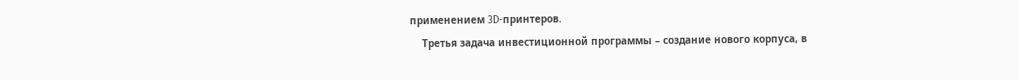применением 3D-принтеров.
    Третья задача инвестиционной программы – создание нового корпуса, в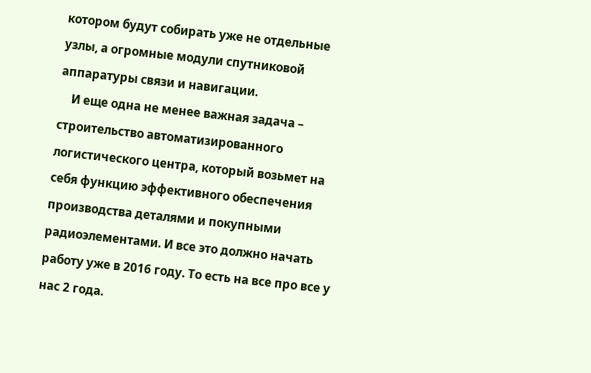котором будут собирать уже не отдельные узлы, а огромные модули спутниковой аппаратуры связи и навигации.
    И еще одна не менее важная задача – строительство автоматизированного логистического центра, который возьмет на себя функцию эффективного обеспечения производства деталями и покупными радиоэлементами. И все это должно начать работу уже в 2016 году. То есть на все про все у нас 2 года.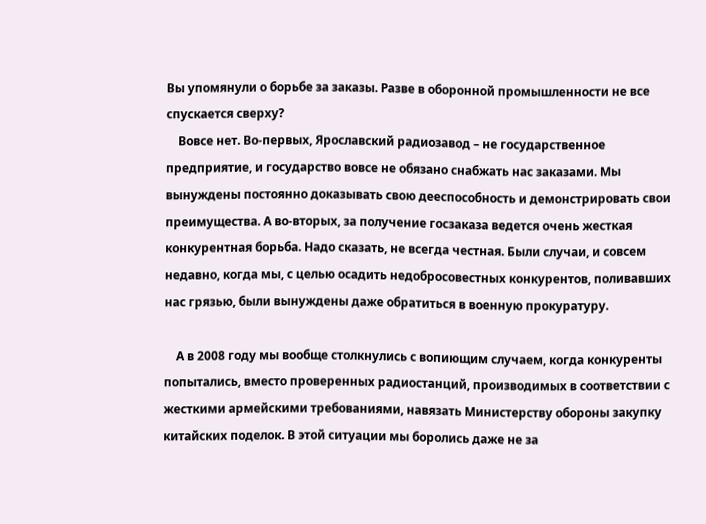Вы упомянули о борьбе за заказы. Разве в оборонной промышленности не все спускается сверху?
    Вовсе нет. Во-первых, Ярославский радиозавод – не государственное предприятие, и государство вовсе не обязано снабжать нас заказами. Мы вынуждены постоянно доказывать свою дееспособность и демонстрировать свои преимущества. А во-вторых, за получение госзаказа ведется очень жесткая конкурентная борьба. Надо сказать, не всегда честная. Были случаи, и совсем недавно, когда мы, с целью осадить недобросовестных конкурентов, поливавших нас грязью, были вынуждены даже обратиться в военную прокуратуру.

    А в 2008 году мы вообще столкнулись с вопиющим случаем, когда конкуренты попытались, вместо проверенных радиостанций, производимых в соответствии с жесткими армейскими требованиями, навязать Министерству обороны закупку китайских поделок. В этой ситуации мы боролись даже не за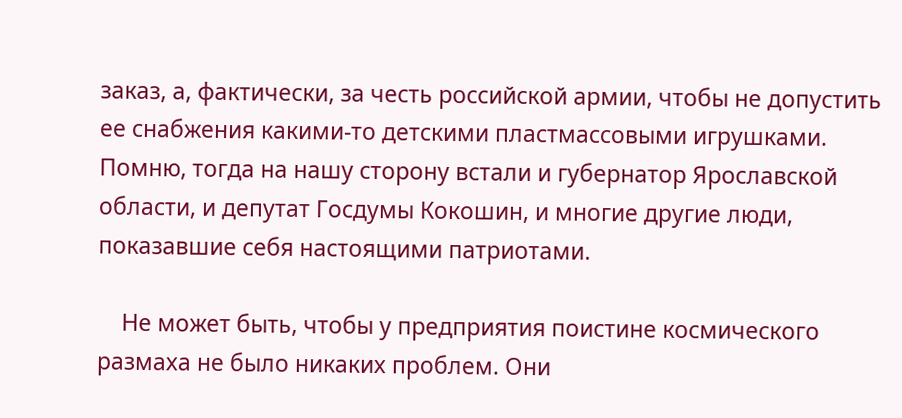заказ, а, фактически, за честь российской армии, чтобы не допустить ее снабжения какими-то детскими пластмассовыми игрушками. Помню, тогда на нашу сторону встали и губернатор Ярославской области, и депутат Госдумы Кокошин, и многие другие люди, показавшие себя настоящими патриотами.

    Не может быть, чтобы у предприятия поистине космического размаха не было никаких проблем. Они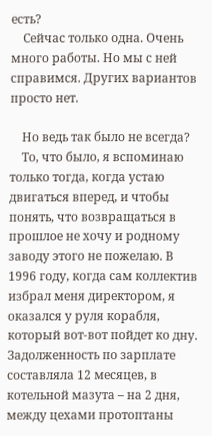есть?
    Сейчас только одна. Очень много работы. Но мы с ней справимся. Других вариантов просто нет.

    Но ведь так было не всегда?
    То, что было, я вспоминаю только тогда, когда устаю двигаться вперед, и чтобы понять, что возвращаться в прошлое не хочу и родному заводу этого не пожелаю. В 1996 году, когда сам коллектив избрал меня директором, я оказался у руля корабля, который вот-вот пойдет ко дну. Задолженность по зарплате составляла 12 месяцев, в котельной мазута – на 2 дня, между цехами протоптаны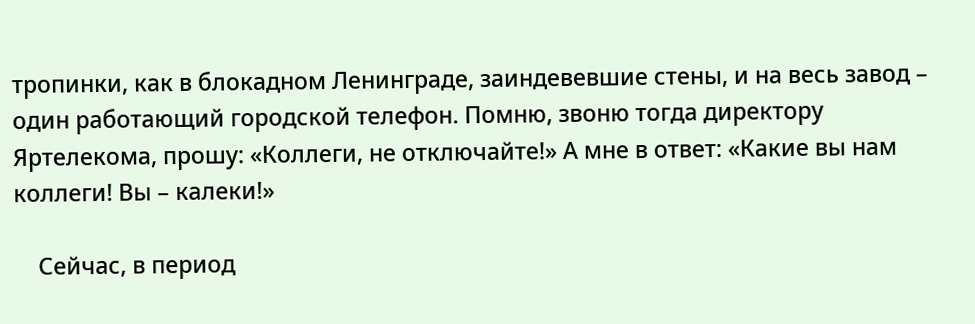тропинки, как в блокадном Ленинграде, заиндевевшие стены, и на весь завод – один работающий городской телефон. Помню, звоню тогда директору Яртелекома, прошу: «Коллеги, не отключайте!» А мне в ответ: «Какие вы нам коллеги! Вы – калеки!»

    Сейчас, в период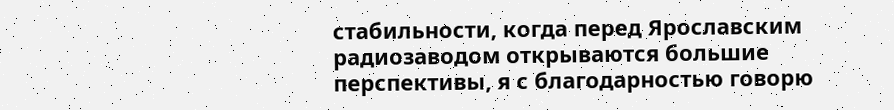стабильности, когда перед Ярославским радиозаводом открываются большие перспективы, я с благодарностью говорю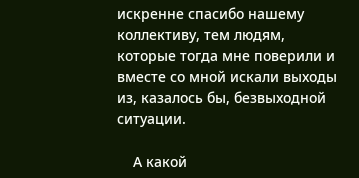искренне спасибо нашему коллективу, тем людям, которые тогда мне поверили и вместе со мной искали выходы из, казалось бы, безвыходной ситуации.

    А какой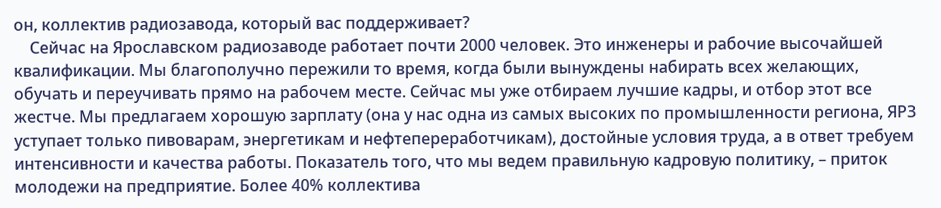он, коллектив радиозавода, который вас поддерживает?
    Сейчас на Ярославском радиозаводе работает почти 2000 человек. Это инженеры и рабочие высочайшей квалификации. Мы благополучно пережили то время, когда были вынуждены набирать всех желающих, обучать и переучивать прямо на рабочем месте. Сейчас мы уже отбираем лучшие кадры, и отбор этот все жестче. Мы предлагаем хорошую зарплату (она у нас одна из самых высоких по промышленности региона, ЯРЗ уступает только пивоварам, энергетикам и нефтепереработчикам), достойные условия труда, а в ответ требуем интенсивности и качества работы. Показатель того, что мы ведем правильную кадровую политику, – приток молодежи на предприятие. Более 40% коллектива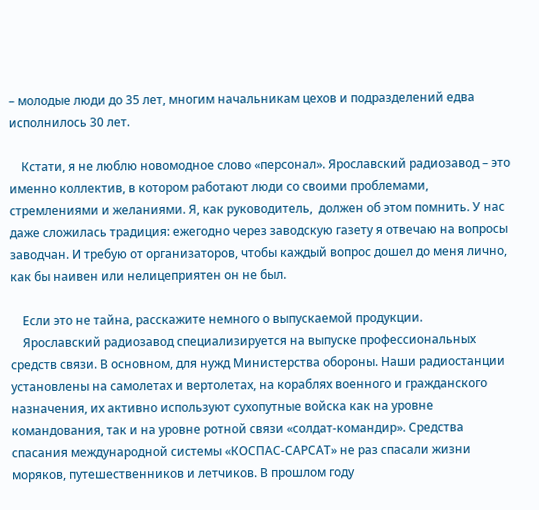– молодые люди до 35 лет, многим начальникам цехов и подразделений едва исполнилось 30 лет.

    Кстати, я не люблю новомодное слово «персонал». Ярославский радиозавод – это именно коллектив, в котором работают люди со своими проблемами, стремлениями и желаниями. Я, как руководитель,  должен об этом помнить. У нас даже сложилась традиция: ежегодно через заводскую газету я отвечаю на вопросы заводчан. И требую от организаторов, чтобы каждый вопрос дошел до меня лично, как бы наивен или нелицеприятен он не был.

    Если это не тайна, расскажите немного о выпускаемой продукции.
    Ярославский радиозавод специализируется на выпуске профессиональных средств связи. В основном, для нужд Министерства обороны. Наши радиостанции установлены на самолетах и вертолетах, на кораблях военного и гражданского назначения, их активно используют сухопутные войска как на уровне командования, так и на уровне ротной связи «солдат-командир». Средства спасания международной системы «КОСПАС-САРСАТ» не раз спасали жизни моряков, путешественников и летчиков. В прошлом году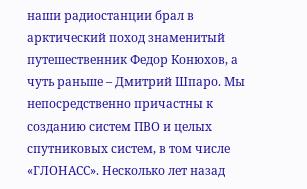наши радиостанции брал в арктический поход знаменитый путешественник Федор Конюхов, а чуть раньше – Дмитрий Шпаро. Мы непосредственно причастны к созданию систем ПВО и целых спутниковых систем, в том числе «ГЛОНАСС». Несколько лет назад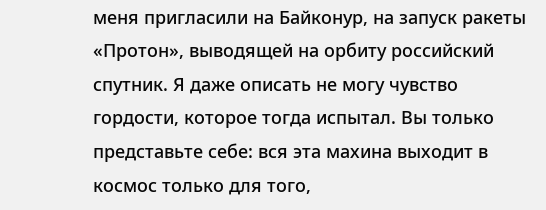меня пригласили на Байконур, на запуск ракеты «Протон», выводящей на орбиту российский спутник. Я даже описать не могу чувство гордости, которое тогда испытал. Вы только представьте себе: вся эта махина выходит в космос только для того,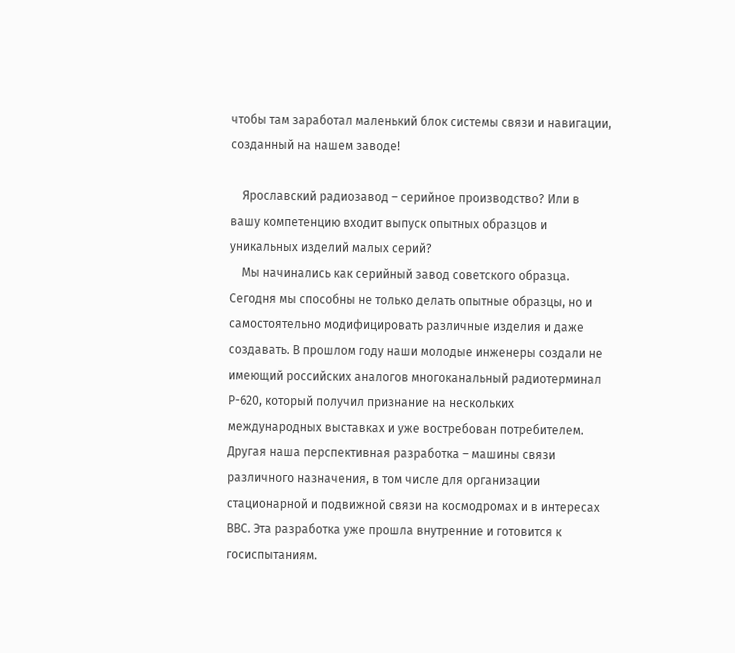чтобы там заработал маленький блок системы связи и навигации, созданный на нашем заводе!

    Ярославский радиозавод – серийное производство? Или в вашу компетенцию входит выпуск опытных образцов и уникальных изделий малых серий?
    Мы начинались как серийный завод советского образца. Сегодня мы способны не только делать опытные образцы, но и самостоятельно модифицировать различные изделия и даже создавать. В прошлом году наши молодые инженеры создали не имеющий российских аналогов многоканальный радиотерминал Р-620, который получил признание на нескольких международных выставках и уже востребован потребителем. Другая наша перспективная разработка – машины связи различного назначения, в том числе для организации стационарной и подвижной связи на космодромах и в интересах ВВС. Эта разработка уже прошла внутренние и готовится к госиспытаниям.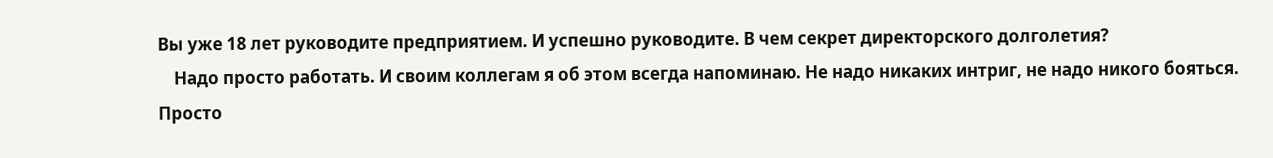Вы уже 18 лет руководите предприятием. И успешно руководите. В чем секрет директорского долголетия?
    Надо просто работать. И своим коллегам я об этом всегда напоминаю. Не надо никаких интриг, не надо никого бояться. Просто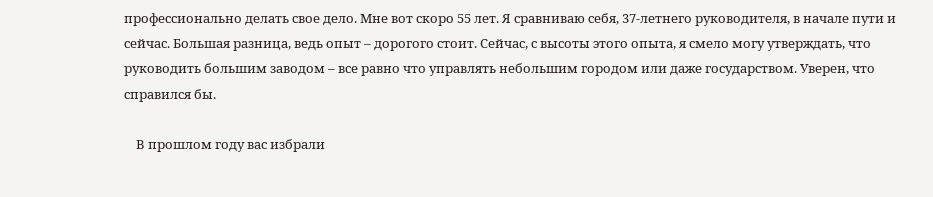профессионально делать свое дело. Мне вот скоро 55 лет. Я сравниваю себя, 37-летнего руководителя, в начале пути и сейчас. Большая разница, ведь опыт – дорогого стоит. Сейчас, с высоты этого опыта, я смело могу утверждать, что руководить большим заводом – все равно что управлять небольшим городом или даже государством. Уверен, что справился бы.

    В прошлом году вас избрали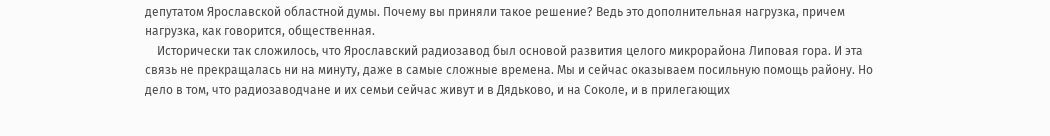депутатом Ярославской областной думы. Почему вы приняли такое решение? Ведь это дополнительная нагрузка, причем нагрузка, как говорится, общественная.
    Исторически так сложилось, что Ярославский радиозавод был основой развития целого микрорайона Липовая гора. И эта связь не прекращалась ни на минуту, даже в самые сложные времена. Мы и сейчас оказываем посильную помощь району. Но дело в том, что радиозаводчане и их семьи сейчас живут и в Дядьково, и на Соколе, и в прилегающих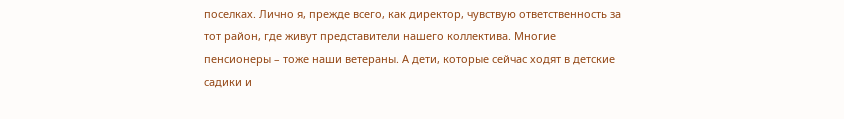поселках. Лично я, прежде всего, как директор, чувствую ответственность за тот район, где живут представители нашего коллектива. Многие пенсионеры – тоже наши ветераны. А дети, которые сейчас ходят в детские садики и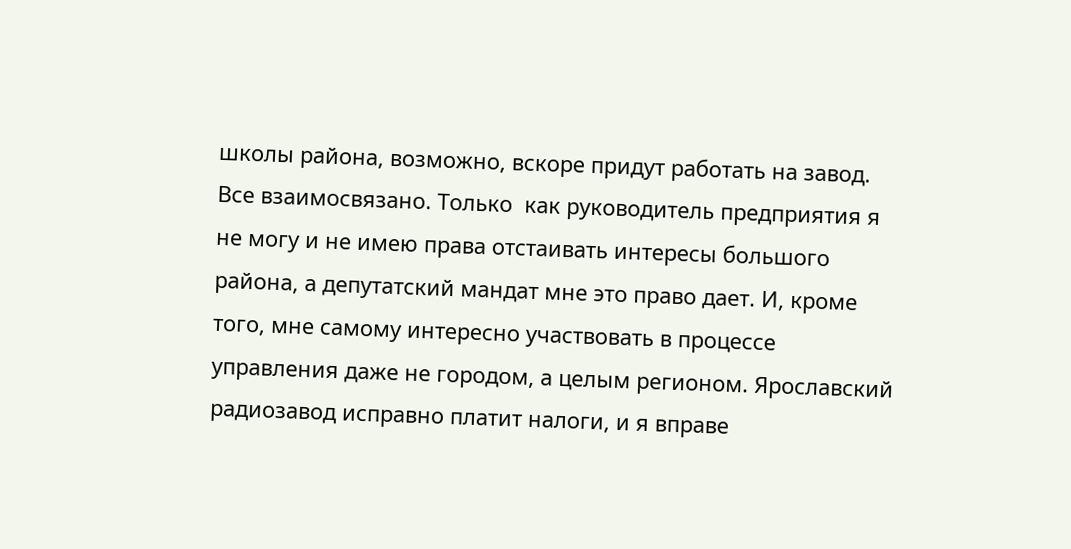школы района, возможно, вскоре придут работать на завод. Все взаимосвязано. Только  как руководитель предприятия я не могу и не имею права отстаивать интересы большого района, а депутатский мандат мне это право дает. И, кроме того, мне самому интересно участвовать в процессе управления даже не городом, а целым регионом. Ярославский радиозавод исправно платит налоги, и я вправе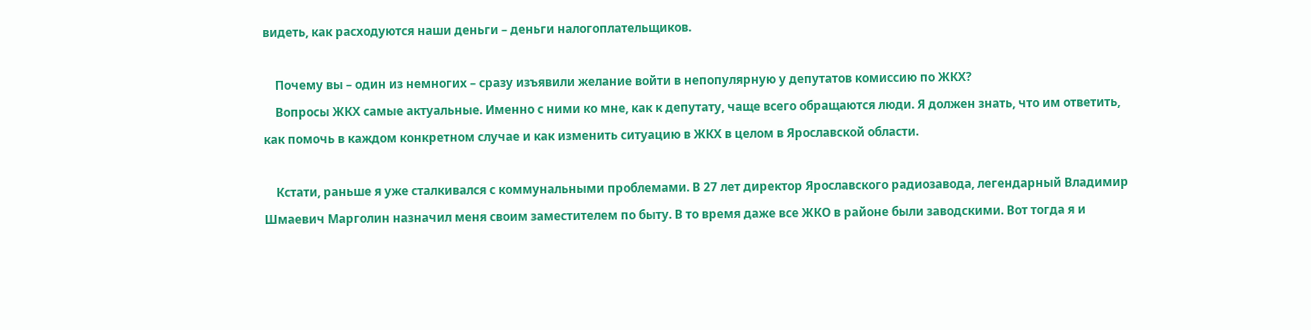видеть, как расходуются наши деньги – деньги налогоплательщиков.

    Почему вы – один из немногих – сразу изъявили желание войти в непопулярную у депутатов комиссию по ЖКХ?
    Вопросы ЖКХ самые актуальные. Именно с ними ко мне, как к депутату, чаще всего обращаются люди. Я должен знать, что им ответить, как помочь в каждом конкретном случае и как изменить ситуацию в ЖКХ в целом в Ярославской области.

    Кстати, раньше я уже сталкивался с коммунальными проблемами. В 27 лет директор Ярославского радиозавода, легендарный Владимир Шмаевич Марголин назначил меня своим заместителем по быту. В то время даже все ЖКО в районе были заводскими. Вот тогда я и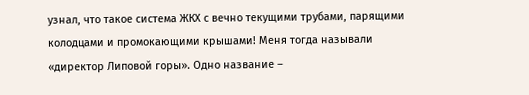узнал, что такое система ЖКХ с вечно текущими трубами, парящими колодцами и промокающими крышами! Меня тогда называли «директор Липовой горы». Одно название –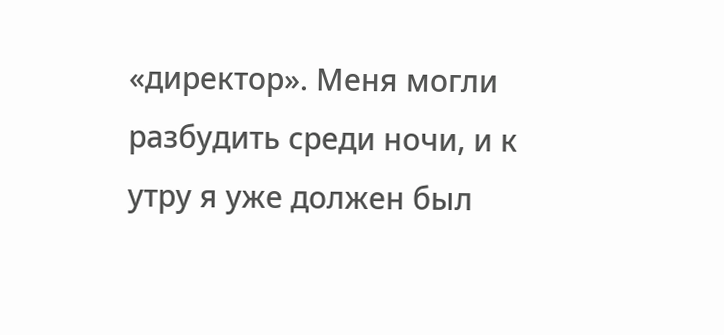«директор». Меня могли разбудить среди ночи, и к утру я уже должен был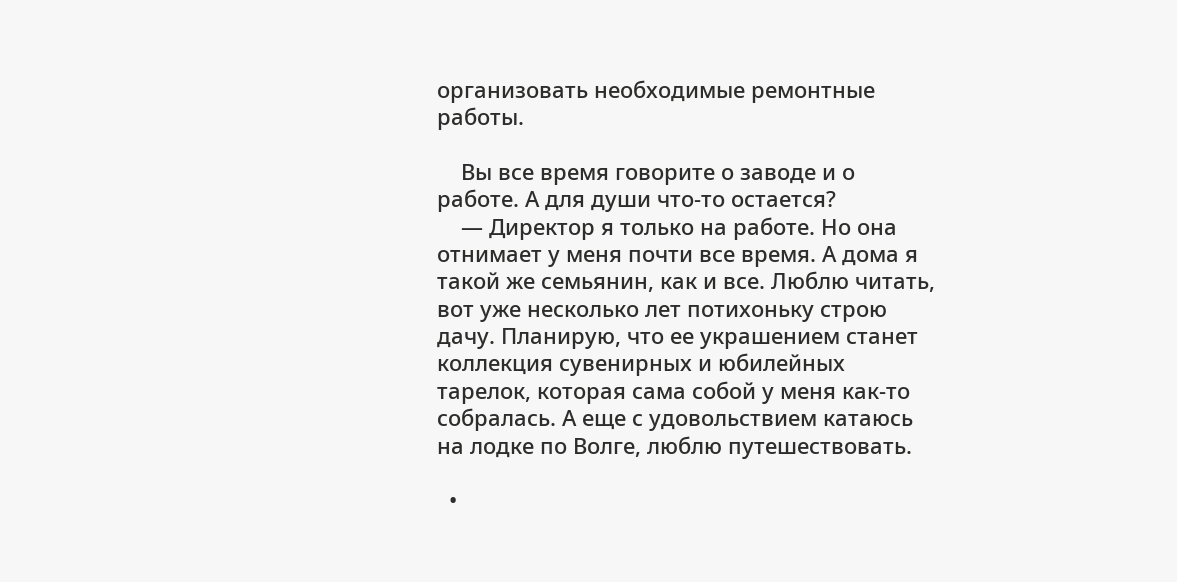организовать необходимые ремонтные работы.

    Вы все время говорите о заводе и о работе. А для души что-то остается?
    — Директор я только на работе. Но она отнимает у меня почти все время. А дома я такой же семьянин, как и все. Люблю читать, вот уже несколько лет потихоньку строю дачу. Планирую, что ее украшением станет коллекция сувенирных и юбилейных тарелок, которая сама собой у меня как-то собралась. А еще с удовольствием катаюсь на лодке по Волге, люблю путешествовать.

  •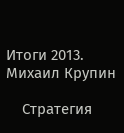Итоги 2013. Михаил Крупин

    Стратегия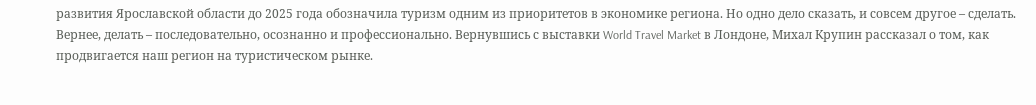развития Ярославской области до 2025 года обозначила туризм одним из приоритетов в экономике региона. Но одно дело сказать, и совсем другое – сделать. Вернее, делать – последовательно, осознанно и профессионально. Вернувшись с выставки World Travel Market в Лондоне, Михал Крупин рассказал о том, как продвигается наш регион на туристическом рынке.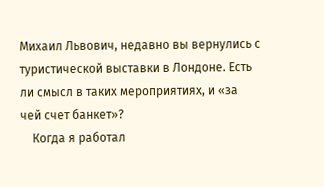Михаил Львович, недавно вы вернулись с туристической выставки в Лондоне. Есть ли смысл в таких мероприятиях, и «за чей счет банкет»?
    Когда я работал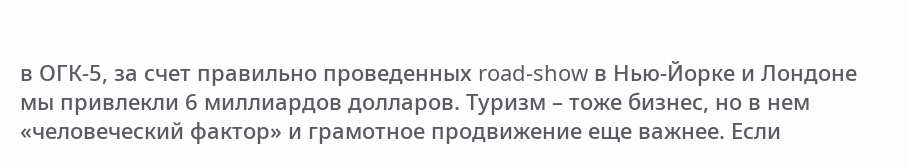в ОГК-5, за счет правильно проведенных road-show в Нью-Йорке и Лондоне мы привлекли 6 миллиардов долларов. Туризм – тоже бизнес, но в нем «человеческий фактор» и грамотное продвижение еще важнее. Если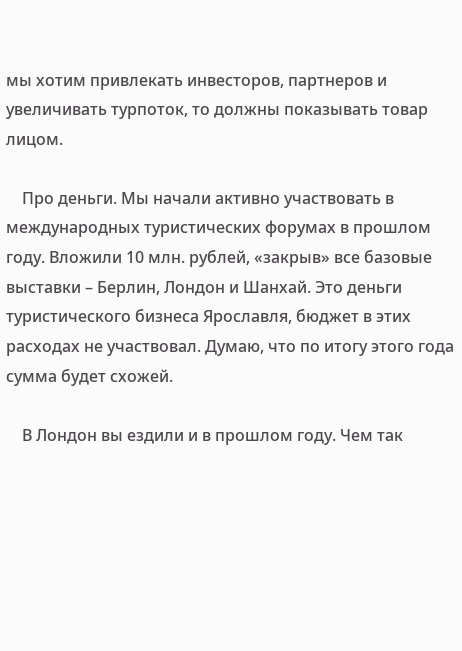мы хотим привлекать инвесторов, партнеров и увеличивать турпоток, то должны показывать товар лицом.

    Про деньги. Мы начали активно участвовать в международных туристических форумах в прошлом году. Вложили 10 млн. рублей, «закрыв» все базовые выставки – Берлин, Лондон и Шанхай. Это деньги туристического бизнеса Ярославля, бюджет в этих расходах не участвовал. Думаю, что по итогу этого года сумма будет схожей.

    В Лондон вы ездили и в прошлом году. Чем так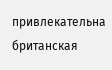привлекательна британская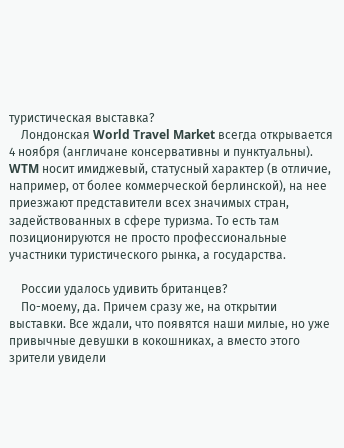туристическая выставка?
    Лондонская World Travel Market всегда открывается 4 ноября (англичане консервативны и пунктуальны). WTM носит имиджевый, статусный характер (в отличие, например, от более коммерческой берлинской), на нее приезжают представители всех значимых стран, задействованных в сфере туризма. То есть там позиционируются не просто профессиональные участники туристического рынка, а государства.

    России удалось удивить британцев?
    По-моему, да. Причем сразу же, на открытии выставки. Все ждали, что появятся наши милые, но уже привычные девушки в кокошниках, а вместо этого зрители увидели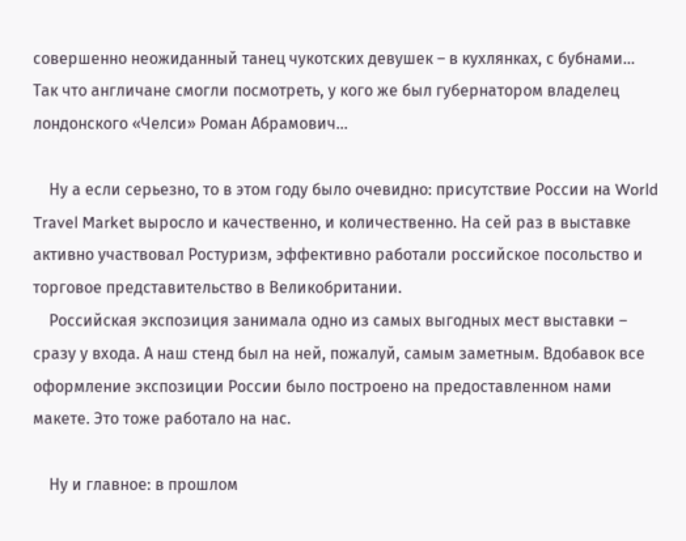совершенно неожиданный танец чукотских девушек – в кухлянках, с бубнами… Так что англичане смогли посмотреть, у кого же был губернатором владелец лондонского «Челси» Роман Абрамович…

    Ну а если серьезно, то в этом году было очевидно: присутствие России на World Travel Market выросло и качественно, и количественно. На сей раз в выставке активно участвовал Ростуризм, эффективно работали российское посольство и торговое представительство в Великобритании.
    Российская экспозиция занимала одно из самых выгодных мест выставки – сразу у входа. А наш стенд был на ней, пожалуй, самым заметным. Вдобавок все оформление экспозиции России было построено на предоставленном нами макете. Это тоже работало на нас.

    Ну и главное: в прошлом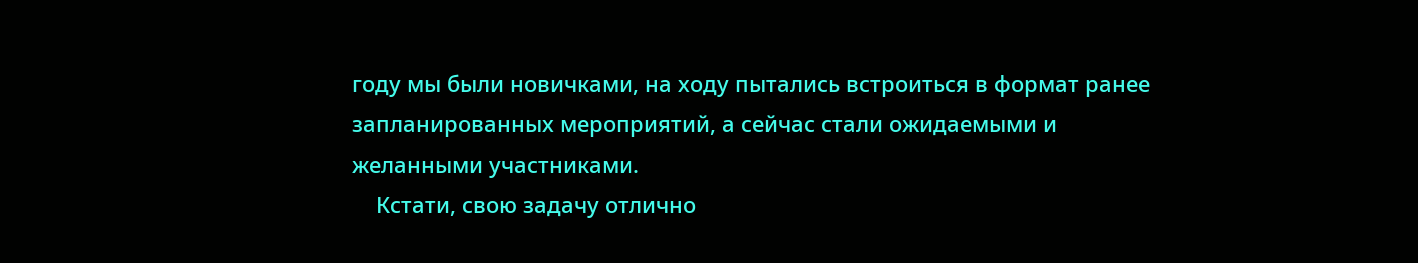году мы были новичками, на ходу пытались встроиться в формат ранее запланированных мероприятий, а сейчас стали ожидаемыми и желанными участниками.
    Кстати, свою задачу отлично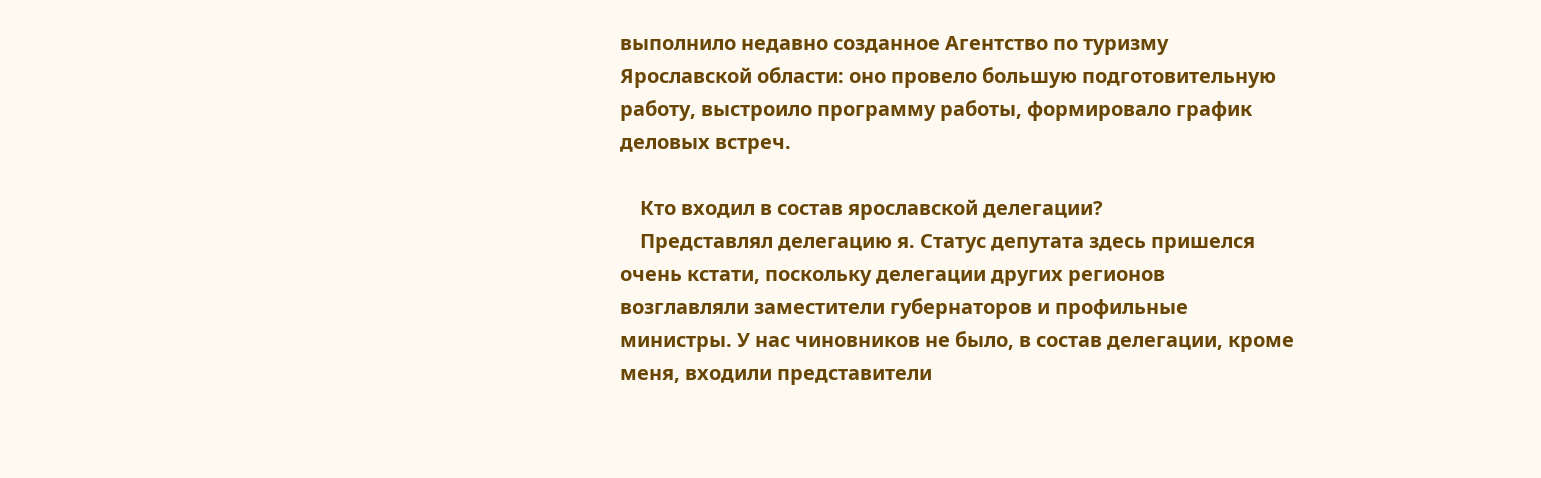выполнило недавно созданное Агентство по туризму Ярославской области: оно провело большую подготовительную работу, выстроило программу работы, формировало график деловых встреч.

    Кто входил в состав ярославской делегации?
    Представлял делегацию я. Статус депутата здесь пришелся очень кстати, поскольку делегации других регионов возглавляли заместители губернаторов и профильные министры. У нас чиновников не было, в состав делегации, кроме меня, входили представители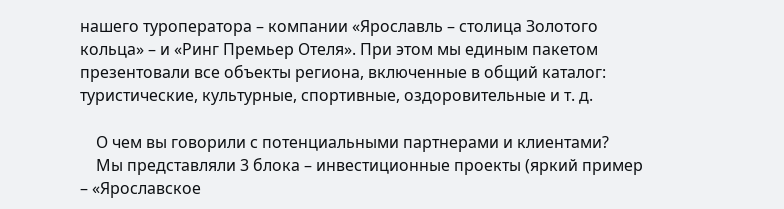нашего туроператора – компании «Ярославль – столица Золотого кольца» – и «Ринг Премьер Отеля». При этом мы единым пакетом презентовали все объекты региона, включенные в общий каталог: туристические, культурные, спортивные, оздоровительные и т. д.

    О чем вы говорили с потенциальными партнерами и клиентами?
    Мы представляли 3 блока – инвестиционные проекты (яркий пример – «Ярославское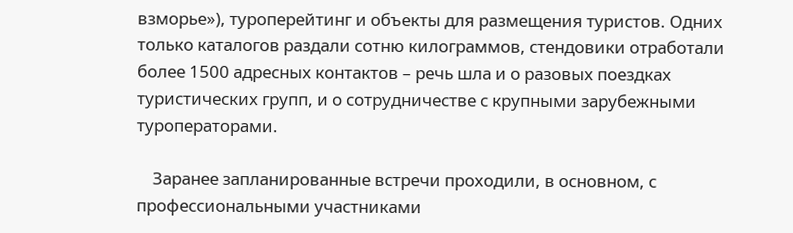взморье»), туроперейтинг и объекты для размещения туристов. Одних только каталогов раздали сотню килограммов, стендовики отработали более 1500 адресных контактов – речь шла и о разовых поездках туристических групп, и о сотрудничестве с крупными зарубежными туроператорами.

    Заранее запланированные встречи проходили, в основном, с профессиональными участниками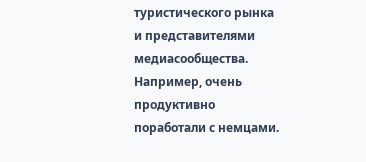туристического рынка и представителями медиасообщества. Например, очень продуктивно поработали с немцами.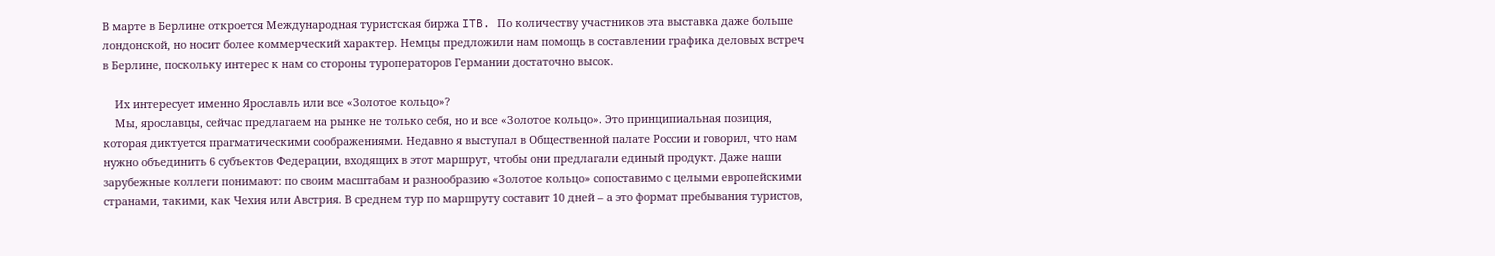В марте в Берлине откроется Международная туристская биржа ITB. По количеству участников эта выставка даже больше лондонской, но носит более коммерческий характер. Немцы предложили нам помощь в составлении графика деловых встреч в Берлине, поскольку интерес к нам со стороны туроператоров Германии достаточно высок.

    Их интересует именно Ярославль или все «Золотое кольцо»?
    Мы, ярославцы, сейчас предлагаем на рынке не только себя, но и все «Золотое кольцо». Это принципиальная позиция, которая диктуется прагматическими соображениями. Недавно я выступал в Общественной палате России и говорил, что нам нужно объединить 6 субъектов Федерации, входящих в этот маршрут, чтобы они предлагали единый продукт. Даже наши зарубежные коллеги понимают: по своим масштабам и разнообразию «Золотое кольцо» сопоставимо с целыми европейскими странами, такими, как Чехия или Австрия. В среднем тур по маршруту составит 10 дней – а это формат пребывания туристов,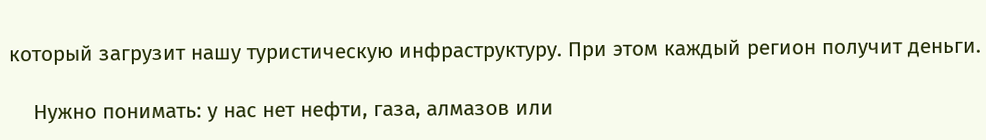который загрузит нашу туристическую инфраструктуру. При этом каждый регион получит деньги.

    Нужно понимать: у нас нет нефти, газа, алмазов или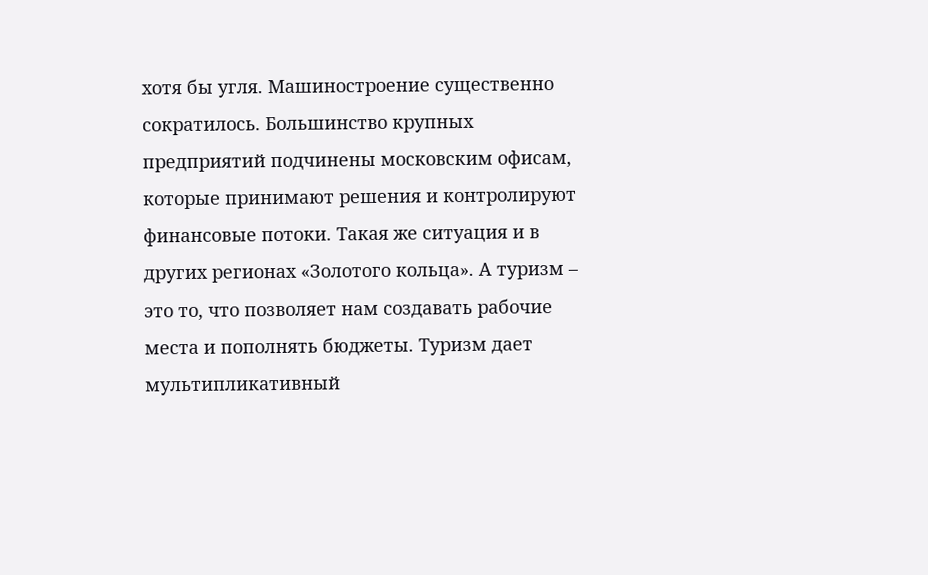хотя бы угля. Машиностроение существенно сократилось. Большинство крупных предприятий подчинены московским офисам, которые принимают решения и контролируют финансовые потоки. Такая же ситуация и в других регионах «Золотого кольца». А туризм – это то, что позволяет нам создавать рабочие места и пополнять бюджеты. Туризм дает мультипликативный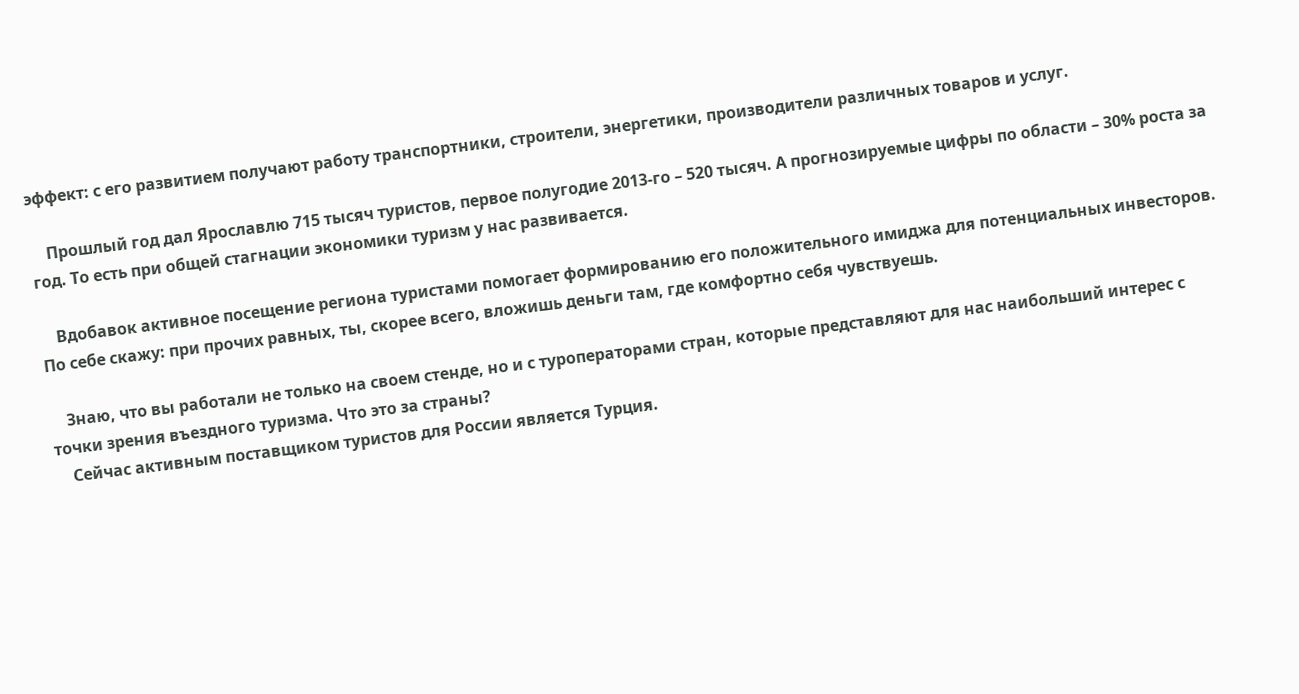эффект: с его развитием получают работу транспортники, строители, энергетики, производители различных товаров и услуг.

    Прошлый год дал Ярославлю 715 тысяч туристов, первое полугодие 2013-го – 520 тысяч. А прогнозируемые цифры по области – 30% роста за год. То есть при общей стагнации экономики туризм у нас развивается.

    Вдобавок активное посещение региона туристами помогает формированию его положительного имиджа для потенциальных инвесторов. По себе скажу: при прочих равных, ты, скорее всего, вложишь деньги там, где комфортно себя чувствуешь.

    Знаю, что вы работали не только на своем стенде, но и с туроператорами стран, которые представляют для нас наибольший интерес с точки зрения въездного туризма. Что это за страны?
    Сейчас активным поставщиком туристов для России является Турция.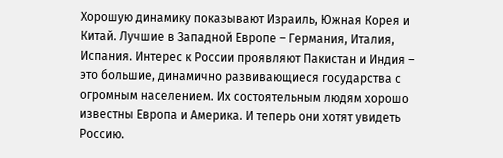Хорошую динамику показывают Израиль, Южная Корея и Китай. Лучшие в Западной Европе – Германия, Италия, Испания. Интерес к России проявляют Пакистан и Индия – это большие, динамично развивающиеся государства с огромным населением. Их состоятельным людям хорошо известны Европа и Америка. И теперь они хотят увидеть Россию.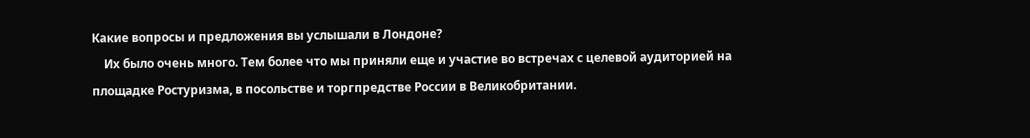Какие вопросы и предложения вы услышали в Лондоне?
    Их было очень много. Тем более что мы приняли еще и участие во встречах с целевой аудиторией на площадке Ростуризма, в посольстве и торгпредстве России в Великобритании.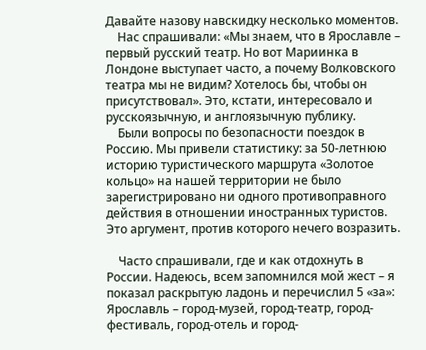Давайте назову навскидку несколько моментов.
    Нас спрашивали: «Мы знаем, что в Ярославле – первый русский театр. Но вот Мариинка в Лондоне выступает часто, а почему Волковского театра мы не видим? Хотелось бы, чтобы он присутствовал». Это, кстати, интересовало и русскоязычную, и англоязычную публику.
    Были вопросы по безопасности поездок в Россию. Мы привели статистику: за 50-летнюю историю туристического маршрута «Золотое кольцо» на нашей территории не было зарегистрировано ни одного противоправного действия в отношении иностранных туристов. Это аргумент, против которого нечего возразить.

    Часто спрашивали, где и как отдохнуть в России. Надеюсь, всем запомнился мой жест – я показал раскрытую ладонь и перечислил 5 «за»: Ярославль – город-музей, город-театр, город-фестиваль, город-отель и город-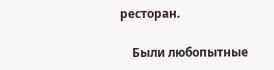ресторан.

    Были любопытные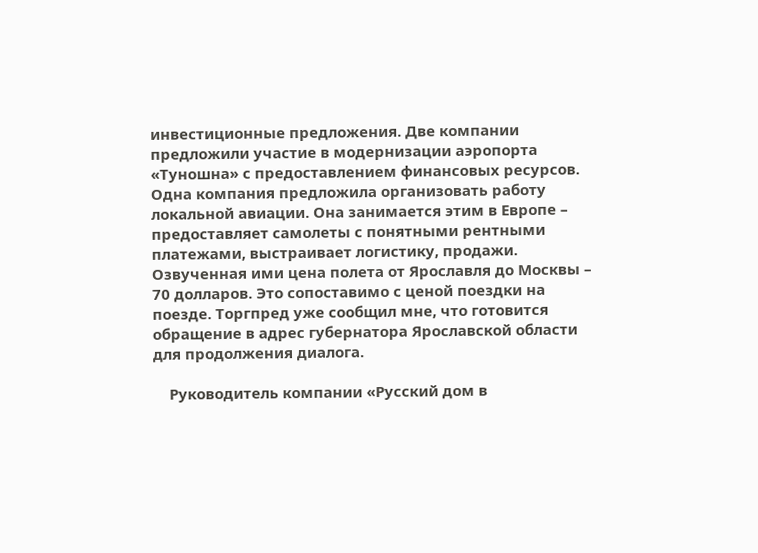инвестиционные предложения. Две компании предложили участие в модернизации аэропорта «Туношна» с предоставлением финансовых ресурсов. Одна компания предложила организовать работу локальной авиации. Она занимается этим в Европе – предоставляет самолеты с понятными рентными платежами, выстраивает логистику, продажи. Озвученная ими цена полета от Ярославля до Москвы – 70 долларов. Это сопоставимо с ценой поездки на поезде. Торгпред уже сообщил мне, что готовится обращение в адрес губернатора Ярославской области для продолжения диалога.

    Руководитель компании «Русский дом в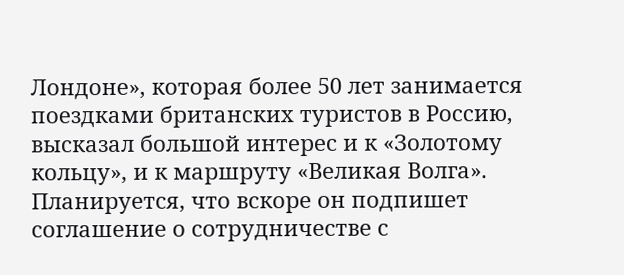Лондоне», которая более 50 лет занимается поездками британских туристов в Россию, высказал большой интерес и к «Золотому кольцу», и к маршруту «Великая Волга». Планируется, что вскоре он подпишет соглашение о сотрудничестве с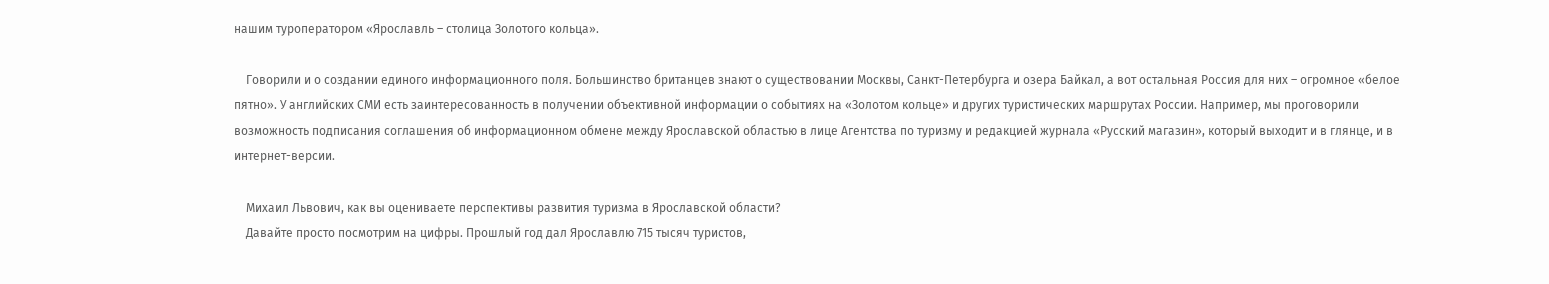нашим туроператором «Ярославль – столица Золотого кольца».

    Говорили и о создании единого информационного поля. Большинство британцев знают о существовании Москвы, Санкт-Петербурга и озера Байкал, а вот остальная Россия для них – огромное «белое пятно». У английских СМИ есть заинтересованность в получении объективной информации о событиях на «Золотом кольце» и других туристических маршрутах России. Например, мы проговорили возможность подписания соглашения об информационном обмене между Ярославской областью в лице Агентства по туризму и редакцией журнала «Русский магазин», который выходит и в глянце, и в интернет-версии.

    Михаил Львович, как вы оцениваете перспективы развития туризма в Ярославской области?
    Давайте просто посмотрим на цифры. Прошлый год дал Ярославлю 715 тысяч туристов,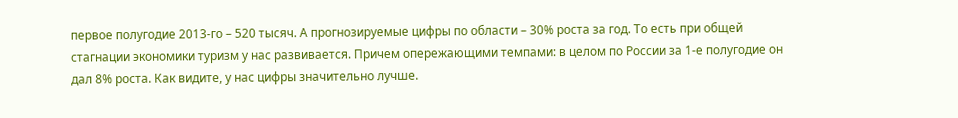первое полугодие 2013-го – 520 тысяч. А прогнозируемые цифры по области – 30% роста за год. То есть при общей стагнации экономики туризм у нас развивается. Причем опережающими темпами: в целом по России за 1-е полугодие он дал 8% роста. Как видите, у нас цифры значительно лучше.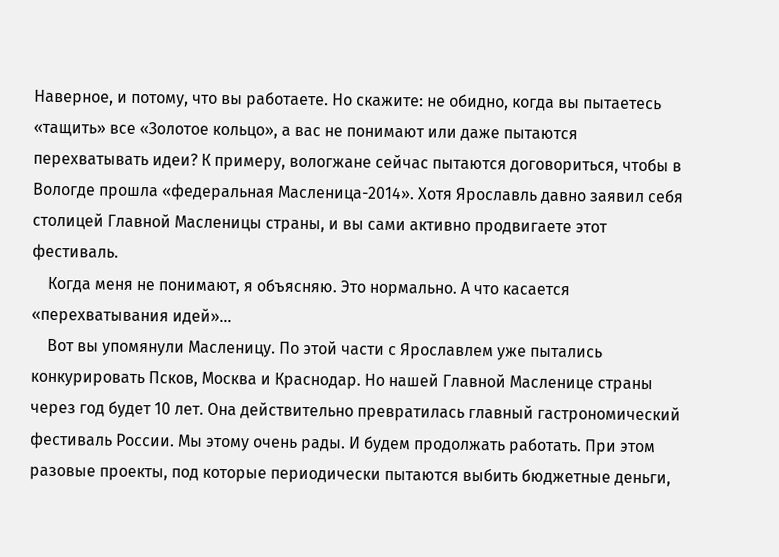Наверное, и потому, что вы работаете. Но скажите: не обидно, когда вы пытаетесь «тащить» все «Золотое кольцо», а вас не понимают или даже пытаются перехватывать идеи? К примеру, вологжане сейчас пытаются договориться, чтобы в Вологде прошла «федеральная Масленица-2014». Хотя Ярославль давно заявил себя столицей Главной Масленицы страны, и вы сами активно продвигаете этот фестиваль.
    Когда меня не понимают, я объясняю. Это нормально. А что касается «перехватывания идей»…
    Вот вы упомянули Масленицу. По этой части с Ярославлем уже пытались конкурировать Псков, Москва и Краснодар. Но нашей Главной Масленице страны через год будет 10 лет. Она действительно превратилась главный гастрономический фестиваль России. Мы этому очень рады. И будем продолжать работать. При этом разовые проекты, под которые периодически пытаются выбить бюджетные деньги,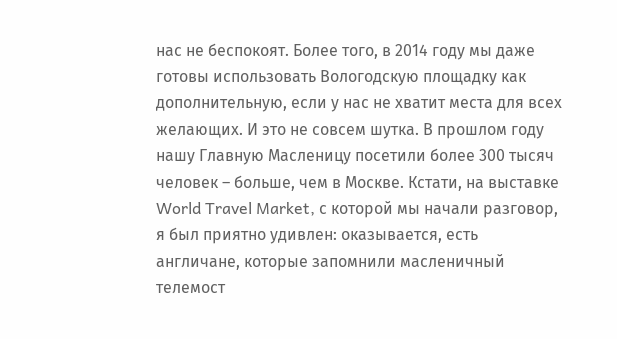нас не беспокоят. Более того, в 2014 году мы даже готовы использовать Вологодскую площадку как дополнительную, если у нас не хватит места для всех желающих. И это не совсем шутка. В прошлом году нашу Главную Масленицу посетили более 300 тысяч человек – больше, чем в Москве. Кстати, на выставке World Travel Market, с которой мы начали разговор, я был приятно удивлен: оказывается, есть англичане, которые запомнили масленичный телемост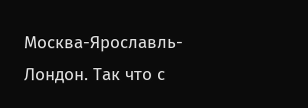Москва-Ярославль-Лондон. Так что с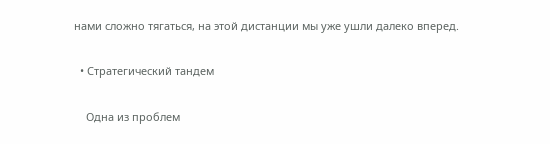нами сложно тягаться, на этой дистанции мы уже ушли далеко вперед.

  • Стратегический тандем

    Одна из проблем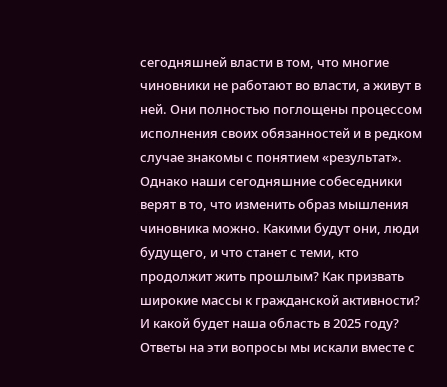сегодняшней власти в том, что многие чиновники не работают во власти, а живут в ней. Они полностью поглощены процессом исполнения своих обязанностей и в редком случае знакомы с понятием «результат». Однако наши сегодняшние собеседники верят в то, что изменить образ мышления чиновника можно. Какими будут они, люди будущего, и что станет с теми, кто продолжит жить прошлым? Как призвать широкие массы к гражданской активности? И какой будет наша область в 2025 году? Ответы на эти вопросы мы искали вместе с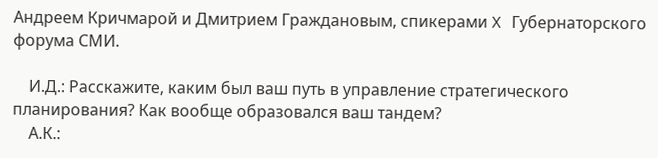Андреем Кричмарой и Дмитрием Граждановым, спикерами X Губернаторского форума СМИ.

    И.Д.: Расскажите, каким был ваш путь в управление стратегического планирования? Как вообще образовался ваш тандем?
    А.К.: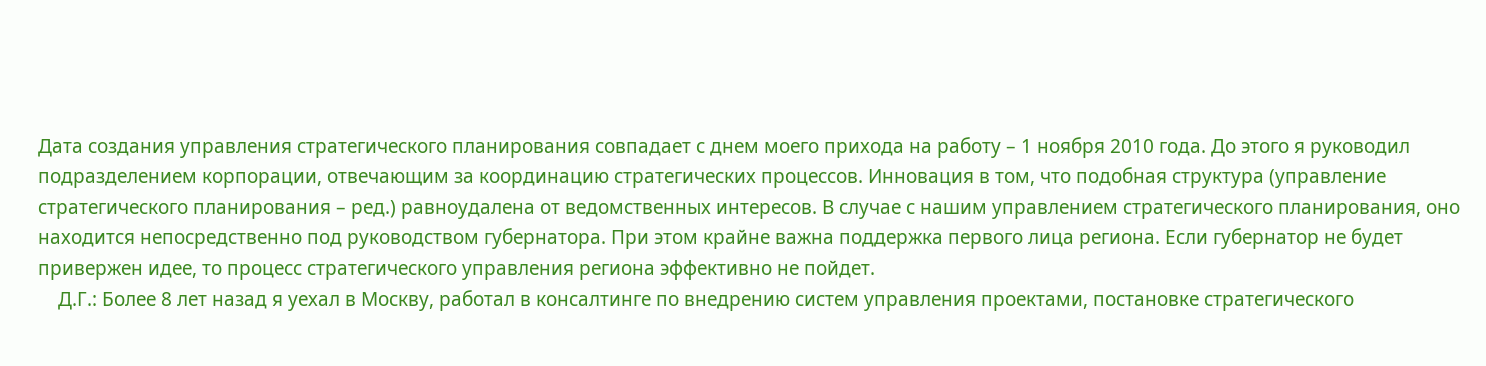Дата создания управления стратегического планирования совпадает с днем моего прихода на работу – 1 ноября 2010 года. До этого я руководил подразделением корпорации, отвечающим за координацию стратегических процессов. Инновация в том, что подобная структура (управление стратегического планирования – ред.) равноудалена от ведомственных интересов. В случае с нашим управлением стратегического планирования, оно находится непосредственно под руководством губернатора. При этом крайне важна поддержка первого лица региона. Если губернатор не будет привержен идее, то процесс стратегического управления региона эффективно не пойдет.
    Д.Г.: Более 8 лет назад я уехал в Москву, работал в консалтинге по внедрению систем управления проектами, постановке стратегического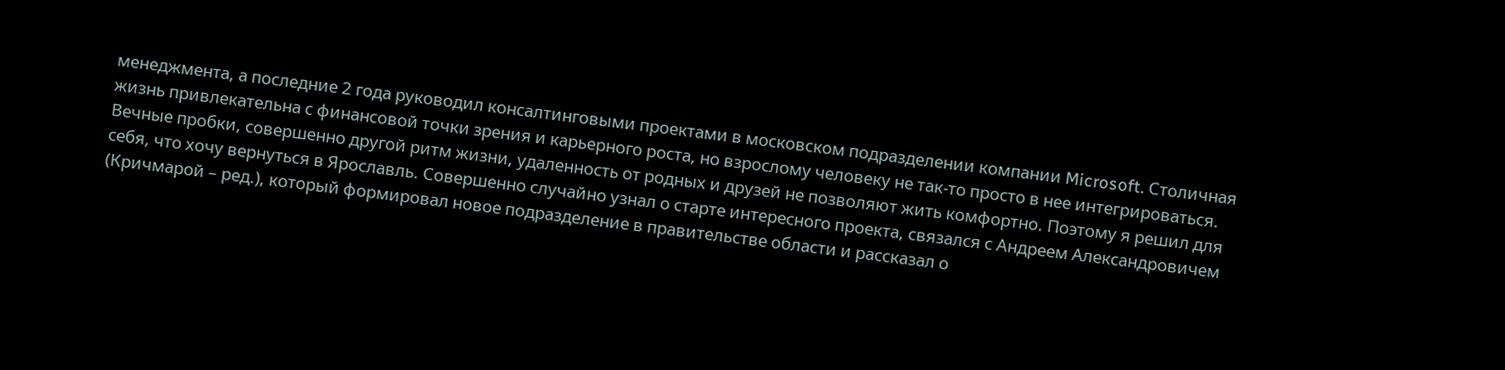менеджмента, а последние 2 года руководил консалтинговыми проектами в московском подразделении компании Microsoft. Столичная жизнь привлекательна с финансовой точки зрения и карьерного роста, но взрослому человеку не так-то просто в нее интегрироваться. Вечные пробки, совершенно другой ритм жизни, удаленность от родных и друзей не позволяют жить комфортно. Поэтому я решил для себя, что хочу вернуться в Ярославль. Совершенно случайно узнал о старте интересного проекта, связался с Андреем Александровичем (Кричмарой – ред.), который формировал новое подразделение в правительстве области и рассказал о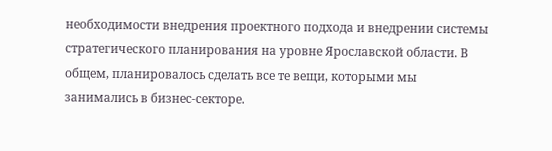необходимости внедрения проектного подхода и внедрении системы стратегического планирования на уровне Ярославской области. В общем, планировалось сделать все те вещи, которыми мы занимались в бизнес-секторе.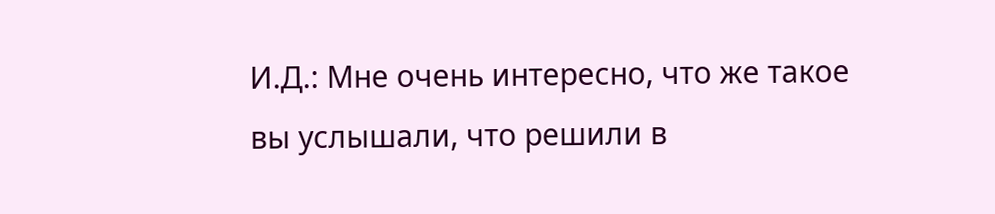И.Д.: Мне очень интересно, что же такое вы услышали, что решили в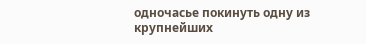одночасье покинуть одну из крупнейших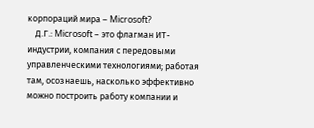корпораций мира – Microsoft?
    Д.Г.: Microsoft – это флагман ИТ-индустрии, компания с передовыми управленческими технологиями; работая там, осознаешь, насколько эффективно можно построить работу компании и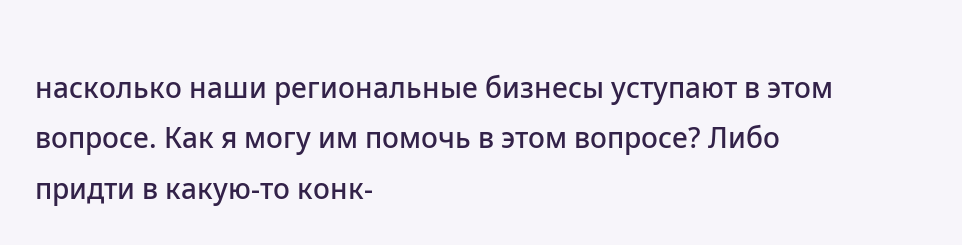насколько наши региональные бизнесы уступают в этом вопросе. Как я могу им помочь в этом вопросе? Либо придти в какую-то конк-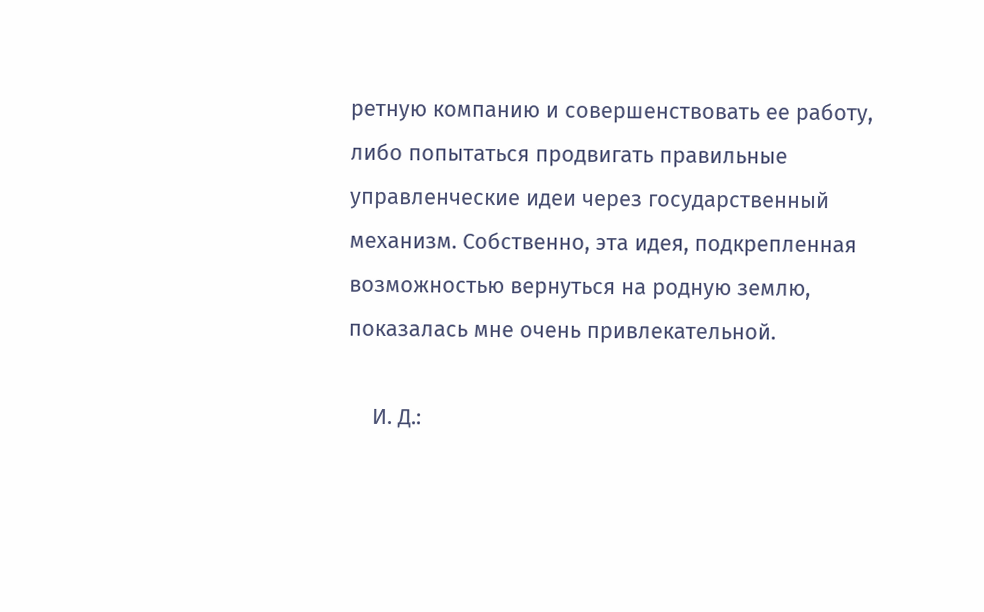ретную компанию и совершенствовать ее работу, либо попытаться продвигать правильные управленческие идеи через государственный механизм. Собственно, эта идея, подкрепленная возможностью вернуться на родную землю, показалась мне очень привлекательной.

    И. Д.: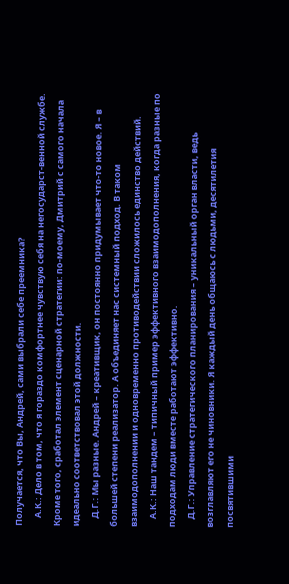Получается, что Вы, Андрей, сами выбрали себе преемника?
    А.К.: Дело в том, что я гораздо комфортнее чувствую себя на негосударст-венной службе. Кроме того, сработал элемент сценарной стратегии: по-моему, Дмитрий с самого начала идеально соответствовал этой должности.
    Д.Г.: Мы разные. Андрей – креативщик, он постоянно придумывает что-то новое. Я – в большей степени реализатор. А объединяет нас системный подход. В таком взаимодополнении и одновременно противодействии сложилось единство действий.
    А.К.: Наш тандем – типичный пример эффективного взаимодополнения, когда разные по подходам люди вместе работают эффективно.
    Д.Г.: Управление стратегического планирования – уникальный орган власти, ведь возглавляют его не чиновники. Я каждый день общаюсь с людьми, десятилетия посвятившими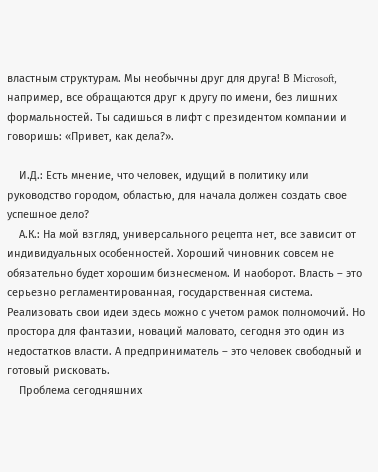властным структурам. Мы необычны друг для друга! В Microsoft, например, все обращаются друг к другу по имени, без лишних формальностей. Ты садишься в лифт с президентом компании и говоришь: «Привет, как дела?».

    И.Д.: Есть мнение, что человек, идущий в политику или руководство городом, областью, для начала должен создать свое успешное дело?
    А.К.: На мой взгляд, универсального рецепта нет, все зависит от индивидуальных особенностей. Хороший чиновник совсем не обязательно будет хорошим бизнесменом. И наоборот. Власть – это серьезно регламентированная, государственная система. Реализовать свои идеи здесь можно с учетом рамок полномочий. Но простора для фантазии, новаций маловато, сегодня это один из недостатков власти. А предприниматель – это человек свободный и готовый рисковать.
    Проблема сегодняшних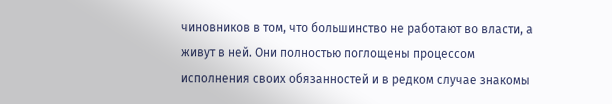чиновников в том, что большинство не работают во власти, а живут в ней. Они полностью поглощены процессом исполнения своих обязанностей и в редком случае знакомы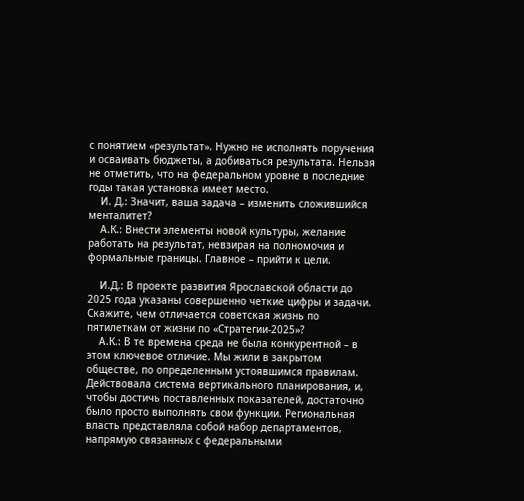с понятием «результат». Нужно не исполнять поручения и осваивать бюджеты, а добиваться результата. Нельзя не отметить, что на федеральном уровне в последние годы такая установка имеет место.
    И. Д.: Значит, ваша задача – изменить сложившийся менталитет?
    А.К.: Внести элементы новой культуры, желание работать на результат, невзирая на полномочия и формальные границы. Главное – прийти к цели.

    И.Д.: В проекте развития Ярославской области до 2025 года указаны совершенно четкие цифры и задачи. Скажите, чем отличается советская жизнь по пятилеткам от жизни по «Стратегии-2025»?
    А.К.: В те времена среда не была конкурентной – в этом ключевое отличие. Мы жили в закрытом обществе, по определенным устоявшимся правилам. Действовала система вертикального планирования, и, чтобы достичь поставленных показателей, достаточно было просто выполнять свои функции. Региональная власть представляла собой набор департаментов, напрямую связанных с федеральными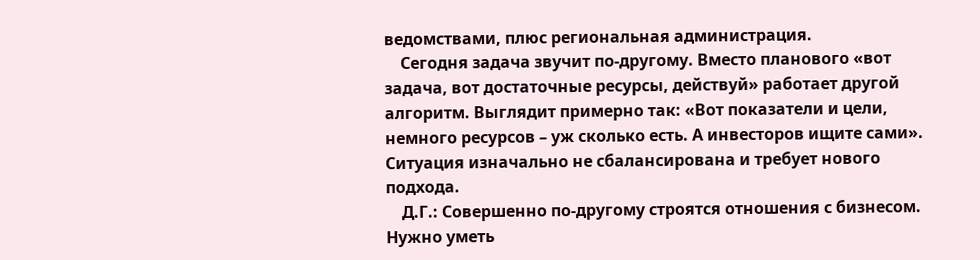ведомствами, плюс региональная администрация.
    Сегодня задача звучит по-другому. Вместо планового «вот задача, вот достаточные ресурсы, действуй» работает другой алгоритм. Выглядит примерно так: «Вот показатели и цели, немного ресурсов – уж сколько есть. А инвесторов ищите сами». Ситуация изначально не сбалансирована и требует нового подхода.
    Д.Г.: Совершенно по-другому строятся отношения с бизнесом. Нужно уметь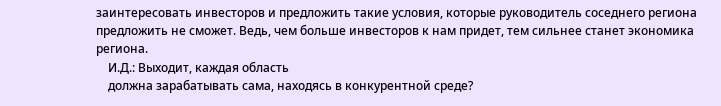заинтересовать инвесторов и предложить такие условия, которые руководитель соседнего региона предложить не сможет. Ведь, чем больше инвесторов к нам придет, тем сильнее станет экономика региона.
    И.Д.: Выходит, каждая область
    должна зарабатывать сама, находясь в конкурентной среде?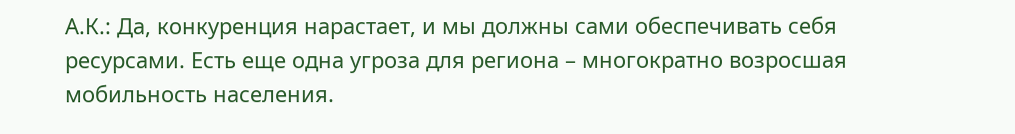А.К.: Да, конкуренция нарастает, и мы должны сами обеспечивать себя ресурсами. Есть еще одна угроза для региона – многократно возросшая мобильность населения.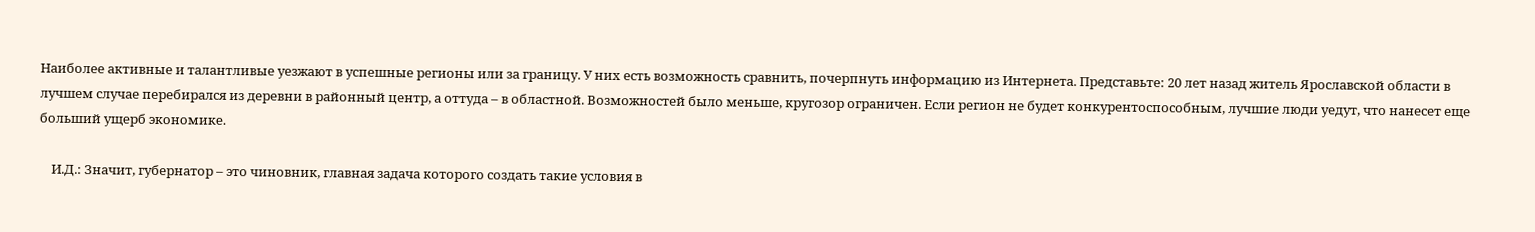Наиболее активные и талантливые уезжают в успешные регионы или за границу. У них есть возможность сравнить, почерпнуть информацию из Интернета. Представьте: 20 лет назад житель Ярославской области в лучшем случае перебирался из деревни в районный центр, а оттуда – в областной. Возможностей было меньше, кругозор ограничен. Если регион не будет конкурентоспособным, лучшие люди уедут, что нанесет еще больший ущерб экономике.

    И.Д.: Значит, губернатор – это чиновник, главная задача которого создать такие условия в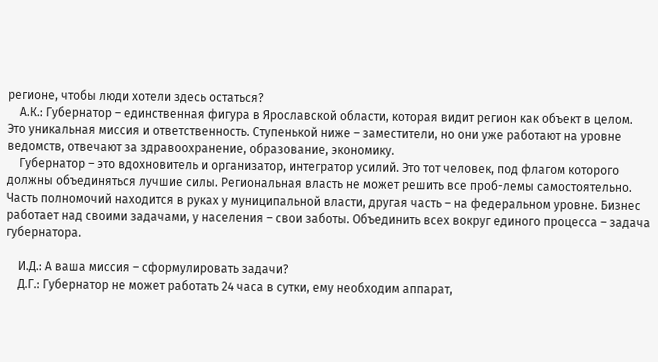регионе, чтобы люди хотели здесь остаться?
    А.К.: Губернатор – единственная фигура в Ярославской области, которая видит регион как объект в целом. Это уникальная миссия и ответственность. Ступенькой ниже – заместители, но они уже работают на уровне ведомств, отвечают за здравоохранение, образование, экономику.
    Губернатор – это вдохновитель и организатор, интегратор усилий. Это тот человек, под флагом которого должны объединяться лучшие силы. Региональная власть не может решить все проб-лемы самостоятельно. Часть полномочий находится в руках у муниципальной власти, другая часть – на федеральном уровне. Бизнес работает над своими задачами, у населения – свои заботы. Объединить всех вокруг единого процесса – задача губернатора.

    И.Д.: А ваша миссия – сформулировать задачи?
    Д.Г.: Губернатор не может работать 24 часа в сутки, ему необходим аппарат,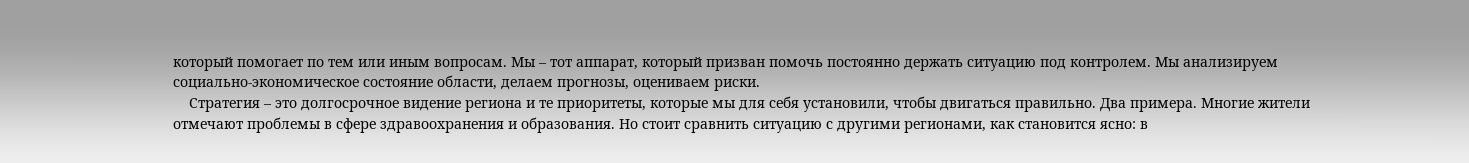который помогает по тем или иным вопросам. Мы – тот аппарат, который призван помочь постоянно держать ситуацию под контролем. Мы анализируем социально-экономическое состояние области, делаем прогнозы, оцениваем риски.
    Стратегия – это долгосрочное видение региона и те приоритеты, которые мы для себя установили, чтобы двигаться правильно. Два примера. Многие жители отмечают проблемы в сфере здравоохранения и образования. Но стоит сравнить ситуацию с другими регионами, как становится ясно: в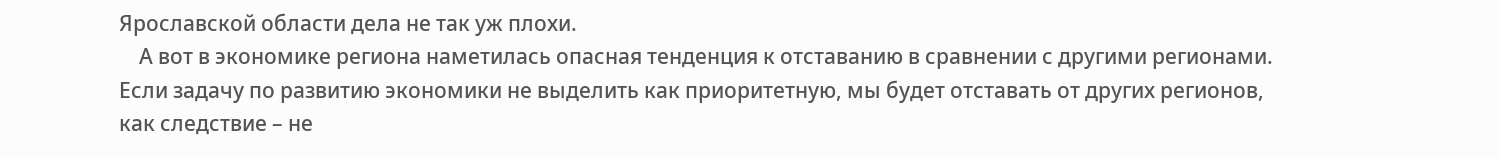Ярославской области дела не так уж плохи.
    А вот в экономике региона наметилась опасная тенденция к отставанию в сравнении с другими регионами. Если задачу по развитию экономики не выделить как приоритетную, мы будет отставать от других регионов, как следствие – не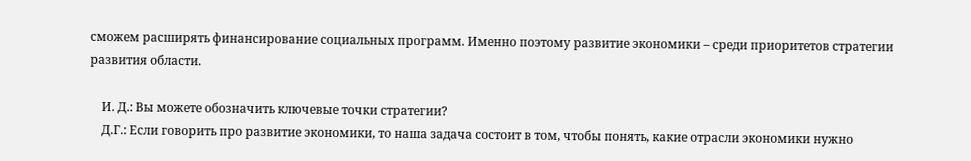сможем расширять финансирование социальных программ. Именно поэтому развитие экономики – среди приоритетов стратегии развития области.

    И. Д.: Вы можете обозначить ключевые точки стратегии?
    Д.Г.: Если говорить про развитие экономики, то наша задача состоит в том, чтобы понять, какие отрасли экономики нужно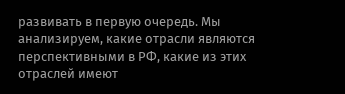развивать в первую очередь. Мы анализируем, какие отрасли являются перспективными в РФ, какие из этих отраслей имеют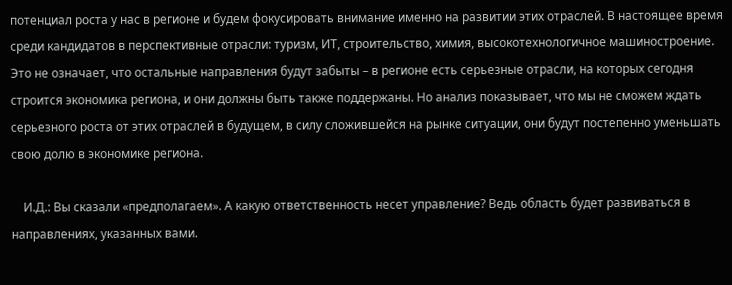потенциал роста у нас в регионе и будем фокусировать внимание именно на развитии этих отраслей. В настоящее время среди кандидатов в перспективные отрасли: туризм, ИТ, строительство, химия, высокотехнологичное машиностроение. Это не означает, что остальные направления будут забыты – в регионе есть серьезные отрасли, на которых сегодня строится экономика региона, и они должны быть также поддержаны. Но анализ показывает, что мы не сможем ждать серьезного роста от этих отраслей в будущем, в силу сложившейся на рынке ситуации, они будут постепенно уменьшать свою долю в экономике региона.

    И.Д.: Вы сказали «предполагаем». А какую ответственность несет управление? Ведь область будет развиваться в направлениях, указанных вами.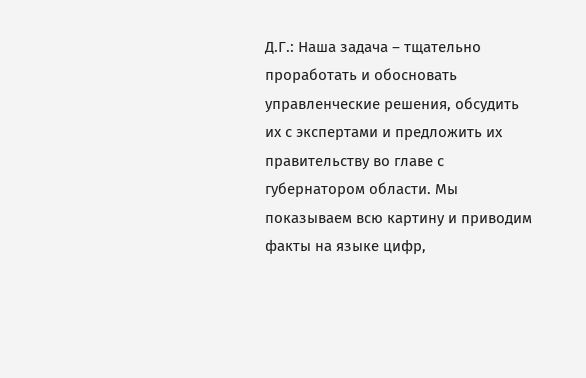Д.Г.: Наша задача – тщательно проработать и обосновать управленческие решения, обсудить их с экспертами и предложить их правительству во главе с губернатором области. Мы показываем всю картину и приводим факты на языке цифр,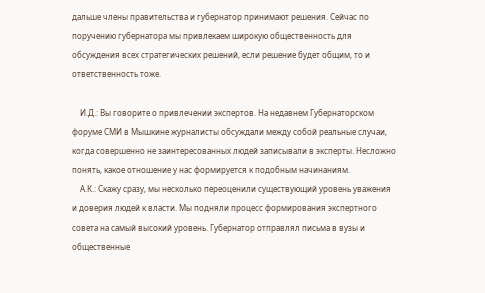дальше члены правительства и губернатор принимают решения. Сейчас по поручению губернатора мы привлекаем широкую общественность для обсуждения всех стратегических решений, если решение будет общим, то и ответственность тоже.

    И.Д.: Вы говорите о привлечении экспертов. На недавнем Губернаторском форуме СМИ в Мышкине журналисты обсуждали между собой реальные случаи, когда совершенно не заинтересованных людей записывали в эксперты. Несложно понять, какое отношение у нас формируется к подобным начинаниям.
    А.К.: Скажу сразу, мы несколько переоценили существующий уровень уважения и доверия людей к власти. Мы подняли процесс формирования экспертного совета на самый высокий уровень. Губернатор отправлял письма в вузы и общественные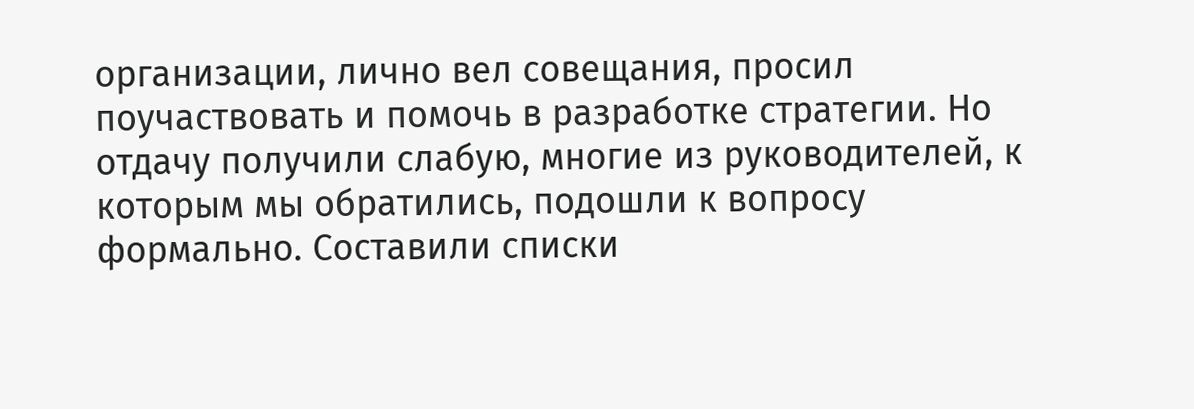организации, лично вел совещания, просил поучаствовать и помочь в разработке стратегии. Но отдачу получили слабую, многие из руководителей, к которым мы обратились, подошли к вопросу формально. Составили списки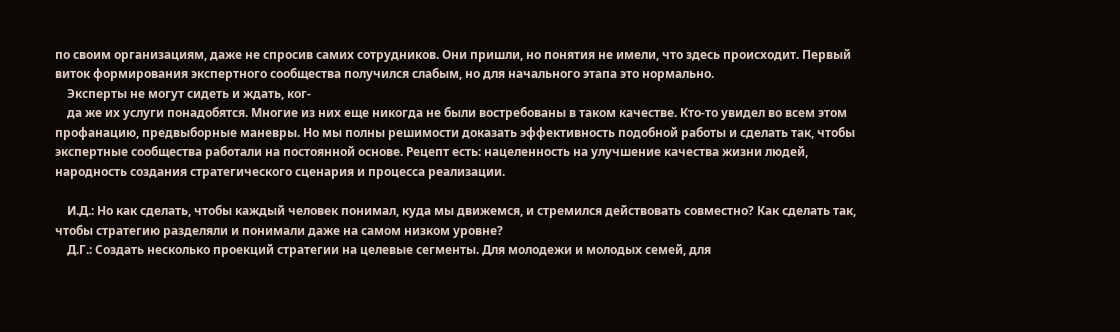по своим организациям, даже не спросив самих сотрудников. Они пришли, но понятия не имели, что здесь происходит. Первый виток формирования экспертного сообщества получился слабым, но для начального этапа это нормально.
    Эксперты не могут сидеть и ждать, ког-
    да же их услуги понадобятся. Многие из них еще никогда не были востребованы в таком качестве. Кто-то увидел во всем этом профанацию, предвыборные маневры. Но мы полны решимости доказать эффективность подобной работы и сделать так, чтобы экспертные сообщества работали на постоянной основе. Рецепт есть: нацеленность на улучшение качества жизни людей, народность создания стратегического сценария и процесса реализации.

    И.Д.: Но как сделать, чтобы каждый человек понимал, куда мы движемся, и стремился действовать совместно? Как сделать так, чтобы стратегию разделяли и понимали даже на самом низком уровне?
    Д.Г.: Создать несколько проекций стратегии на целевые сегменты. Для молодежи и молодых семей, для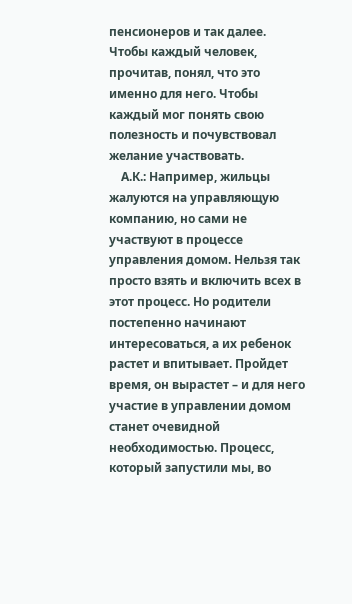пенсионеров и так далее. Чтобы каждый человек, прочитав, понял, что это именно для него. Чтобы каждый мог понять свою полезность и почувствовал желание участвовать.
    А.К.: Например, жильцы жалуются на управляющую компанию, но сами не участвуют в процессе управления домом. Нельзя так просто взять и включить всех в этот процесс. Но родители постепенно начинают интересоваться, а их ребенок растет и впитывает. Пройдет время, он вырастет – и для него участие в управлении домом станет очевидной необходимостью. Процесс, который запустили мы, во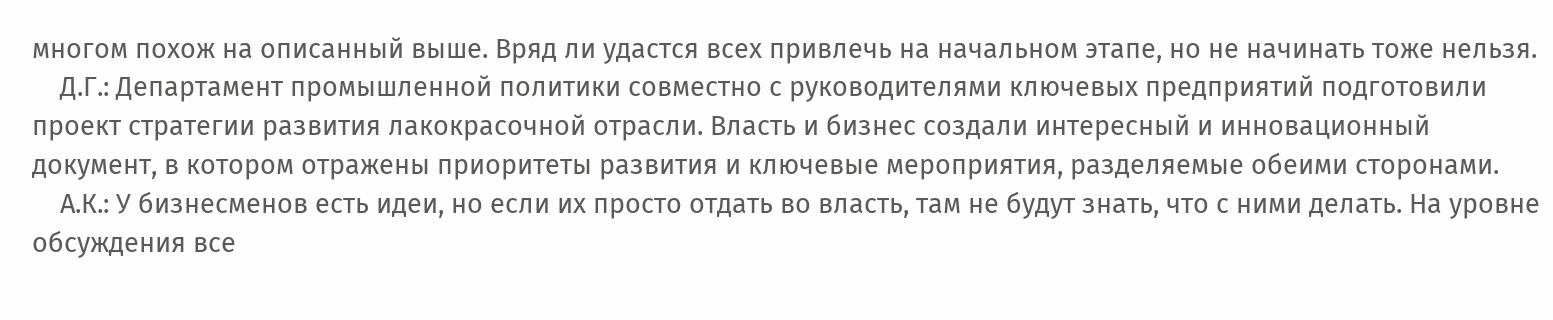многом похож на описанный выше. Вряд ли удастся всех привлечь на начальном этапе, но не начинать тоже нельзя.
    Д.Г.: Департамент промышленной политики совместно с руководителями ключевых предприятий подготовили проект стратегии развития лакокрасочной отрасли. Власть и бизнес создали интересный и инновационный документ, в котором отражены приоритеты развития и ключевые мероприятия, разделяемые обеими сторонами.
    А.К.: У бизнесменов есть идеи, но если их просто отдать во власть, там не будут знать, что с ними делать. На уровне обсуждения все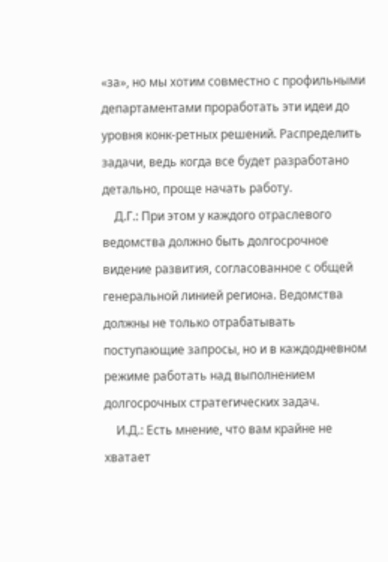«за», но мы хотим совместно с профильными департаментами проработать эти идеи до уровня конк-ретных решений. Распределить задачи, ведь когда все будет разработано детально, проще начать работу.
    Д.Г.: При этом у каждого отраслевого ведомства должно быть долгосрочное видение развития, согласованное с общей генеральной линией региона. Ведомства должны не только отрабатывать поступающие запросы, но и в каждодневном режиме работать над выполнением долгосрочных стратегических задач.
    И.Д.: Есть мнение, что вам крайне не хватает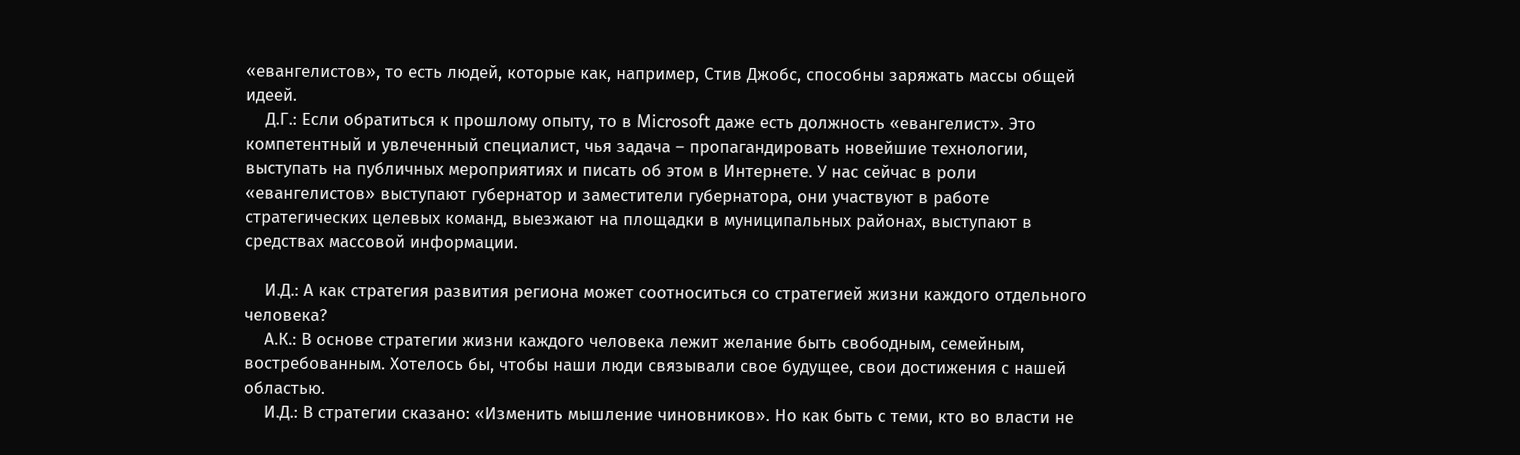«евангелистов», то есть людей, которые как, например, Стив Джобс, способны заряжать массы общей идеей.
    Д.Г.: Если обратиться к прошлому опыту, то в Microsoft даже есть должность «евангелист». Это компетентный и увлеченный специалист, чья задача – пропагандировать новейшие технологии, выступать на публичных мероприятиях и писать об этом в Интернете. У нас сейчас в роли «евангелистов» выступают губернатор и заместители губернатора, они участвуют в работе стратегических целевых команд, выезжают на площадки в муниципальных районах, выступают в средствах массовой информации.

    И.Д.: А как стратегия развития региона может соотноситься со стратегией жизни каждого отдельного человека?
    А.К.: В основе стратегии жизни каждого человека лежит желание быть свободным, семейным, востребованным. Хотелось бы, чтобы наши люди связывали свое будущее, свои достижения с нашей областью.
    И.Д.: В стратегии сказано: «Изменить мышление чиновников». Но как быть с теми, кто во власти не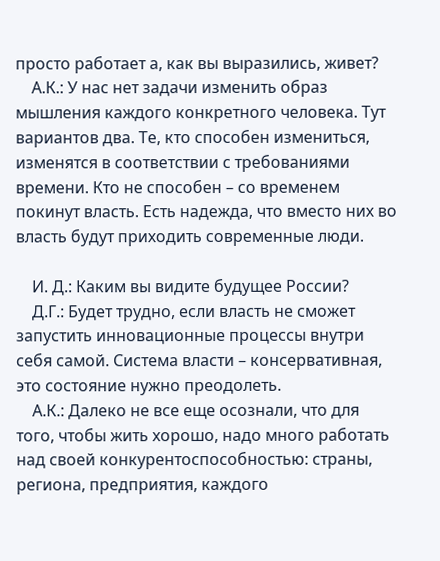просто работает а, как вы выразились, живет?
    А.К.: У нас нет задачи изменить образ мышления каждого конкретного человека. Тут вариантов два. Те, кто способен измениться, изменятся в соответствии с требованиями времени. Кто не способен – со временем покинут власть. Есть надежда, что вместо них во власть будут приходить современные люди.

    И. Д.: Каким вы видите будущее России?
    Д.Г.: Будет трудно, если власть не сможет запустить инновационные процессы внутри себя самой. Система власти – консервативная, это состояние нужно преодолеть.
    А.К.: Далеко не все еще осознали, что для того, чтобы жить хорошо, надо много работать над своей конкурентоспособностью: страны, региона, предприятия, каждого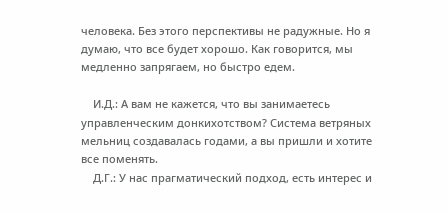человека. Без этого перспективы не радужные. Но я думаю, что все будет хорошо. Как говорится, мы медленно запрягаем, но быстро едем.

    И.Д.: А вам не кажется, что вы занимаетесь управленческим донкихотством? Система ветряных мельниц создавалась годами, а вы пришли и хотите все поменять.
    Д.Г.: У нас прагматический подход, есть интерес и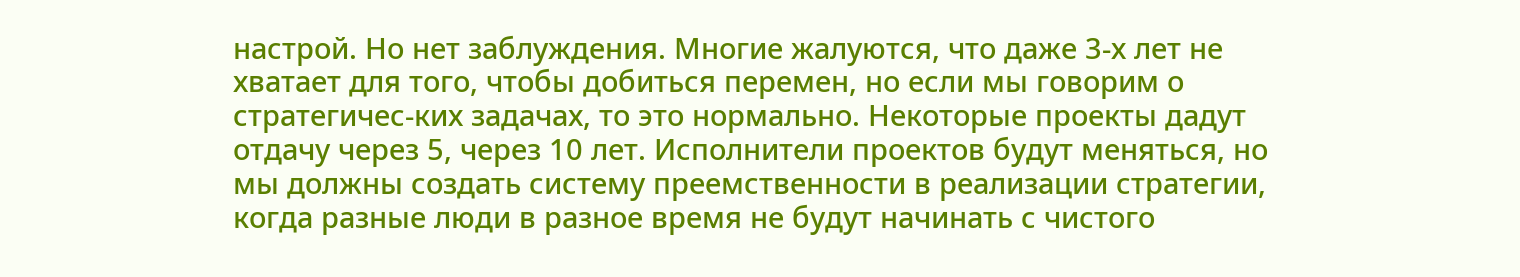настрой. Но нет заблуждения. Многие жалуются, что даже 3-х лет не хватает для того, чтобы добиться перемен, но если мы говорим о стратегичес-ких задачах, то это нормально. Некоторые проекты дадут отдачу через 5, через 10 лет. Исполнители проектов будут меняться, но мы должны создать систему преемственности в реализации стратегии, когда разные люди в разное время не будут начинать с чистого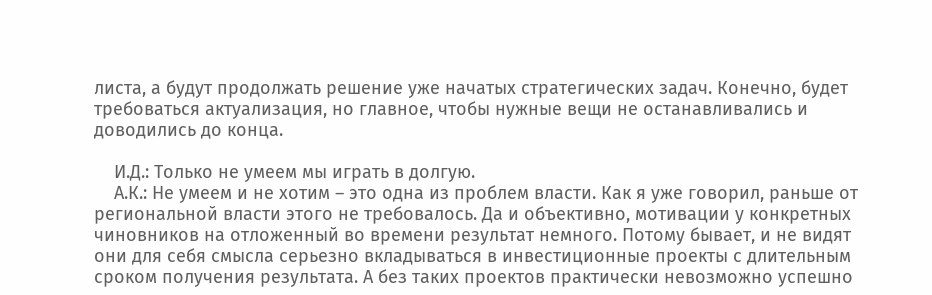листа, а будут продолжать решение уже начатых стратегических задач. Конечно, будет требоваться актуализация, но главное, чтобы нужные вещи не останавливались и доводились до конца.

    И.Д.: Только не умеем мы играть в долгую.
    А.К.: Не умеем и не хотим – это одна из проблем власти. Как я уже говорил, раньше от региональной власти этого не требовалось. Да и объективно, мотивации у конкретных чиновников на отложенный во времени результат немного. Потому бывает, и не видят они для себя смысла серьезно вкладываться в инвестиционные проекты с длительным сроком получения результата. А без таких проектов практически невозможно успешно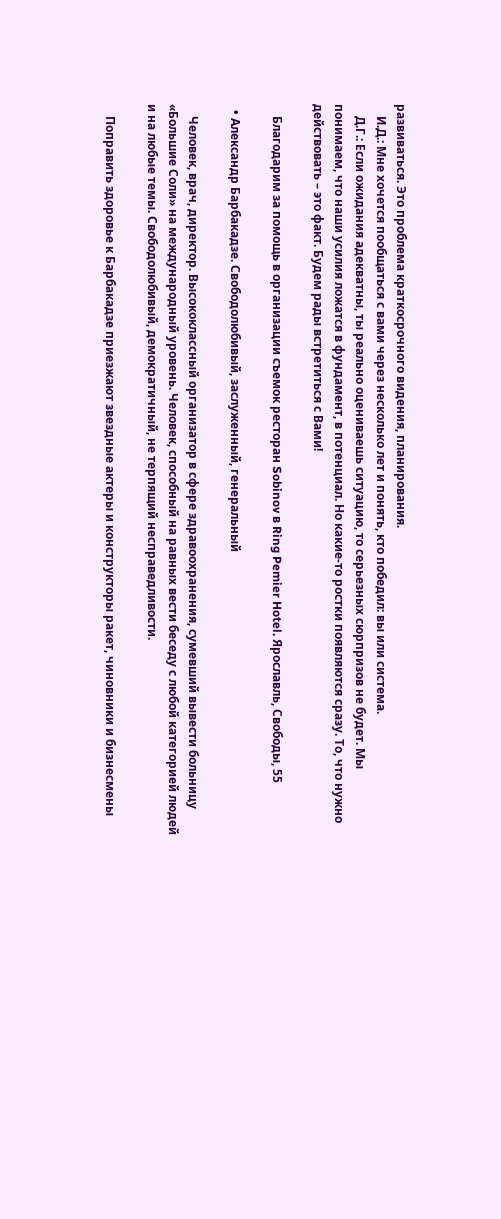развиваться. Это проблема краткосрочного видения, планирования.
    И.Д.: Мне хочется пообщаться с вами через несколько лет и понять, кто победил: вы или система.
    Д.Г.: Если ожидания адекватны, ты реально оцениваешь ситуацию, то серьезных сюрпризов не будет. Мы понимаем, что наши усилия ложатся в фундамент, в потенциал. Но какие-то ростки появляются сразу. То, что нужно действовать – это факт. Будем рады встретиться с Вами!

    Благодарим за помощь в организации съемок ресторан Sobinov в Ring Pemier Hotel. Ярославль, Свободы, 55

  • Александр Барбакадзе. Свободолюбивый, заслуженный, генеральный

    Человек, врач, директор. Высококлассный организатор в сфере здравоохранения, сумевший вывести больницу «Большие Соли» на международный уровень. Человек, способный на равных вести беседу с любой категорией людей и на любые темы. Свободолюбивый, демократичный, не терпящий несправедливости.

    Поправить здоровье к Барбакадзе приезжают звездные актеры и конструкторы ракет, чиновники и бизнесмены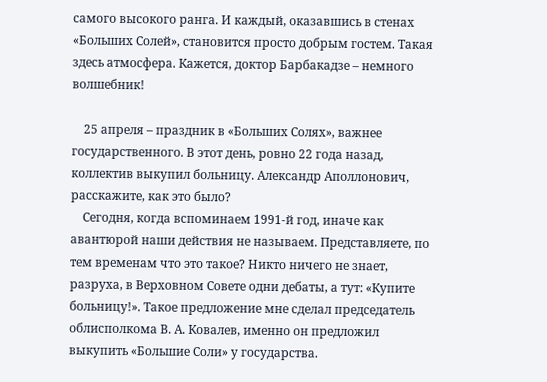самого высокого ранга. И каждый, оказавшись в стенах «Больших Солей», становится просто добрым гостем. Такая здесь атмосфера. Кажется, доктор Барбакадзе – немного волшебник!

    25 апреля – праздник в «Больших Солях», важнее государственного. В этот день, ровно 22 года назад, коллектив выкупил больницу. Александр Аполлонович, расскажите, как это было?
    Сегодня, когда вспоминаем 1991‑й год, иначе как авантюрой наши действия не называем. Представляете, по тем временам что это такое? Никто ничего не знает, разруха, в Верховном Совете одни дебаты, а тут: «Купите больницу!». Такое предложение мне сделал председатель облисполкома В. А. Ковалев, именно он предложил выкупить «Большие Соли» у государства.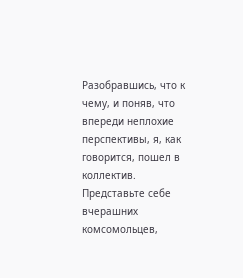Разобравшись, что к чему, и поняв, что впереди неплохие перспективы, я, как говорится, пошел в коллектив. Представьте себе вчерашних комсомольцев,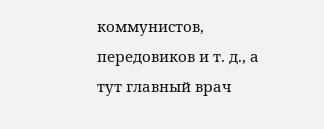коммунистов, передовиков и т. д., а тут главный врач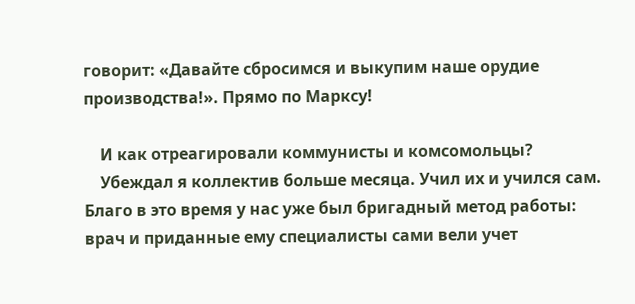говорит: «Давайте сбросимся и выкупим наше орудие производства!». Прямо по Марксу!

    И как отреагировали коммунисты и комсомольцы?
    Убеждал я коллектив больше месяца. Учил их и учился сам. Благо в это время у нас уже был бригадный метод работы: врач и приданные ему специалисты сами вели учет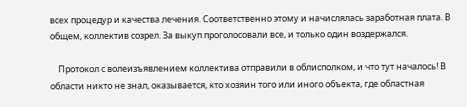всех процедур и качества лечения. Соответственно этому и начислялась заработная плата. В общем, коллектив созрел. За выкуп проголосовали все, и только один воздержался.

    Протокол с волеизъявлением коллектива отправили в облисполком, и что тут началось! В области никто не знал, оказывается, кто хозяин того или иного объекта, где областная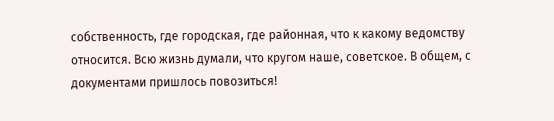собственность, где городская, где районная, что к какому ведомству относится. Всю жизнь думали, что кругом наше, советское. В общем, с документами пришлось повозиться!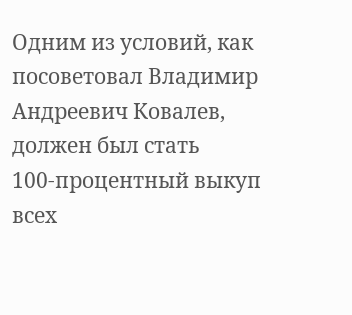Одним из условий, как посоветовал Владимир Андреевич Ковалев, должен был стать 100‑процентный выкуп всех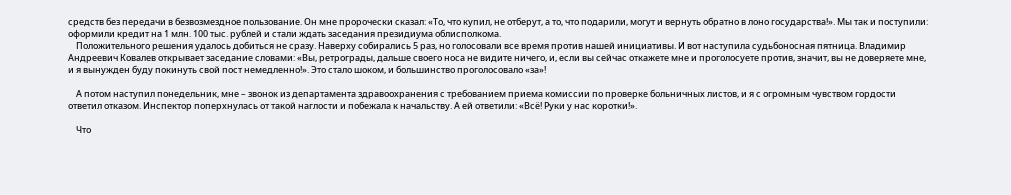средств без передачи в безвозмездное пользование. Он мне пророчески сказал: «То, что купил, не отберут, а то, что подарили, могут и вернуть обратно в лоно государства!». Мы так и поступили: оформили кредит на 1 млн. 100 тыс. рублей и стали ждать заседания президиума облисполкома.
    Положительного решения удалось добиться не сразу. Наверху собирались 5 раз, но голосовали все время против нашей инициативы. И вот наступила судьбоносная пятница. Владимир Андреевич Ковалев открывает заседание словами: «Вы, ретрограды, дальше своего носа не видите ничего, и, если вы сейчас откажете мне и проголосуете против, значит, вы не доверяете мне, и я вынужден буду покинуть свой пост немедленно!». Это стало шоком, и большинство проголосовало «за»!

    А потом наступил понедельник, мне – звонок из департамента здравоохранения с требованием приема комиссии по проверке больничных листов, и я с огромным чувством гордости ответил отказом. Инспектор поперхнулась от такой наглости и побежала к начальству. А ей ответили: «Всё! Руки у нас коротки!».

    Что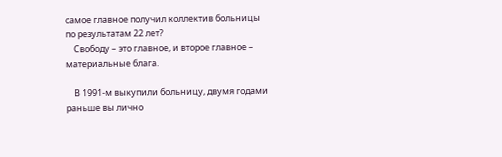самое главное получил коллектив больницы по результатам 22 лет?
    Cвободу – это главное, и второе главное – материальные блага.

    В 1991‑м выкупили больницу, двумя годами раньше вы лично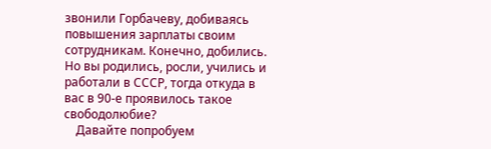звонили Горбачеву, добиваясь повышения зарплаты своим сотрудникам. Конечно, добились. Но вы родились, росли, учились и работали в СССР, тогда откуда в вас в 90‑е проявилось такое свободолюбие?
    Давайте попробуем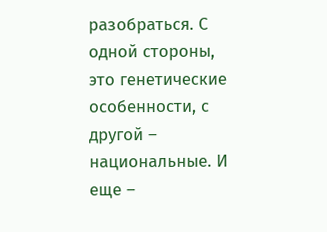разобраться. С одной стороны, это генетические особенности, с другой – национальные. И еще –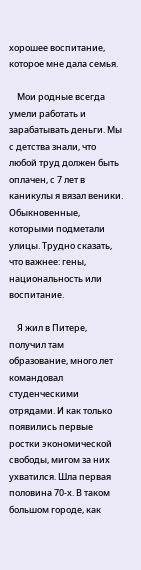хорошее воспитание, которое мне дала семья.

    Мои родные всегда умели работать и зарабатывать деньги. Мы с детства знали, что любой труд должен быть оплачен, с 7 лет в каникулы я вязал веники. Обыкновенные, которыми подметали улицы. Трудно сказать, что важнее: гены, национальность или воспитание.

    Я жил в Питере, получил там образование, много лет командовал студенческими отрядами. И как только появились первые ростки экономической свободы, мигом за них ухватился. Шла первая половина 70‑х. В таком большом городе, как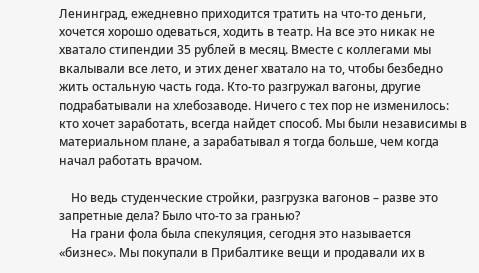Ленинград, ежедневно приходится тратить на что-то деньги, хочется хорошо одеваться, ходить в театр. На все это никак не хватало стипендии 35 рублей в месяц. Вместе с коллегами мы вкалывали все лето, и этих денег хватало на то, чтобы безбедно жить остальную часть года. Кто-то разгружал вагоны, другие подрабатывали на хлебозаводе. Ничего с тех пор не изменилось: кто хочет заработать, всегда найдет способ. Мы были независимы в материальном плане, а зарабатывал я тогда больше, чем когда начал работать врачом.

    Но ведь студенческие стройки, разгрузка вагонов – разве это запретные дела? Было что-то за гранью?
    На грани фола была спекуляция, сегодня это называется «бизнес». Мы покупали в Прибалтике вещи и продавали их в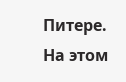Питере. На этом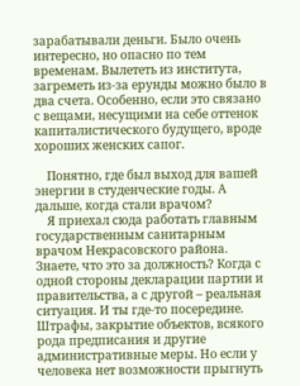зарабатывали деньги. Было очень интересно, но опасно по тем временам. Вылететь из института, загреметь из-за ерунды можно было в два счета. Особенно, если это связано с вещами, несущими на себе оттенок капиталистического будущего, вроде хороших женских сапог.

    Понятно, где был выход для вашей энергии в студенческие годы. А дальше, когда стали врачом?
    Я приехал сюда работать главным государственным санитарным врачом Некрасовского района. Знаете, что это за должность? Когда с одной стороны декларации партии и правительства, а с другой – реальная ситуация. И ты где-то посередине. Штрафы, закрытие объектов, всякого рода предписания и другие административные меры. Но если у человека нет возможности прыгнуть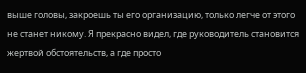выше головы, закроешь ты его организацию, только легче от этого не станет никому. Я прекрасно видел, где руководитель становится жертвой обстоятельств, а где просто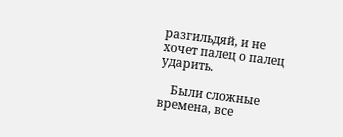разгильдяй, и не хочет палец о палец ударить.

    Были сложные времена, все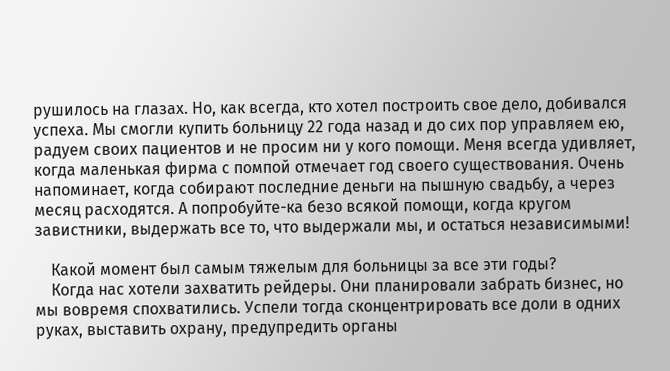рушилось на глазах. Но, как всегда, кто хотел построить свое дело, добивался успеха. Мы смогли купить больницу 22 года назад и до сих пор управляем ею, радуем своих пациентов и не просим ни у кого помощи. Меня всегда удивляет, когда маленькая фирма с помпой отмечает год своего существования. Очень напоминает, когда собирают последние деньги на пышную свадьбу, а через месяц расходятся. А попробуйте-ка безо всякой помощи, когда кругом завистники, выдержать все то, что выдержали мы, и остаться независимыми!

    Какой момент был самым тяжелым для больницы за все эти годы?
    Когда нас хотели захватить рейдеры. Они планировали забрать бизнес, но мы вовремя спохватились. Успели тогда сконцентрировать все доли в одних руках, выставить охрану, предупредить органы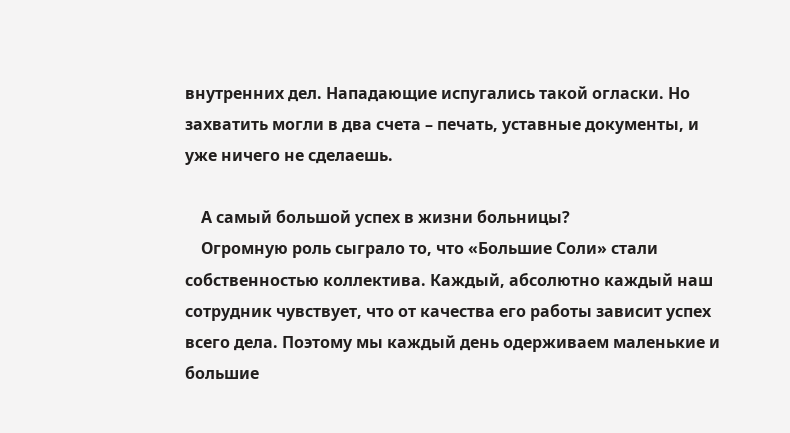внутренних дел. Нападающие испугались такой огласки. Но захватить могли в два счета – печать, уставные документы, и уже ничего не сделаешь.

    А самый большой успех в жизни больницы?
    Огромную роль сыграло то, что «Большие Соли» стали собственностью коллектива. Каждый, абсолютно каждый наш сотрудник чувствует, что от качества его работы зависит успех всего дела. Поэтому мы каждый день одерживаем маленькие и большие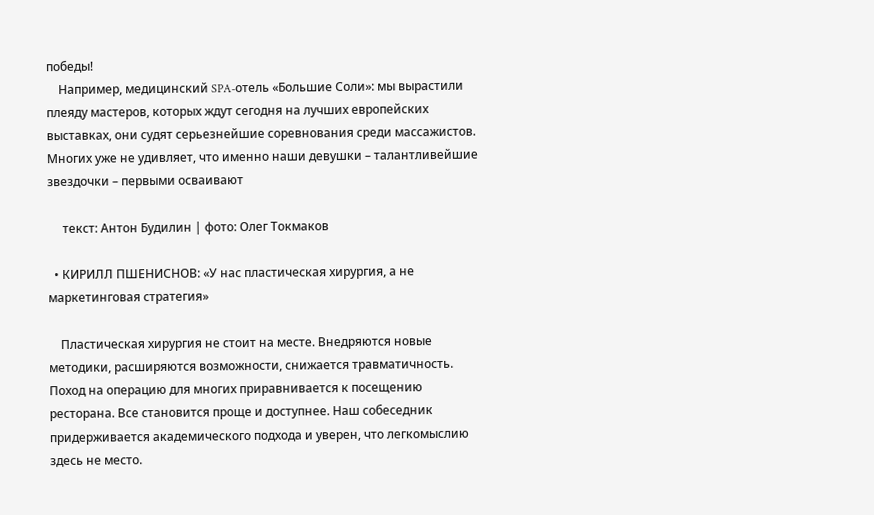победы!
    Например, медицинский SPA-отель «Большие Соли»: мы вырастили плеяду мастеров, которых ждут сегодня на лучших европейских выставках, они судят серьезнейшие соревнования среди массажистов. Многих уже не удивляет, что именно наши девушки – талантливейшие звездочки – первыми осваивают

     текст: Антон Будилин | фото: Олег Токмаков

  • КИРИЛЛ ПШЕНИСНОВ: «У нас пластическая хирургия, а не маркетинговая стратегия»

    Пластическая хирургия не стоит на месте. Внедряются новые методики, расширяются возможности, снижается травматичность. Поход на операцию для многих приравнивается к посещению ресторана. Все становится проще и доступнее. Наш собеседник придерживается академического подхода и уверен, что легкомыслию здесь не место.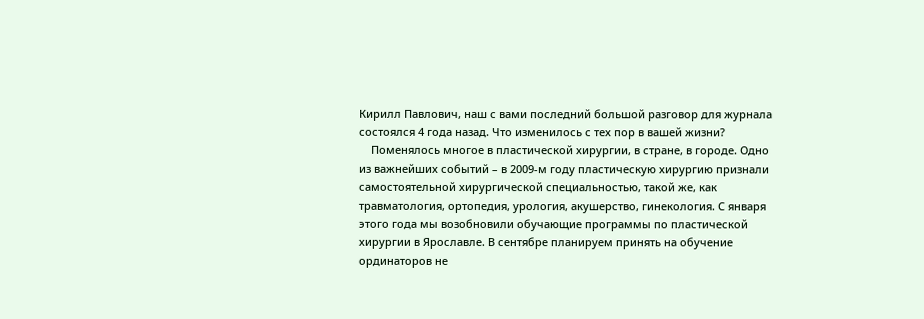Кирилл Павлович, наш с вами последний большой разговор для журнала состоялся 4 года назад. Что изменилось с тех пор в вашей жизни?
    Поменялось многое в пластической хирургии, в стране, в городе. Одно из важнейших событий – в 2009‑м году пластическую хирургию признали самостоятельной хирургической специальностью, такой же, как травматология, ортопедия, урология, акушерство, гинекология. С января этого года мы возобновили обучающие программы по пластической хирургии в Ярославле. В сентябре планируем принять на обучение ординаторов не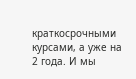краткосрочными курсами, а уже на 2 года. И мы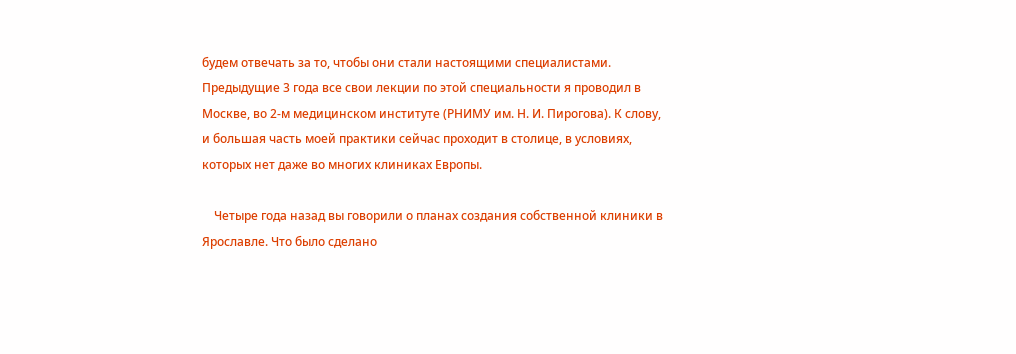будем отвечать за то, чтобы они стали настоящими специалистами. Предыдущие 3 года все свои лекции по этой специальности я проводил в Москве, во 2‑м медицинском институте (РНИМУ им. Н. И. Пирогова). К слову, и большая часть моей практики сейчас проходит в столице, в условиях, которых нет даже во многих клиниках Европы.

    Четыре года назад вы говорили о планах создания собственной клиники в Ярославле. Что было сделано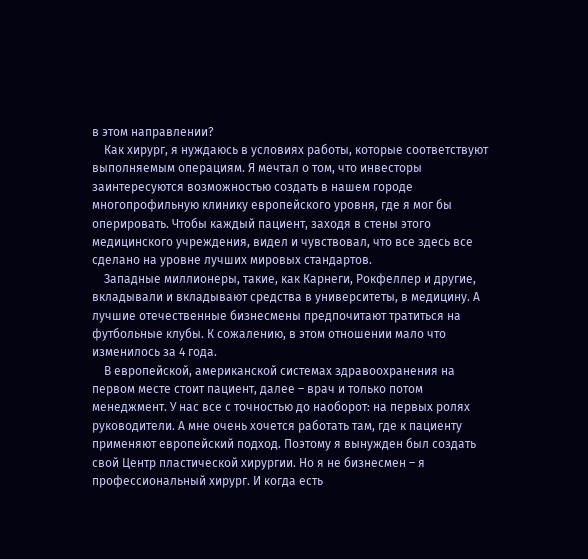в этом направлении?
    Как хирург, я нуждаюсь в условиях работы, которые соответствуют выполняемым операциям. Я мечтал о том, что инвесторы заинтересуются возможностью создать в нашем городе многопрофильную клинику европейского уровня, где я мог бы оперировать. Чтобы каждый пациент, заходя в стены этого медицинского учреждения, видел и чувствовал, что все здесь все сделано на уровне лучших мировых стандартов.
    Западные миллионеры, такие, как Карнеги, Рокфеллер и другие, вкладывали и вкладывают средства в университеты, в медицину. А лучшие отечественные бизнесмены предпочитают тратиться на футбольные клубы. К сожалению, в этом отношении мало что изменилось за 4 года.
    В европейской, американской системах здравоохранения на первом месте стоит пациент, далее – врач и только потом менеджмент. У нас все с точностью до наоборот: на первых ролях руководители. А мне очень хочется работать там, где к пациенту применяют европейский подход. Поэтому я вынужден был создать свой Центр пластической хирургии. Но я не бизнесмен – я профессиональный хирург. И когда есть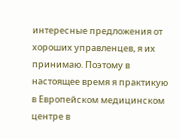интересные предложения от хороших управленцев, я их принимаю. Поэтому в настоящее время я практикую в Европейском медицинском центре в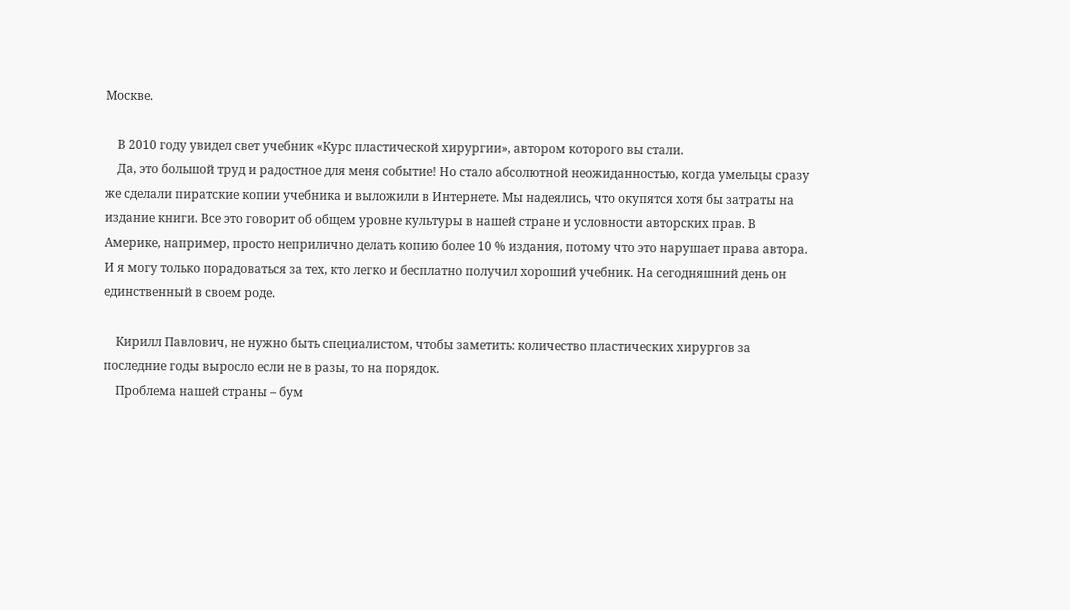Москве.

    В 2010 году увидел свет учебник «Курс пластической хирургии», автором которого вы стали.
    Да, это большой труд и радостное для меня событие! Но стало абсолютной неожиданностью, когда умельцы сразу же сделали пиратские копии учебника и выложили в Интернете. Мы надеялись, что окупятся хотя бы затраты на издание книги. Все это говорит об общем уровне культуры в нашей стране и условности авторских прав. В Америке, например, просто неприлично делать копию более 10 % издания, потому что это нарушает права автора. И я могу только порадоваться за тех, кто легко и бесплатно получил хороший учебник. На сегодняшний день он единственный в своем роде.

    Кирилл Павлович, не нужно быть специалистом, чтобы заметить: количество пластических хирургов за последние годы выросло если не в разы, то на порядок.
    Проблема нашей страны – бум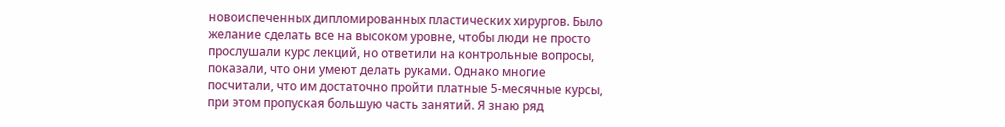новоиспеченных дипломированных пластических хирургов. Было желание сделать все на высоком уровне, чтобы люди не просто прослушали курс лекций, но ответили на контрольные вопросы, показали, что они умеют делать руками. Однако многие посчитали, что им достаточно пройти платные 5‑месячные курсы, при этом пропуская большую часть занятий. Я знаю ряд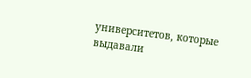университетов, которые выдавали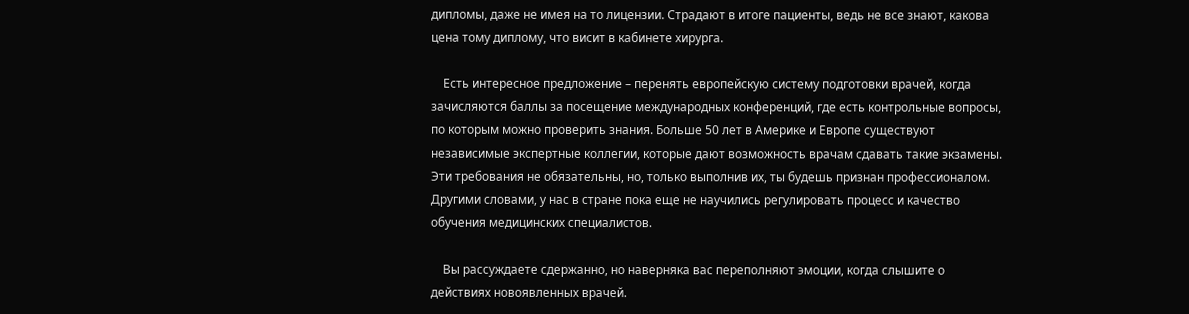дипломы, даже не имея на то лицензии. Страдают в итоге пациенты, ведь не все знают, какова цена тому диплому, что висит в кабинете хирурга.

    Есть интересное предложение – перенять европейскую систему подготовки врачей, когда зачисляются баллы за посещение международных конференций, где есть контрольные вопросы, по которым можно проверить знания. Больше 50 лет в Америке и Европе существуют независимые экспертные коллегии, которые дают возможность врачам сдавать такие экзамены. Эти требования не обязательны, но, только выполнив их, ты будешь признан профессионалом. Другими словами, у нас в стране пока еще не научились регулировать процесс и качество обучения медицинских специалистов.

    Вы рассуждаете сдержанно, но наверняка вас переполняют эмоции, когда слышите о действиях новоявленных врачей.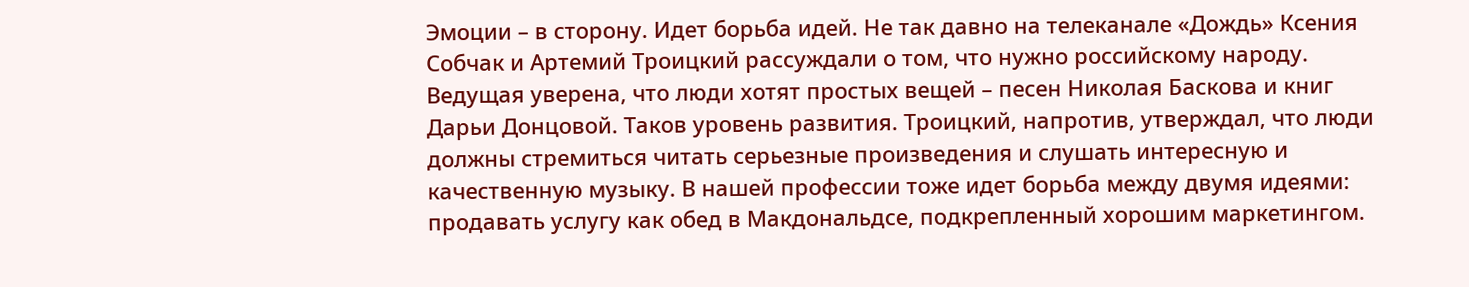Эмоции – в сторону. Идет борьба идей. Не так давно на телеканале «Дождь» Ксения Собчак и Артемий Троицкий рассуждали о том, что нужно российскому народу. Ведущая уверена, что люди хотят простых вещей – песен Николая Баскова и книг Дарьи Донцовой. Таков уровень развития. Троицкий, напротив, утверждал, что люди должны стремиться читать серьезные произведения и слушать интересную и качественную музыку. В нашей профессии тоже идет борьба между двумя идеями: продавать услугу как обед в Макдональдсе, подкрепленный хорошим маркетингом.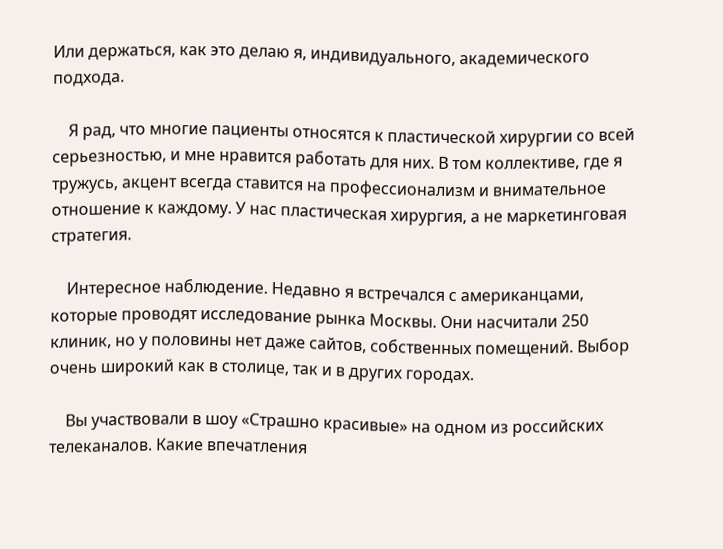Или держаться, как это делаю я, индивидуального, академического подхода.

    Я рад, что многие пациенты относятся к пластической хирургии со всей серьезностью, и мне нравится работать для них. В том коллективе, где я тружусь, акцент всегда ставится на профессионализм и внимательное отношение к каждому. У нас пластическая хирургия, а не маркетинговая стратегия.

    Интересное наблюдение. Недавно я встречался с американцами, которые проводят исследование рынка Москвы. Они насчитали 250 клиник, но у половины нет даже сайтов, собственных помещений. Выбор очень широкий как в столице, так и в других городах.

    Вы участвовали в шоу «Страшно красивые» на одном из российских телеканалов. Какие впечатления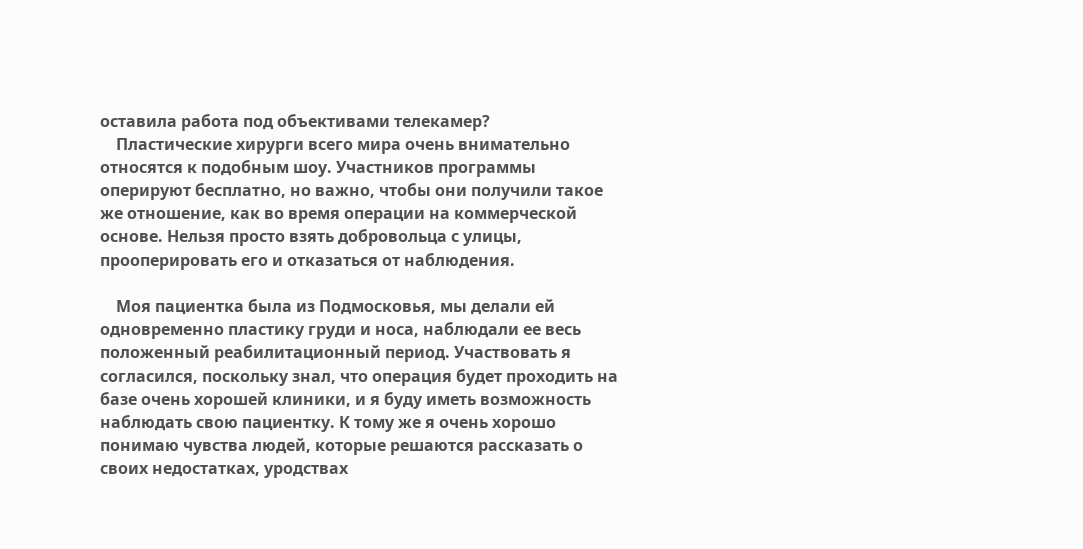оставила работа под объективами телекамер?
    Пластические хирурги всего мира очень внимательно относятся к подобным шоу. Участников программы оперируют бесплатно, но важно, чтобы они получили такое же отношение, как во время операции на коммерческой основе. Нельзя просто взять добровольца с улицы, прооперировать его и отказаться от наблюдения.

    Моя пациентка была из Подмосковья, мы делали ей одновременно пластику груди и носа, наблюдали ее весь положенный реабилитационный период. Участвовать я согласился, поскольку знал, что операция будет проходить на базе очень хорошей клиники, и я буду иметь возможность наблюдать свою пациентку. К тому же я очень хорошо понимаю чувства людей, которые решаются рассказать о своих недостатках, уродствах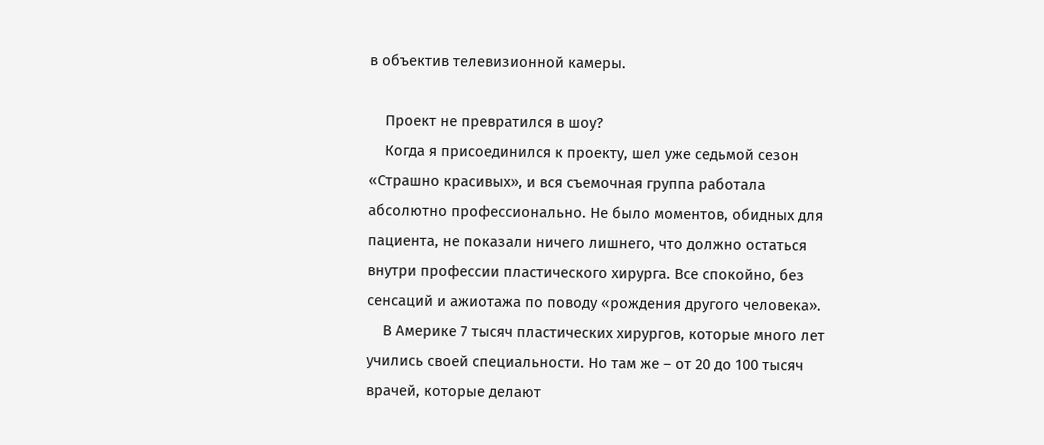в объектив телевизионной камеры.

    Проект не превратился в шоу?
    Когда я присоединился к проекту, шел уже седьмой сезон «Страшно красивых», и вся съемочная группа работала абсолютно профессионально. Не было моментов, обидных для пациента, не показали ничего лишнего, что должно остаться внутри профессии пластического хирурга. Все спокойно, без сенсаций и ажиотажа по поводу «рождения другого человека».
    В Америке 7 тысяч пластических хирургов, которые много лет учились своей специальности. Но там же – от 20 до 100 тысяч врачей, которые делают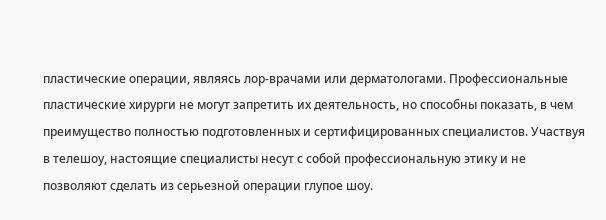пластические операции, являясь лор-врачами или дерматологами. Профессиональные пластические хирурги не могут запретить их деятельность, но способны показать, в чем преимущество полностью подготовленных и сертифицированных специалистов. Участвуя в телешоу, настоящие специалисты несут с собой профессиональную этику и не позволяют сделать из серьезной операции глупое шоу.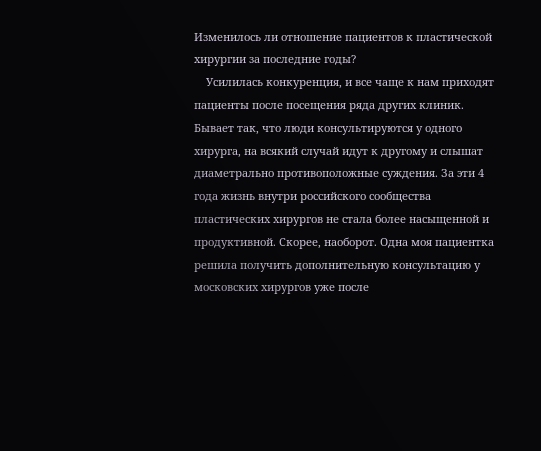Изменилось ли отношение пациентов к пластической хирургии за последние годы?
    Усилилась конкуренция, и все чаще к нам приходят пациенты после посещения ряда других клиник. Бывает так, что люди консультируются у одного хирурга, на всякий случай идут к другому и слышат диаметрально противоположные суждения. За эти 4 года жизнь внутри российского сообщества пластических хирургов не стала более насыщенной и продуктивной. Скорее, наоборот. Одна моя пациентка решила получить дополнительную консультацию у московских хирургов уже после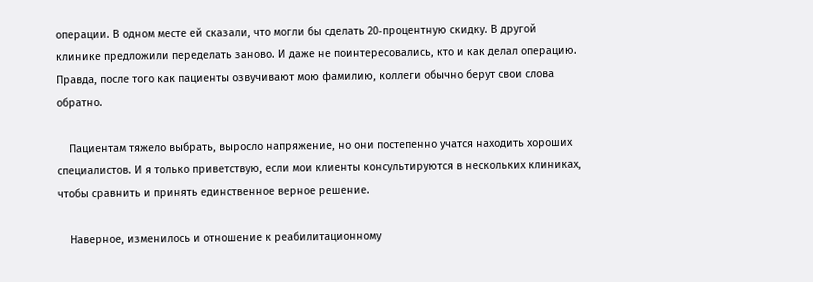операции. В одном месте ей сказали, что могли бы сделать 20‑процентную скидку. В другой клинике предложили переделать заново. И даже не поинтересовались, кто и как делал операцию. Правда, после того как пациенты озвучивают мою фамилию, коллеги обычно берут свои слова обратно.

    Пациентам тяжело выбрать, выросло напряжение, но они постепенно учатся находить хороших специалистов. И я только приветствую, если мои клиенты консультируются в нескольких клиниках, чтобы сравнить и принять единственное верное решение.

    Наверное, изменилось и отношение к реабилитационному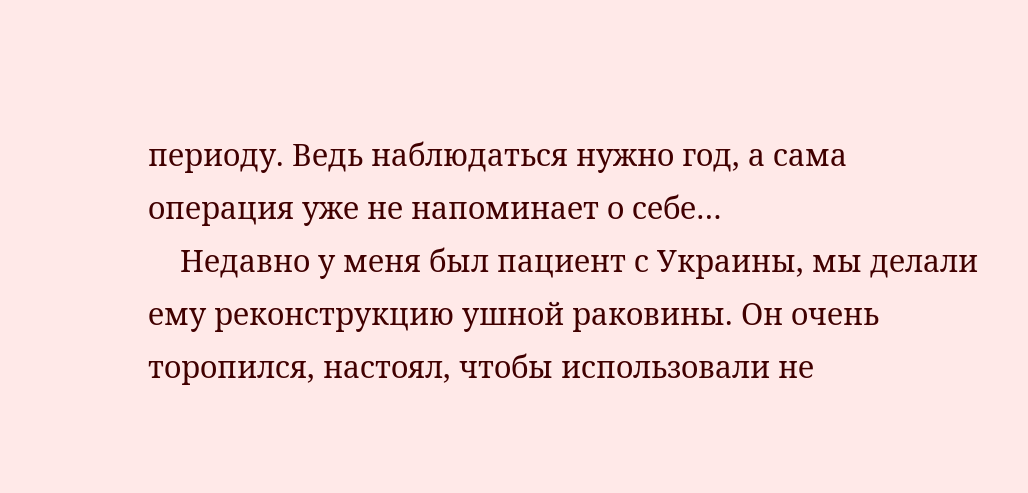периоду. Ведь наблюдаться нужно год, а сама операция уже не напоминает о себе…
    Недавно у меня был пациент с Украины, мы делали ему реконструкцию ушной раковины. Он очень торопился, настоял, чтобы использовали не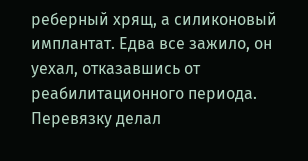реберный хрящ, а силиконовый имплантат. Едва все зажило, он уехал, отказавшись от реабилитационного периода. Перевязку делал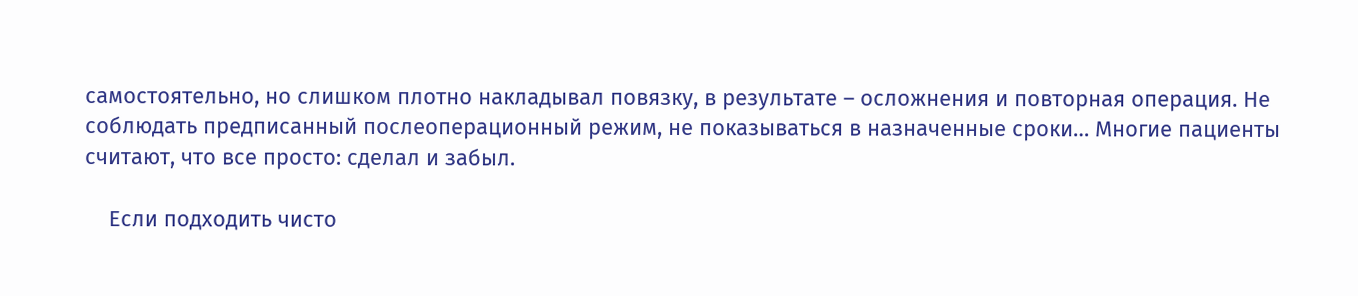самостоятельно, но слишком плотно накладывал повязку, в результате – осложнения и повторная операция. Не соблюдать предписанный послеоперационный режим, не показываться в назначенные сроки… Многие пациенты считают, что все просто: сделал и забыл.

    Если подходить чисто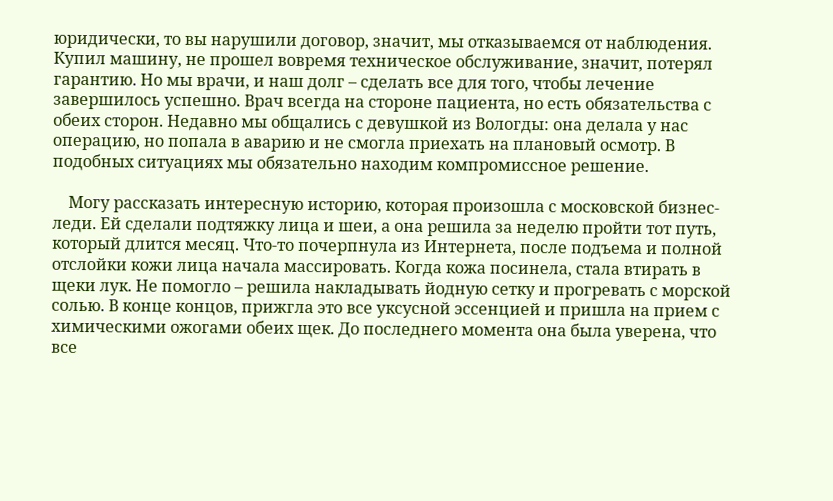юридически, то вы нарушили договор, значит, мы отказываемся от наблюдения. Купил машину, не прошел вовремя техническое обслуживание, значит, потерял гарантию. Но мы врачи, и наш долг – сделать все для того, чтобы лечение завершилось успешно. Врач всегда на стороне пациента, но есть обязательства с обеих сторон. Недавно мы общались с девушкой из Вологды: она делала у нас операцию, но попала в аварию и не смогла приехать на плановый осмотр. В подобных ситуациях мы обязательно находим компромиссное решение.

    Могу рассказать интересную историю, которая произошла с московской бизнес-леди. Ей сделали подтяжку лица и шеи, а она решила за неделю пройти тот путь, который длится месяц. Что-то почерпнула из Интернета, после подъема и полной отслойки кожи лица начала массировать. Когда кожа посинела, стала втирать в щеки лук. Не помогло – решила накладывать йодную сетку и прогревать с морской солью. В конце концов, прижгла это все уксусной эссенцией и пришла на прием с химическими ожогами обеих щек. До последнего момента она была уверена, что все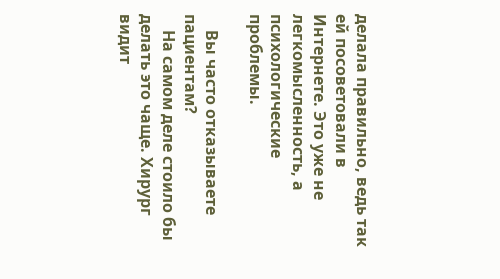делала правильно, ведь так ей посоветовали в Интернете. Это уже не легкомысленность, а психологические проблемы.

    Вы часто отказываете пациентам?
    На самом деле стоило бы делать это чаще. Хирург видит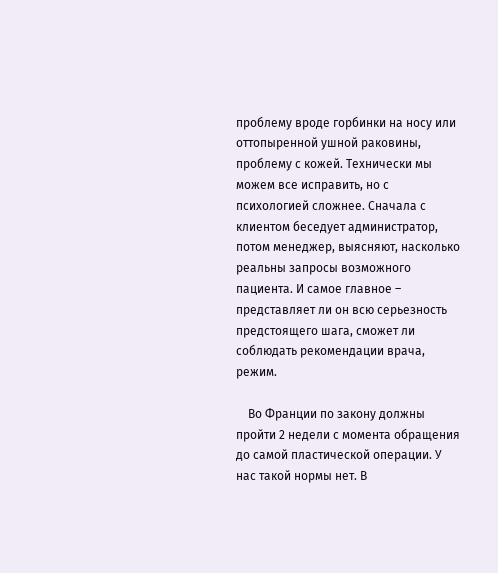проблему вроде горбинки на носу или оттопыренной ушной раковины, проблему с кожей. Технически мы можем все исправить, но с психологией сложнее. Сначала с клиентом беседует администратор, потом менеджер, выясняют, насколько реальны запросы возможного пациента. И самое главное – представляет ли он всю серьезность предстоящего шага, сможет ли соблюдать рекомендации врача, режим.

    Во Франции по закону должны пройти 2 недели с момента обращения до самой пластической операции. У нас такой нормы нет. В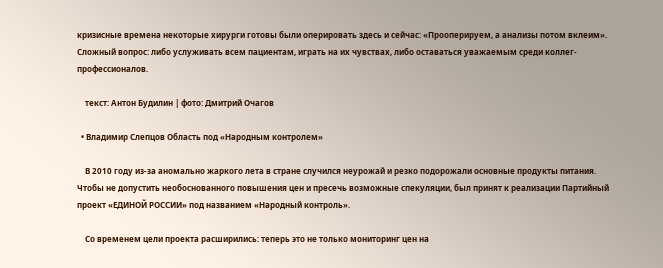кризисные времена некоторые хирурги готовы были оперировать здесь и сейчас: «Прооперируем, а анализы потом вклеим». Сложный вопрос: либо услуживать всем пациентам, играть на их чувствах, либо оставаться уважаемым среди коллег-профессионалов.

    текст: Антон Будилин | фото: Дмитрий Очагов

  • Владимир Слепцов Область под «Народным контролем»

    В 2010 году из-за аномально жаркого лета в стране случился неурожай и резко подорожали основные продукты питания. Чтобы не допустить необоснованного повышения цен и пресечь возможные спекуляции, был принят к реализации Партийный проект «ЕДИНОЙ РОССИИ» под названием «Народный контроль».

    Со временем цели проекта расширились: теперь это не только мониторинг цен на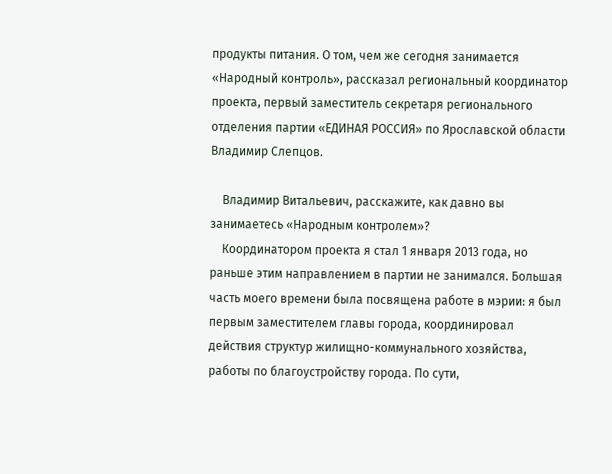продукты питания. О том, чем же сегодня занимается «Народный контроль», рассказал региональный координатор проекта, первый заместитель секретаря регионального отделения партии «ЕДИНАЯ РОССИЯ» по Ярославской области Владимир Слепцов.

    Владимир Витальевич, расскажите, как давно вы занимаетесь «Народным контролем»?
    Координатором проекта я стал 1 января 2013 года, но раньше этим направлением в партии не занимался. Большая часть моего времени была посвящена работе в мэрии: я был первым заместителем главы города, координировал действия структур жилищно-коммунального хозяйства, работы по благоустройству города. По сути,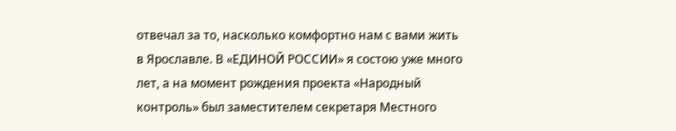отвечал за то, насколько комфортно нам с вами жить в Ярославле. В «ЕДИНОЙ РОССИИ» я состою уже много лет, а на момент рождения проекта «Народный контроль» был заместителем секретаря Местного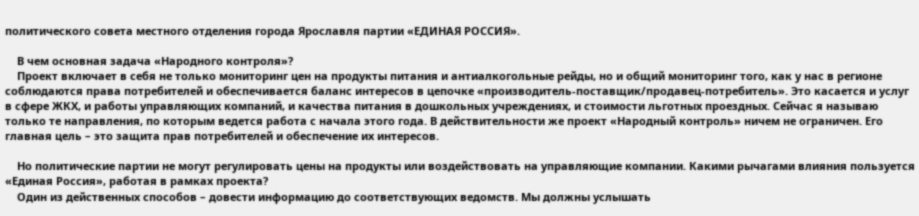политического совета местного отделения города Ярославля партии «ЕДИНАЯ РОССИЯ».

    В чем основная задача «Народного контроля»?
    Проект включает в себя не только мониторинг цен на продукты питания и антиалкогольные рейды, но и общий мониторинг того, как у нас в регионе соблюдаются права потребителей и обеспечивается баланс интересов в цепочке «производитель-поставщик/продавец-потребитель». Это касается и услуг в сфере ЖКХ, и работы управляющих компаний, и качества питания в дошкольных учреждениях, и стоимости льготных проездных. Сейчас я называю только те направления, по которым ведется работа с начала этого года. В действительности же проект «Народный контроль» ничем не ограничен. Его главная цель – это защита прав потребителей и обеспечение их интересов.

    Но политические партии не могут регулировать цены на продукты или воздействовать на управляющие компании. Какими рычагами влияния пользуется «Единая Россия», работая в рамках проекта?
    Один из действенных способов – довести информацию до соответствующих ведомств. Мы должны услышать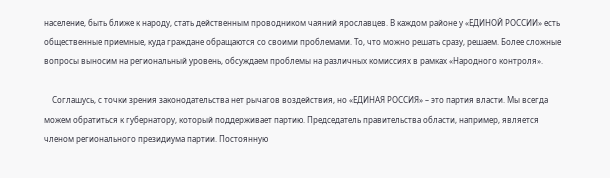население, быть ближе к народу, стать действенным проводником чаяний ярославцев. В каждом районе у «ЕДИНОЙ РОССИИ» есть общественные приемные, куда граждане обращаются со своими проблемами. То, что можно решать сразу, решаем. Более сложные вопросы выносим на региональный уровень, обсуждаем проблемы на различных комиссиях в рамках «Народного контроля».

    Соглашусь, с точки зрения законодательства нет рычагов воздействия, но «ЕДИНАЯ РОССИЯ» – это партия власти. Мы всегда можем обратиться к губернатору, который поддерживает партию. Председатель правительства области, например, является членом регионального президиума партии. Постоянную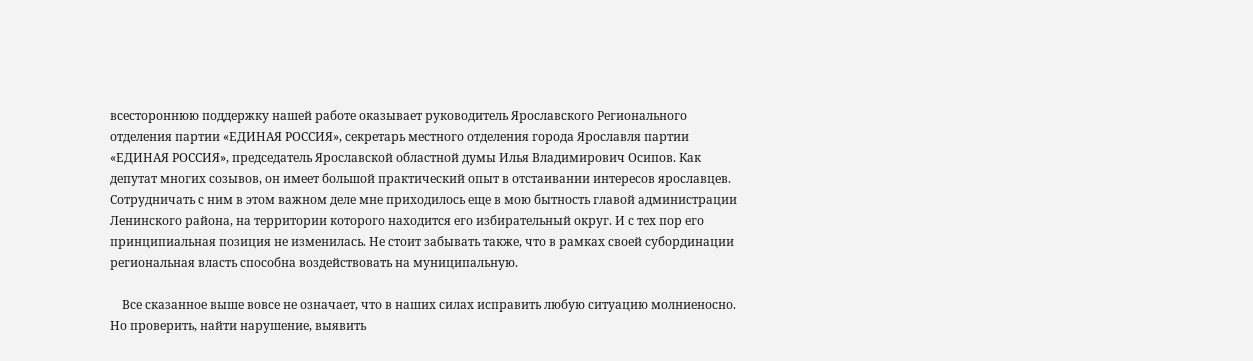всестороннюю поддержку нашей работе оказывает руководитель Ярославского Регионального отделения партии «ЕДИНАЯ РОССИЯ», секретарь местного отделения города Ярославля партии «ЕДИНАЯ РОССИЯ», председатель Ярославской областной думы Илья Владимирович Осипов. Как депутат многих созывов, он имеет большой практический опыт в отстаивании интересов ярославцев. Сотрудничать с ним в этом важном деле мне приходилось еще в мою бытность главой администрации Ленинского района, на территории которого находится его избирательный округ. И с тех пор его принципиальная позиция не изменилась. Не стоит забывать также, что в рамках своей субординации региональная власть способна воздействовать на муниципальную.

    Все сказанное выше вовсе не означает, что в наших силах исправить любую ситуацию молниеносно. Но проверить, найти нарушение, выявить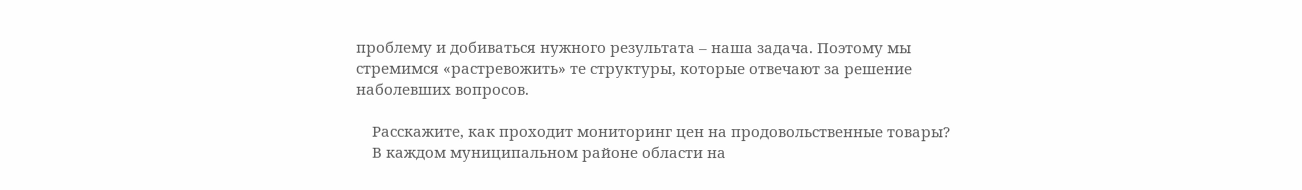проблему и добиваться нужного результата – наша задача. Поэтому мы стремимся «растревожить» те структуры, которые отвечают за решение наболевших вопросов.

    Расскажите, как проходит мониторинг цен на продовольственные товары?
    В каждом муниципальном районе области на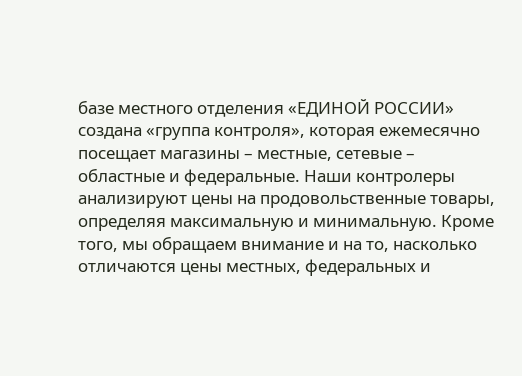базе местного отделения «ЕДИНОЙ РОССИИ» создана «группа контроля», которая ежемесячно посещает магазины – местные, сетевые – областные и федеральные. Наши контролеры анализируют цены на продовольственные товары, определяя максимальную и минимальную. Кроме того, мы обращаем внимание и на то, насколько отличаются цены местных, федеральных и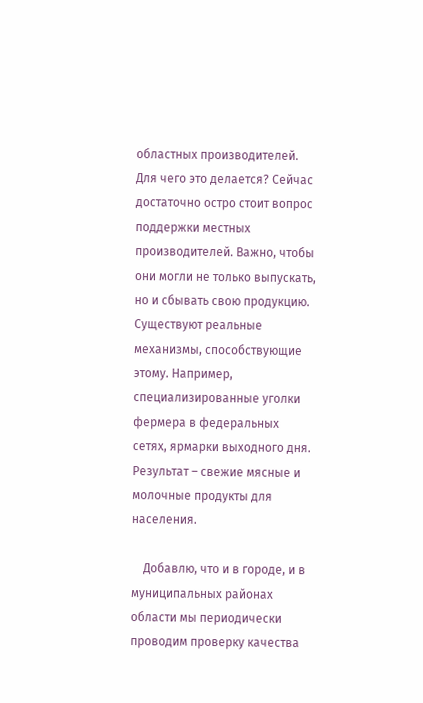областных производителей. Для чего это делается? Сейчас достаточно остро стоит вопрос поддержки местных производителей. Важно, чтобы они могли не только выпускать, но и сбывать свою продукцию. Существуют реальные механизмы, способствующие этому. Например, специализированные уголки фермера в федеральных сетях, ярмарки выходного дня. Результат – свежие мясные и молочные продукты для населения.

    Добавлю, что и в городе, и в муниципальных районах области мы периодически проводим проверку качества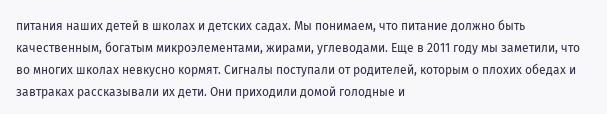питания наших детей в школах и детских садах. Мы понимаем, что питание должно быть качественным, богатым микроэлементами, жирами, углеводами. Еще в 2011 году мы заметили, что во многих школах невкусно кормят. Сигналы поступали от родителей, которым о плохих обедах и завтраках рассказывали их дети. Они приходили домой голодные и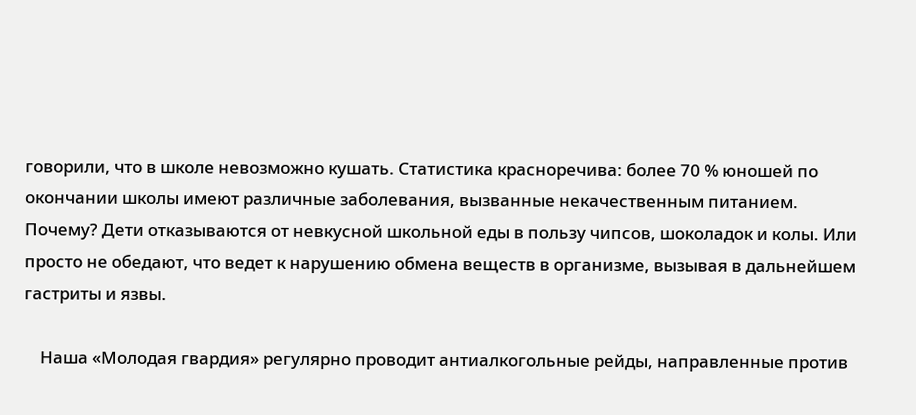говорили, что в школе невозможно кушать. Статистика красноречива: более 70 % юношей по окончании школы имеют различные заболевания, вызванные некачественным питанием. Почему? Дети отказываются от невкусной школьной еды в пользу чипсов, шоколадок и колы. Или просто не обедают, что ведет к нарушению обмена веществ в организме, вызывая в дальнейшем гастриты и язвы.

    Наша «Молодая гвардия» регулярно проводит антиалкогольные рейды, направленные против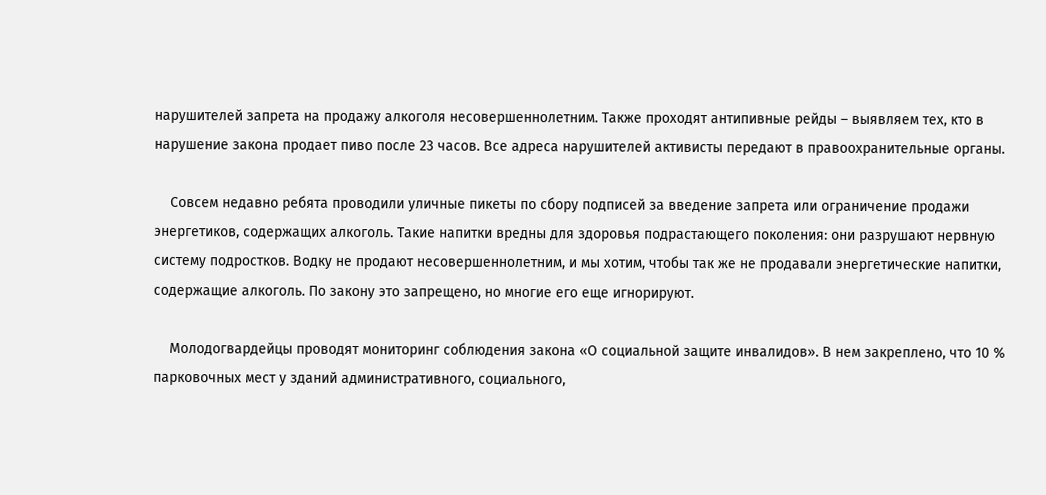нарушителей запрета на продажу алкоголя несовершеннолетним. Также проходят антипивные рейды – выявляем тех, кто в нарушение закона продает пиво после 23 часов. Все адреса нарушителей активисты передают в правоохранительные органы.

    Совсем недавно ребята проводили уличные пикеты по сбору подписей за введение запрета или ограничение продажи энергетиков, содержащих алкоголь. Такие напитки вредны для здоровья подрастающего поколения: они разрушают нервную систему подростков. Водку не продают несовершеннолетним, и мы хотим, чтобы так же не продавали энергетические напитки, содержащие алкоголь. По закону это запрещено, но многие его еще игнорируют.

    Молодогвардейцы проводят мониторинг соблюдения закона «О социальной защите инвалидов». В нем закреплено, что 10 % парковочных мест у зданий административного, социального,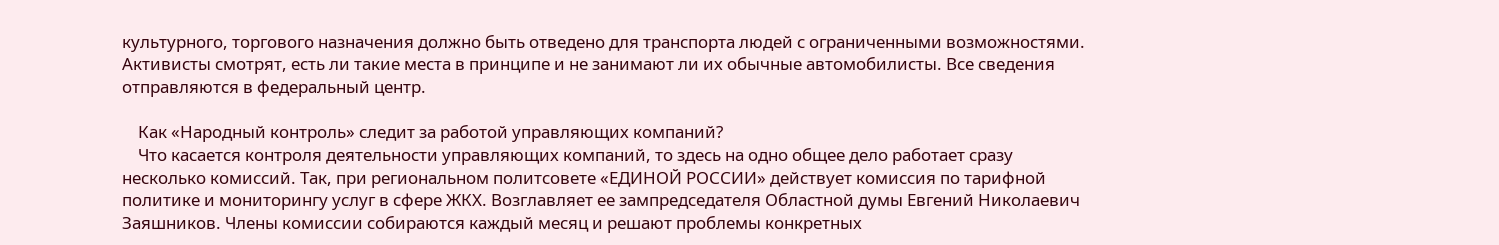культурного, торгового назначения должно быть отведено для транспорта людей с ограниченными возможностями. Активисты смотрят, есть ли такие места в принципе и не занимают ли их обычные автомобилисты. Все сведения отправляются в федеральный центр.

    Как «Народный контроль» следит за работой управляющих компаний?
    Что касается контроля деятельности управляющих компаний, то здесь на одно общее дело работает сразу несколько комиссий. Так, при региональном политсовете «ЕДИНОЙ РОССИИ» действует комиссия по тарифной политике и мониторингу услуг в сфере ЖКХ. Возглавляет ее зампредседателя Областной думы Евгений Николаевич Заяшников. Члены комиссии собираются каждый месяц и решают проблемы конкретных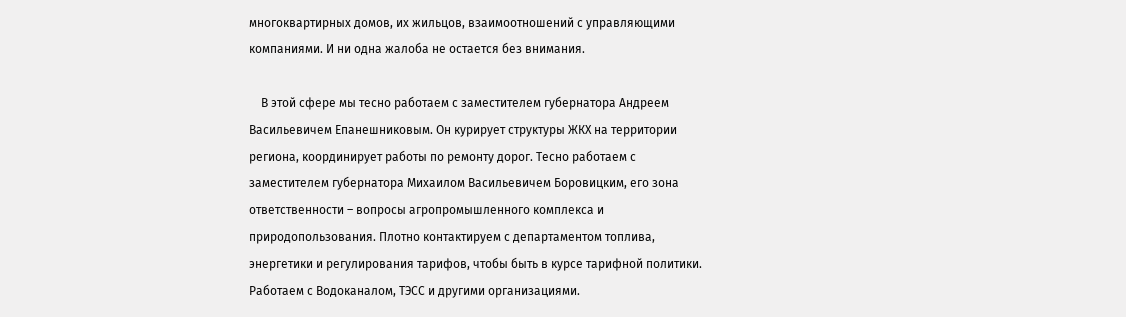многоквартирных домов, их жильцов, взаимоотношений с управляющими компаниями. И ни одна жалоба не остается без внимания.

    В этой сфере мы тесно работаем с заместителем губернатора Андреем Васильевичем Епанешниковым. Он курирует структуры ЖКХ на территории региона, координирует работы по ремонту дорог. Тесно работаем с заместителем губернатора Михаилом Васильевичем Боровицким, его зона ответственности – вопросы агропромышленного комплекса и природопользования. Плотно контактируем с департаментом топлива, энергетики и регулирования тарифов, чтобы быть в курсе тарифной политики. Работаем с Водоканалом, ТЭСС и другими организациями.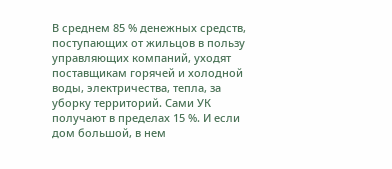В среднем 85 % денежных средств, поступающих от жильцов в пользу управляющих компаний, уходят поставщикам горячей и холодной воды, электричества, тепла, за уборку территорий. Сами УК получают в пределах 15 %. И если дом большой, в нем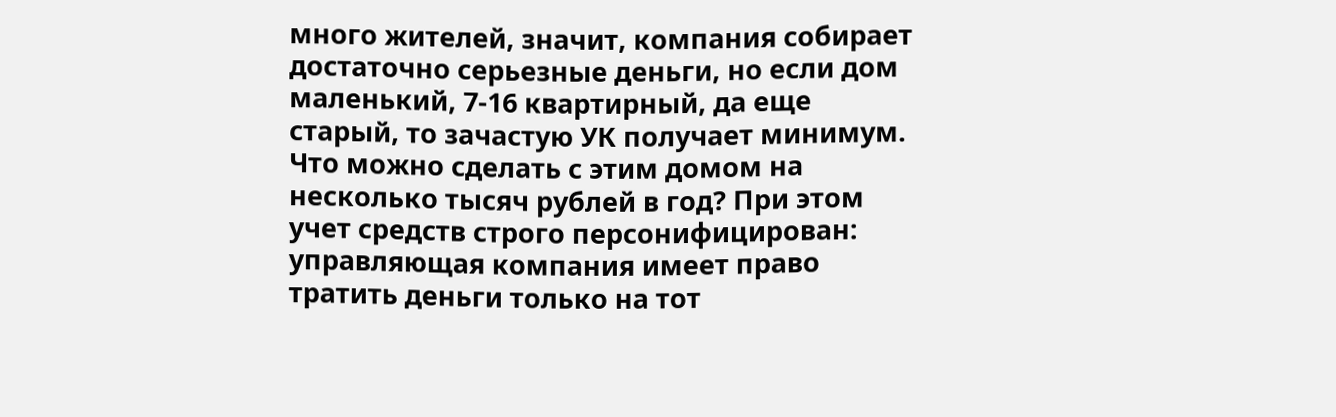много жителей, значит, компания собирает достаточно серьезные деньги, но если дом маленький, 7-16 квартирный, да еще старый, то зачастую УК получает минимум. Что можно сделать с этим домом на несколько тысяч рублей в год? При этом учет средств строго персонифицирован: управляющая компания имеет право тратить деньги только на тот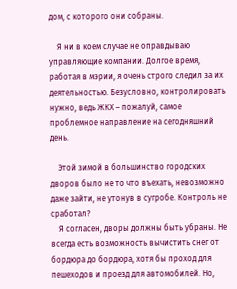дом, с которого они собраны.

    Я ни в коем случае не оправдываю управляющие компании. Долгое время, работая в мэрии, я очень строго следил за их деятельностью. Безусловно, контролировать нужно, ведь ЖКХ – пожалуй, самое проблемное направление на сегодняшний день.

    Этой зимой в большинство городских дворов было не то что въехать, невозможно даже зайти, не утонув в сугробе. Контроль не сработал?
    Я согласен, дворы должны быть убраны. Не всегда есть возможность вычистить снег от бордюра до бордюра, хотя бы проход для пешеходов и проезд для автомобилей. Но,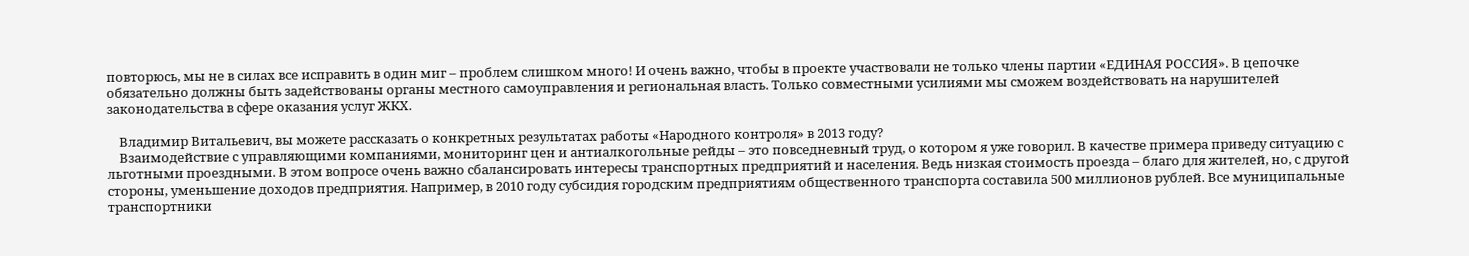повторюсь, мы не в силах все исправить в один миг – проблем слишком много! И очень важно, чтобы в проекте участвовали не только члены партии «ЕДИНАЯ РОССИЯ». В цепочке обязательно должны быть задействованы органы местного самоуправления и региональная власть. Только совместными усилиями мы сможем воздействовать на нарушителей законодательства в сфере оказания услуг ЖКХ.

    Владимир Витальевич, вы можете рассказать о конкретных результатах работы «Народного контроля» в 2013 году?
    Взаимодействие с управляющими компаниями, мониторинг цен и антиалкогольные рейды – это повседневный труд, о котором я уже говорил. В качестве примера приведу ситуацию с льготными проездными. В этом вопросе очень важно сбалансировать интересы транспортных предприятий и населения. Ведь низкая стоимость проезда – благо для жителей, но, с другой стороны, уменьшение доходов предприятия. Например, в 2010 году субсидия городским предприятиям общественного транспорта составила 500 миллионов рублей. Все муниципальные транспортники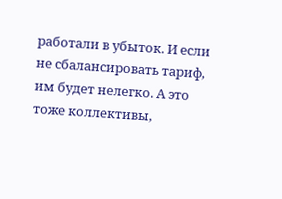работали в убыток. И если не сбалансировать тариф, им будет нелегко. А это тоже коллективы,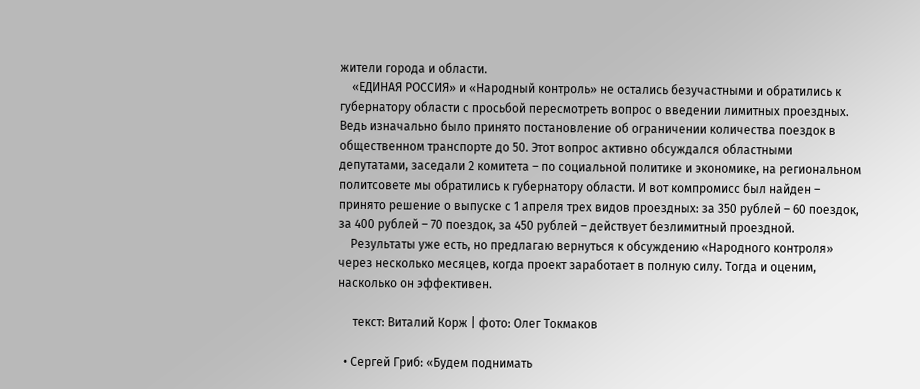жители города и области.
    «ЕДИНАЯ РОССИЯ» и «Народный контроль» не остались безучастными и обратились к губернатору области с просьбой пересмотреть вопрос о введении лимитных проездных. Ведь изначально было принято постановление об ограничении количества поездок в общественном транспорте до 50. Этот вопрос активно обсуждался областными депутатами, заседали 2 комитета – по социальной политике и экономике, на региональном политсовете мы обратились к губернатору области. И вот компромисс был найден – принято решение о выпуске с 1 апреля трех видов проездных: за 350 рублей – 60 поездок, за 400 рублей – 70 поездок, за 450 рублей – действует безлимитный проездной.
    Результаты уже есть, но предлагаю вернуться к обсуждению «Народного контроля» через несколько месяцев, когда проект заработает в полную силу. Тогда и оценим, насколько он эффективен.

     текст: Виталий Корж | фото: Олег Токмаков

  • Сергей Гриб: «Будем поднимать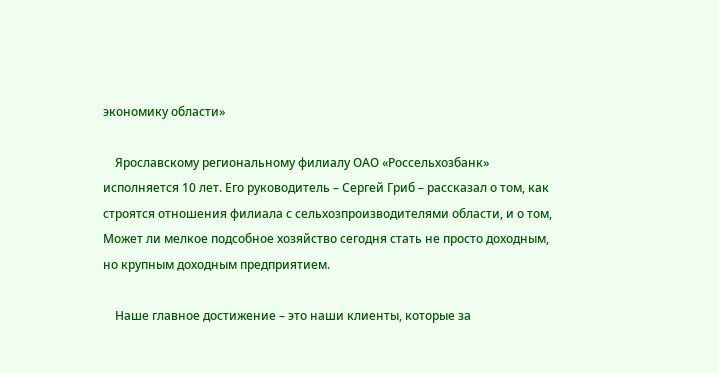экономику области»

    Ярославскому региональному филиалу ОАО «Россельхозбанк» исполняется 10 лет. Его руководитель – Сергей Гриб – рассказал о том, как строятся отношения филиала с сельхозпроизводителями области, и о том, Может ли мелкое подсобное хозяйство сегодня стать не просто доходным, но крупным доходным предприятием.

    Наше главное достижение – это наши клиенты, которые за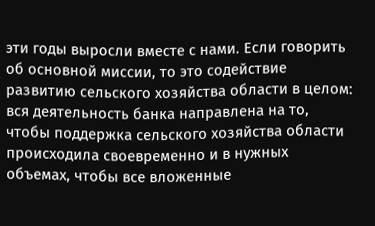эти годы выросли вместе с нами. Если говорить об основной миссии, то это содействие развитию сельского хозяйства области в целом: вся деятельность банка направлена на то, чтобы поддержка сельского хозяйства области происходила своевременно и в нужных объемах, чтобы все вложенные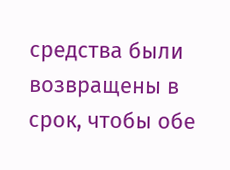средства были возвращены в срок, чтобы обе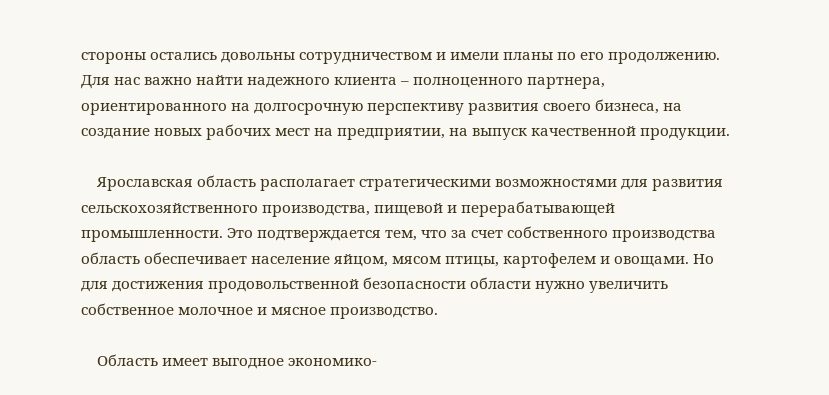стороны остались довольны сотрудничеством и имели планы по его продолжению. Для нас важно найти надежного клиента – полноценного партнера, ориентированного на долгосрочную перспективу развития своего бизнеса, на создание новых рабочих мест на предприятии, на выпуск качественной продукции.

    Ярославская область располагает стратегическими возможностями для развития сельскохозяйственного производства, пищевой и перерабатывающей промышленности. Это подтверждается тем, что за счет собственного производства область обеспечивает население яйцом, мясом птицы, картофелем и овощами. Но для достижения продовольственной безопасности области нужно увеличить собственное молочное и мясное производство.

    Область имеет выгодное экономико-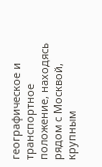географическое и транспортное положение, находясь рядом с Москвой, крупным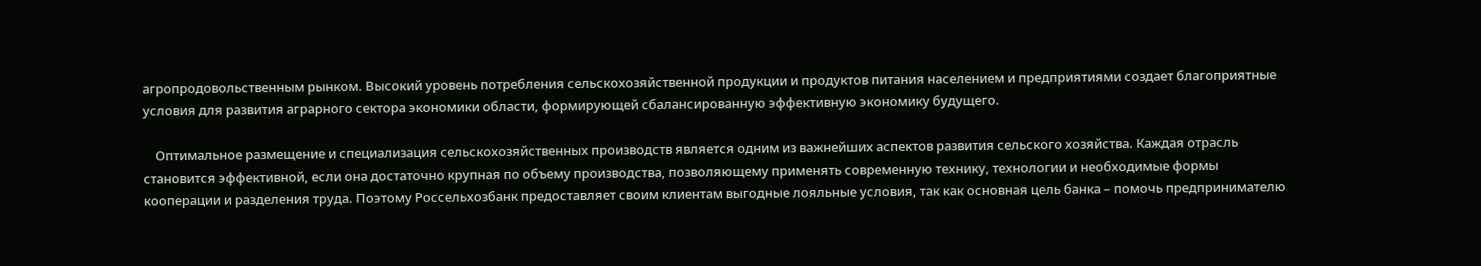агропродовольственным рынком. Высокий уровень потребления сельскохозяйственной продукции и продуктов питания населением и предприятиями создает благоприятные условия для развития аграрного сектора экономики области, формирующей сбалансированную эффективную экономику будущего.

    Оптимальное размещение и специализация сельскохозяйственных производств является одним из важнейших аспектов развития сельского хозяйства. Каждая отрасль становится эффективной, если она достаточно крупная по объему производства, позволяющему применять современную технику, технологии и необходимые формы кооперации и разделения труда. Поэтому Россельхозбанк предоставляет своим клиентам выгодные лояльные условия, так как основная цель банка – помочь предпринимателю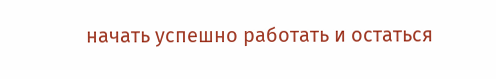начать успешно работать и остаться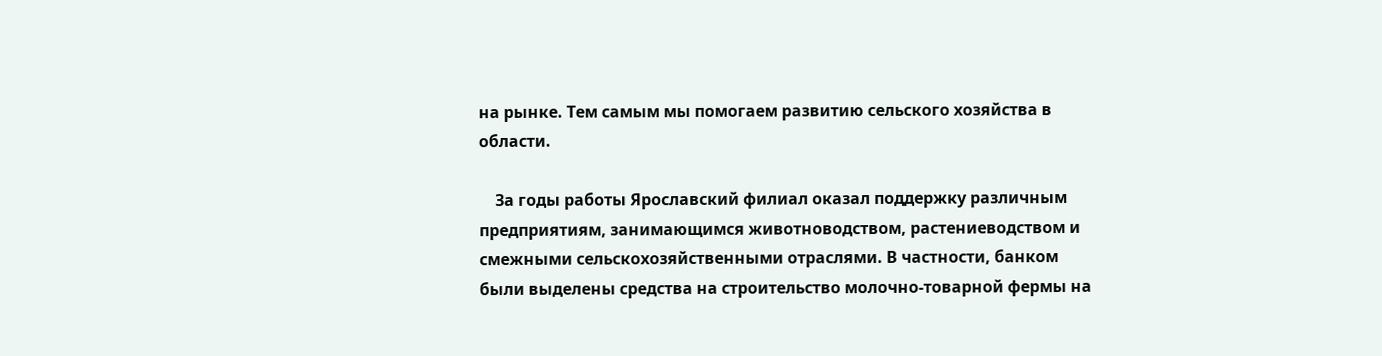на рынке. Тем самым мы помогаем развитию сельского хозяйства в области.

    За годы работы Ярославский филиал оказал поддержку различным предприятиям, занимающимся животноводством, растениеводством и смежными сельскохозяйственными отраслями. В частности, банком были выделены средства на строительство молочно-товарной фермы на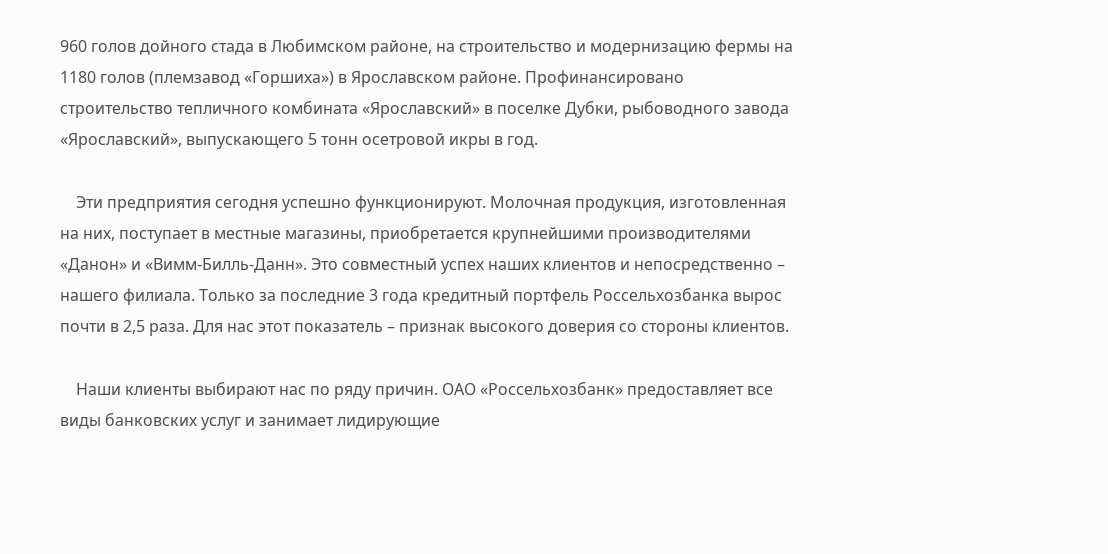960 голов дойного стада в Любимском районе, на строительство и модернизацию фермы на 1180 голов (племзавод «Горшиха») в Ярославском районе. Профинансировано строительство тепличного комбината «Ярославский» в поселке Дубки, рыбоводного завода «Ярославский», выпускающего 5 тонн осетровой икры в год.

    Эти предприятия сегодня успешно функционируют. Молочная продукция, изготовленная на них, поступает в местные магазины, приобретается крупнейшими производителями «Данон» и «Вимм-Билль-Данн». Это совместный успех наших клиентов и непосредственно – нашего филиала. Только за последние 3 года кредитный портфель Россельхозбанка вырос почти в 2,5 раза. Для нас этот показатель – признак высокого доверия со стороны клиентов.

    Наши клиенты выбирают нас по ряду причин. ОАО «Россельхозбанк» предоставляет все виды банковских услуг и занимает лидирующие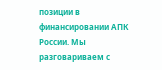позиции в финансировании АПК России. Мы разговариваем с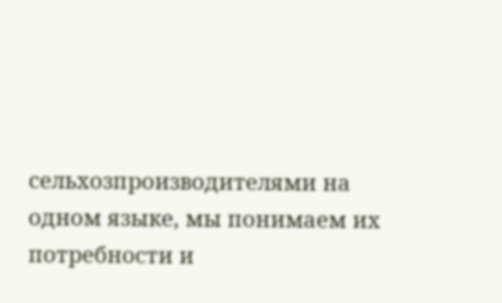сельхозпроизводителями на одном языке, мы понимаем их потребности и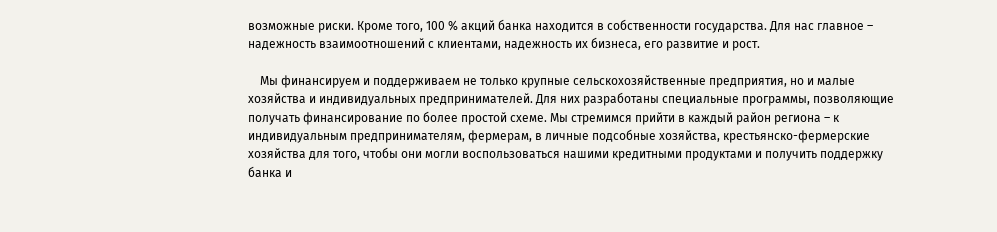возможные риски. Кроме того, 100 % акций банка находится в собственности государства. Для нас главное – надежность взаимоотношений с клиентами, надежность их бизнеса, его развитие и рост.

    Мы финансируем и поддерживаем не только крупные сельскохозяйственные предприятия, но и малые хозяйства и индивидуальных предпринимателей. Для них разработаны специальные программы, позволяющие получать финансирование по более простой схеме. Мы стремимся прийти в каждый район региона – к индивидуальным предпринимателям, фермерам, в личные подсобные хозяйства, крестьянско-фермерские хозяйства для того, чтобы они могли воспользоваться нашими кредитными продуктами и получить поддержку банка и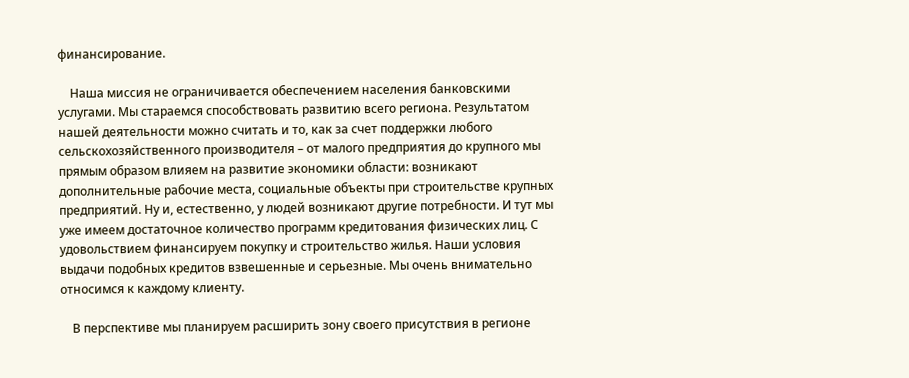финансирование.

    Наша миссия не ограничивается обеспечением населения банковскими услугами. Мы стараемся способствовать развитию всего региона. Результатом нашей деятельности можно считать и то, как за счет поддержки любого сельскохозяйственного производителя – от малого предприятия до крупного мы прямым образом влияем на развитие экономики области: возникают дополнительные рабочие места, социальные объекты при строительстве крупных предприятий. Ну и, естественно, у людей возникают другие потребности. И тут мы уже имеем достаточное количество программ кредитования физических лиц. С удовольствием финансируем покупку и строительство жилья. Наши условия выдачи подобных кредитов взвешенные и серьезные. Мы очень внимательно относимся к каждому клиенту.

    В перспективе мы планируем расширить зону своего присутствия в регионе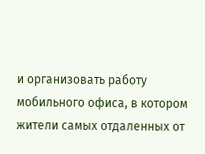и организовать работу мобильного офиса, в котором жители самых отдаленных от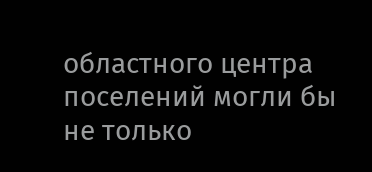областного центра поселений могли бы не только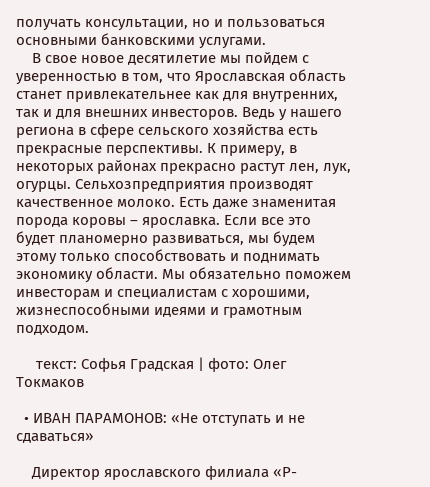получать консультации, но и пользоваться основными банковскими услугами.
    В свое новое десятилетие мы пойдем с уверенностью в том, что Ярославская область станет привлекательнее как для внутренних, так и для внешних инвесторов. Ведь у нашего региона в сфере сельского хозяйства есть прекрасные перспективы. К примеру, в некоторых районах прекрасно растут лен, лук, огурцы. Сельхозпредприятия производят качественное молоко. Есть даже знаменитая порода коровы – ярославка. Если все это будет планомерно развиваться, мы будем этому только способствовать и поднимать экономику области. Мы обязательно поможем инвесторам и специалистам с хорошими, жизнеспособными идеями и грамотным подходом.

     текст: Софья Градская | фото: Олег Токмаков

  • ИВАН ПАРАМОНОВ: «Не отступать и не сдаваться»

    Директор ярославского филиала «Р-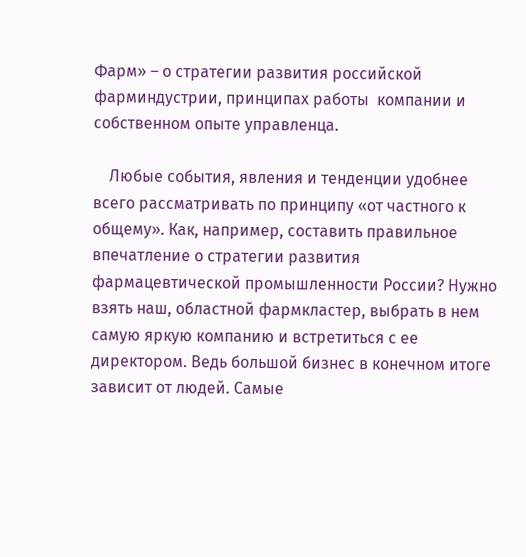Фарм» – о стратегии развития российской фарминдустрии, принципах работы  компании и собственном опыте управленца.

    Любые события, явления и тенденции удобнее всего рассматривать по принципу «от частного к общему». Как, например, составить правильное впечатление о стратегии развития фармацевтической промышленности России? Нужно взять наш, областной фармкластер, выбрать в нем самую яркую компанию и встретиться с ее директором. Ведь большой бизнес в конечном итоге зависит от людей. Самые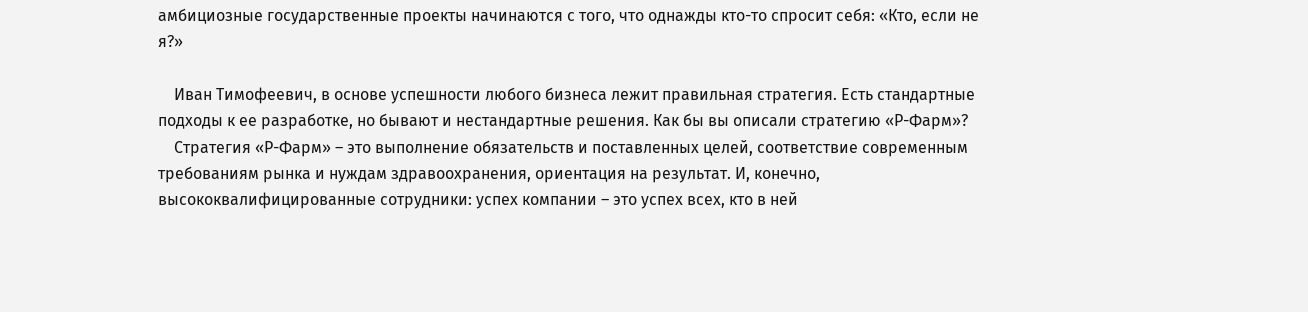амбициозные государственные проекты начинаются с того, что однажды кто-то спросит себя: «Кто, если не я?»

    Иван Тимофеевич, в основе успешности любого бизнеса лежит правильная стратегия. Есть стандартные подходы к ее разработке, но бывают и нестандартные решения. Как бы вы описали стратегию «Р-Фарм»?
    Стратегия «Р-Фарм» – это выполнение обязательств и поставленных целей, соответствие современным требованиям рынка и нуждам здравоохранения, ориентация на результат. И, конечно, высококвалифицированные сотрудники: успех компании – это успех всех, кто в ней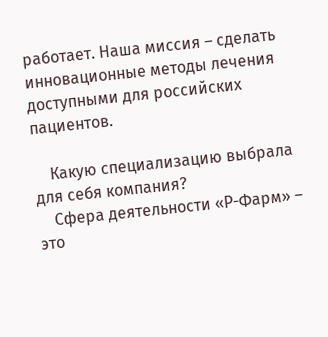работает. Наша миссия – сделать инновационные методы лечения доступными для российских пациентов.

    Какую специализацию выбрала для себя компания?
    Сфера деятельности «Р-Фарм» – это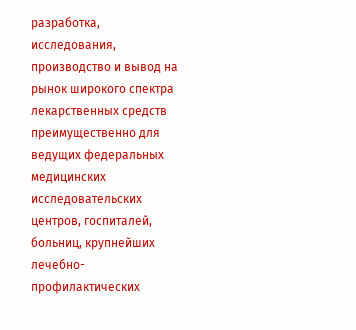разработка, исследования, производство и вывод на рынок широкого спектра лекарственных средств преимущественно для ведущих федеральных медицинских исследовательских центров, госпиталей, больниц, крупнейших лечебно-профилактических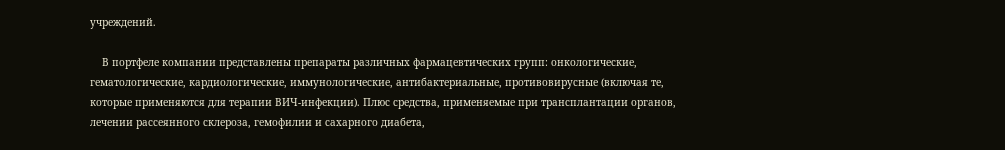учреждений.

    В портфеле компании представлены препараты различных фармацевтических групп: онкологические, гематологические, кардиологические, иммунологические, антибактериальные, противовирусные (включая те, которые применяются для терапии ВИЧ-инфекции). Плюс средства, применяемые при трансплантации органов, лечении рассеянного склероза, гемофилии и сахарного диабета,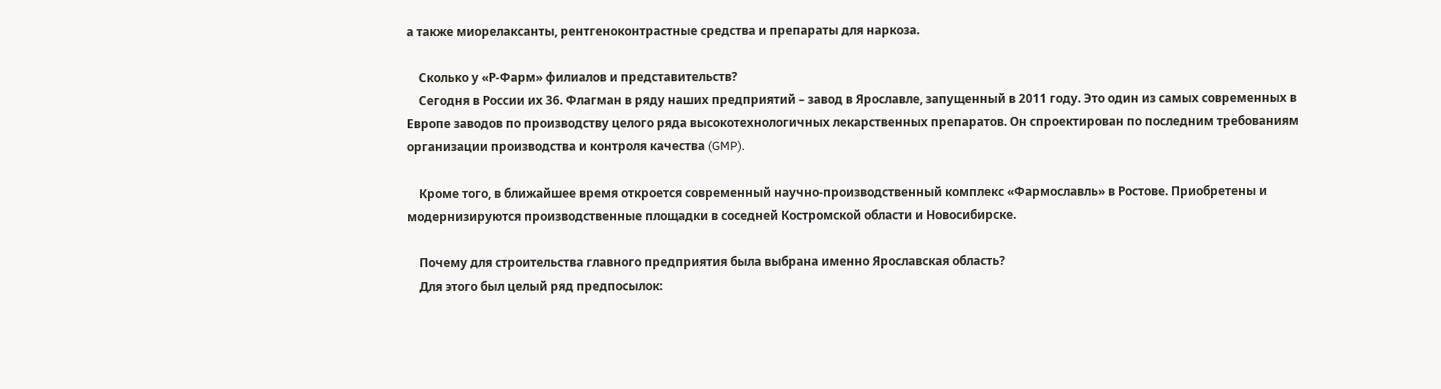а также миорелаксанты, рентгеноконтрастные средства и препараты для наркоза.

    Сколько у «Р-Фарм» филиалов и представительств?
    Сегодня в России их 36. Флагман в ряду наших предприятий – завод в Ярославле, запущенный в 2011 году. Это один из самых современных в Европе заводов по производству целого ряда высокотехнологичных лекарственных препаратов. Он спроектирован по последним требованиям организации производства и контроля качества (GMP).

    Кроме того, в ближайшее время откроется современный научно-производственный комплекс «Фармославль» в Ростове. Приобретены и модернизируются производственные площадки в соседней Костромской области и Новосибирске.

    Почему для строительства главного предприятия была выбрана именно Ярославская область?
    Для этого был целый ряд предпосылок: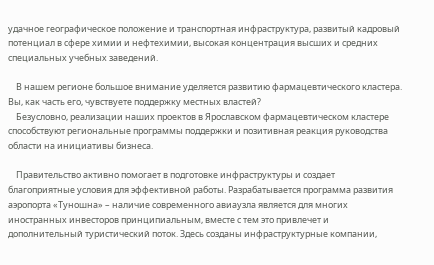удачное географическое положение и транспортная инфраструктура, развитый кадровый потенциал в сфере химии и нефтехимии, высокая концентрация высших и средних специальных учебных заведений.

    В нашем регионе большое внимание уделяется развитию фармацевтического кластера. Вы, как часть его, чувствуете поддержку местных властей?
    Безусловно, реализации наших проектов в Ярославском фармацевтическом кластере способствуют региональные программы поддержки и позитивная реакция руководства области на инициативы бизнеса.

    Правительство активно помогает в подготовке инфраструктуры и создает благоприятные условия для эффективной работы. Разрабатывается программа развития аэропорта «Туношна» – наличие современного авиаузла является для многих иностранных инвесторов принципиальным, вместе с тем это привлечет и дополнительный туристический поток. Здесь созданы инфраструктурные компании,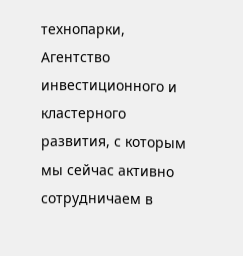технопарки, Агентство инвестиционного и кластерного развития, с которым мы сейчас активно сотрудничаем в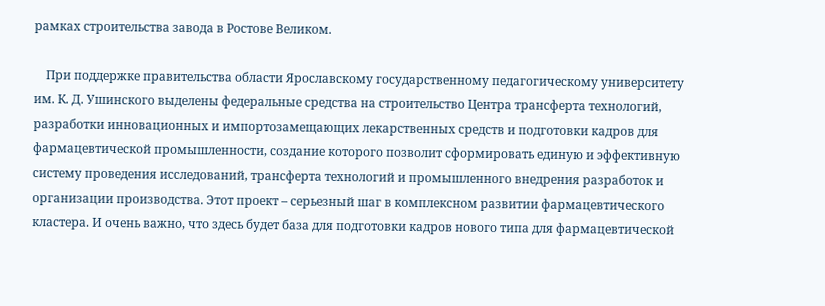рамках строительства завода в Ростове Великом.

    При поддержке правительства области Ярославскому государственному педагогическому университету им. К. Д. Ушинского выделены федеральные средства на строительство Центра трансферта технологий, разработки инновационных и импортозамещающих лекарственных средств и подготовки кадров для фармацевтической промышленности, создание которого позволит сформировать единую и эффективную систему проведения исследований, трансферта технологий и промышленного внедрения разработок и организации производства. Этот проект – серьезный шаг в комплексном развитии фармацевтического кластера. И очень важно, что здесь будет база для подготовки кадров нового типа для фармацевтической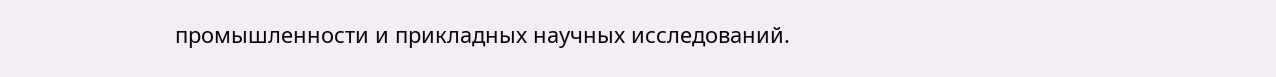промышленности и прикладных научных исследований.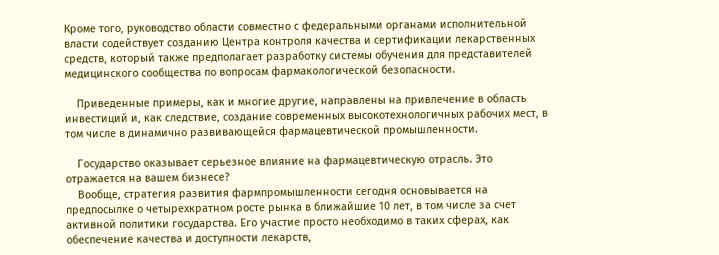Кроме того, руководство области совместно с федеральными органами исполнительной власти содействует созданию Центра контроля качества и сертификации лекарственных средств, который также предполагает разработку системы обучения для представителей медицинского сообщества по вопросам фармакологической безопасности.

    Приведенные примеры, как и многие другие, направлены на привлечение в область инвестиций и, как следствие, создание современных высокотехнологичных рабочих мест, в том числе в динамично развивающейся фармацевтической промышленности.

    Государство оказывает серьезное влияние на фармацевтическую отрасль. Это отражается на вашем бизнесе?
    Вообще, стратегия развития фармпромышленности сегодня основывается на предпосылке о четырехкратном росте рынка в ближайшие 10 лет, в том числе за счет активной политики государства. Его участие просто необходимо в таких сферах, как обеспечение качества и доступности лекарств,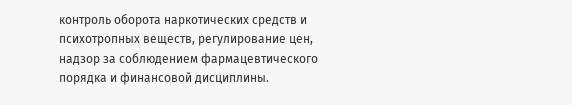контроль оборота наркотических средств и психотропных веществ, регулирование цен, надзор за соблюдением фармацевтического порядка и финансовой дисциплины.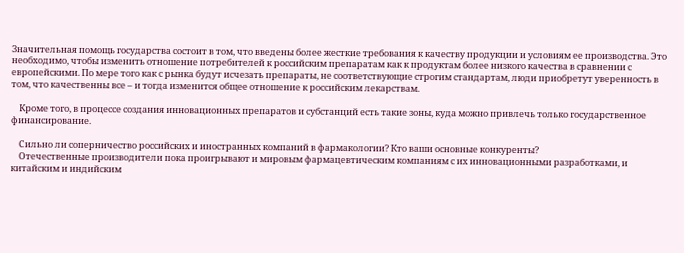Значительная помощь государства состоит в том, что введены более жесткие требования к качеству продукции и условиям ее производства. Это необходимо, чтобы изменить отношение потребителей к российским препаратам как к продуктам более низкого качества в сравнении с европейскими. По мере того как с рынка будут исчезать препараты, не соответствующие строгим стандартам, люди приобретут уверенность в том, что качественны все – и тогда изменится общее отношение к российским лекарствам.

    Кроме того, в процессе создания инновационных препаратов и субстанций есть такие зоны, куда можно привлечь только государственное финансирование.

    Сильно ли соперничество российских и иностранных компаний в фармакологии? Кто ваши основные конкуренты?
    Отечественные производители пока проигрывают и мировым фармацевтическим компаниям с их инновационными разработками, и китайским и индийским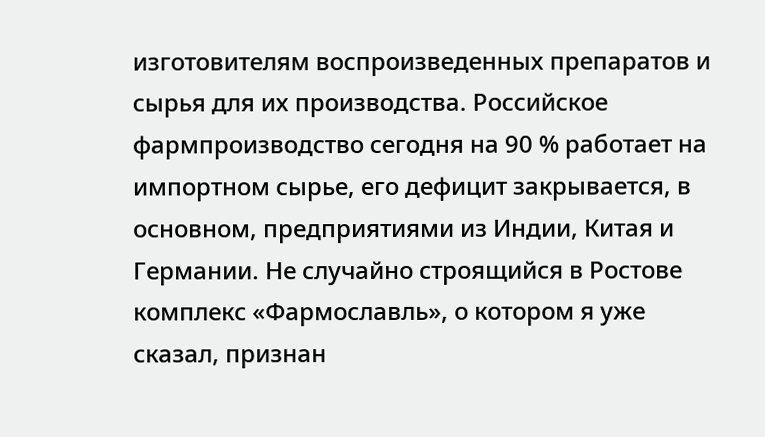изготовителям воспроизведенных препаратов и сырья для их производства. Российское фармпроизводство сегодня на 90 % работает на импортном сырье, его дефицит закрывается, в основном, предприятиями из Индии, Китая и Германии. Не случайно строящийся в Ростове комплекс «Фармославль», о котором я уже сказал, признан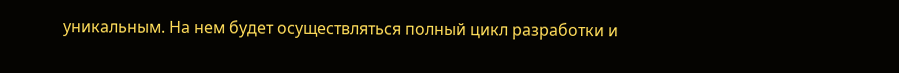уникальным. На нем будет осуществляться полный цикл разработки и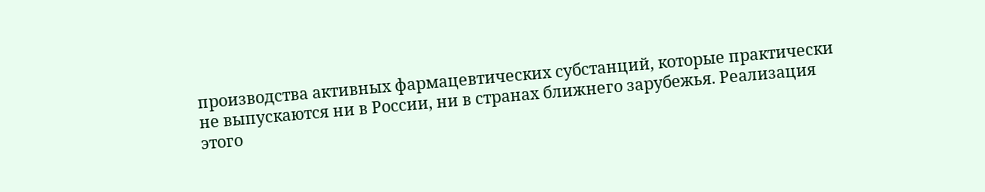производства активных фармацевтических субстанций, которые практически не выпускаются ни в России, ни в странах ближнего зарубежья. Реализация этого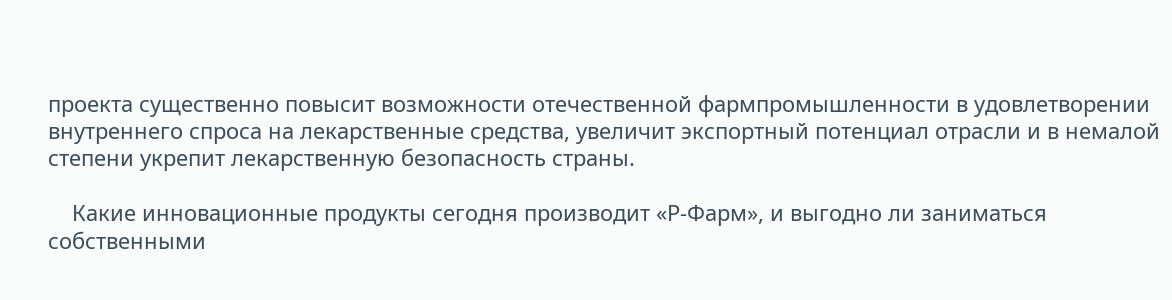проекта существенно повысит возможности отечественной фармпромышленности в удовлетворении внутреннего спроса на лекарственные средства, увеличит экспортный потенциал отрасли и в немалой степени укрепит лекарственную безопасность страны.

    Какие инновационные продукты сегодня производит «Р-Фарм», и выгодно ли заниматься собственными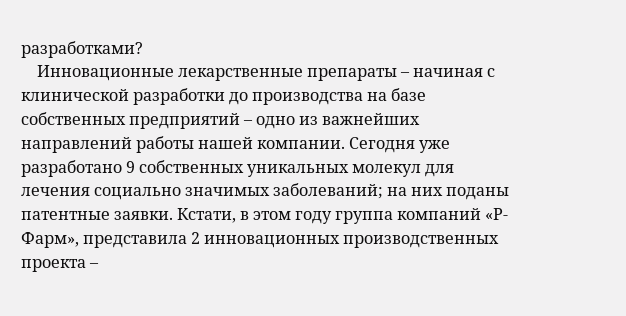разработками?
    Инновационные лекарственные препараты – начиная с клинической разработки до производства на базе собственных предприятий – одно из важнейших направлений работы нашей компании. Сегодня уже разработано 9 собственных уникальных молекул для лечения социально значимых заболеваний; на них поданы патентные заявки. Кстати, в этом году группа компаний «Р-Фарм», представила 2 инновационных производственных проекта –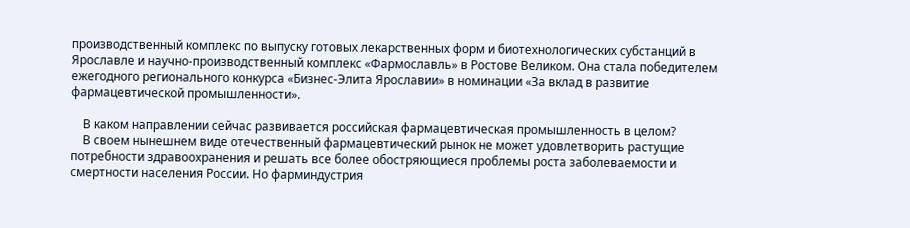производственный комплекс по выпуску готовых лекарственных форм и биотехнологических субстанций в Ярославле и научно-производственный комплекс «Фармославль» в Ростове Великом. Она стала победителем ежегодного регионального конкурса «Бизнес-Элита Ярославии» в номинации «За вклад в развитие фармацевтической промышленности».

    В каком направлении сейчас развивается российская фармацевтическая промышленность в целом?
    В своем нынешнем виде отечественный фармацевтический рынок не может удовлетворить растущие потребности здравоохранения и решать все более обостряющиеся проблемы роста заболеваемости и смертности населения России. Но фарминдустрия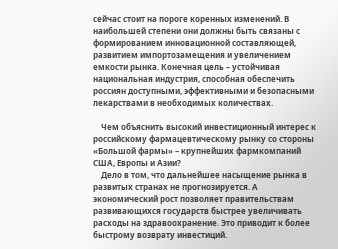сейчас стоит на пороге коренных изменений. В наибольшей степени они должны быть связаны с формированием инновационной составляющей, развитием импортозамещения и увеличением емкости рынка. Конечная цель – устойчивая национальная индустрия, способная обеспечить россиян доступными, эффективными и безопасными лекарствами в необходимых количествах.

    Чем объяснить высокий инвестиционный интерес к российскому фармацевтическому рынку со стороны «Большой фармы» – крупнейших фармкомпаний США, Европы и Азии?
    Дело в том, что дальнейшее насыщение рынка в развитых странах не прогнозируется. А экономический рост позволяет правительствам развивающихся государств быстрее увеличивать расходы на здравоохранение. Это приводит к более быстрому возврату инвестиций.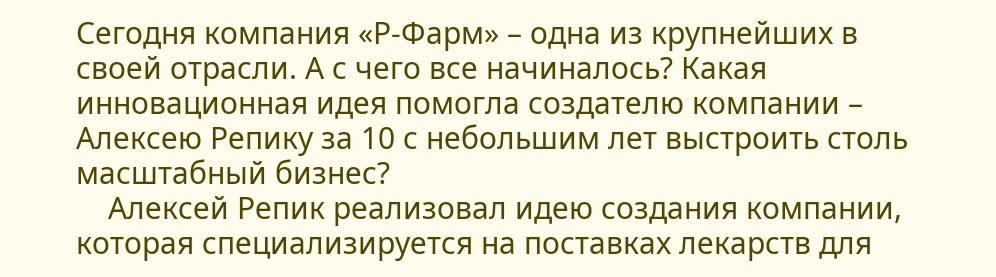Сегодня компания «Р-Фарм» – одна из крупнейших в своей отрасли. А с чего все начиналось? Какая инновационная идея помогла создателю компании – Алексею Репику за 10 с небольшим лет выстроить столь масштабный бизнес?
    Алексей Репик реализовал идею создания компании, которая специализируется на поставках лекарств для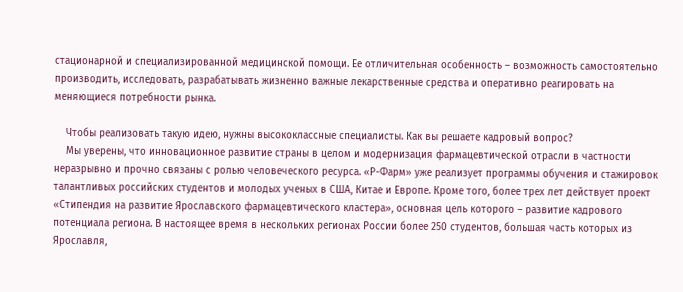стационарной и специализированной медицинской помощи. Ее отличительная особенность – возможность самостоятельно производить, исследовать, разрабатывать жизненно важные лекарственные средства и оперативно реагировать на меняющиеся потребности рынка.

    Чтобы реализовать такую идею, нужны высококлассные специалисты. Как вы решаете кадровый вопрос?
    Мы уверены, что инновационное развитие страны в целом и модернизация фармацевтической отрасли в частности неразрывно и прочно связаны с ролью человеческого ресурса. «Р-Фарм» уже реализует программы обучения и стажировок талантливых российских студентов и молодых ученых в США, Китае и Европе. Кроме того, более трех лет действует проект «Стипендия на развитие Ярославского фармацевтического кластера», основная цель которого – развитие кадрового потенциала региона. В настоящее время в нескольких регионах России более 250 студентов, большая часть которых из Ярославля,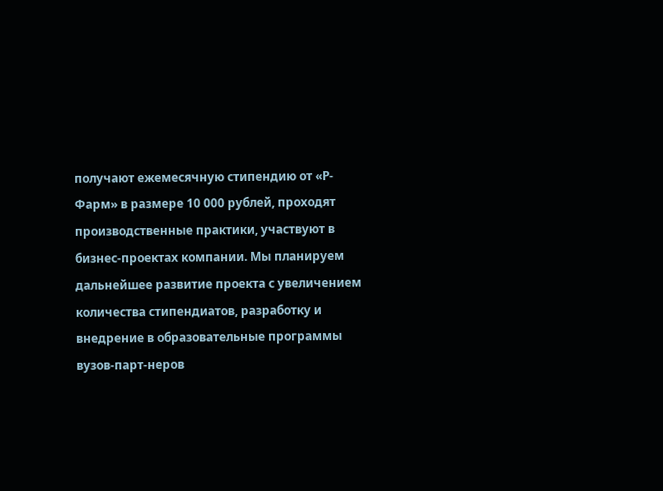получают ежемесячную стипендию от «Р-Фарм» в размере 10 000 рублей, проходят производственные практики, участвуют в бизнес-проектах компании. Мы планируем дальнейшее развитие проекта с увеличением количества стипендиатов, разработку и внедрение в образовательные программы вузов‑парт-неров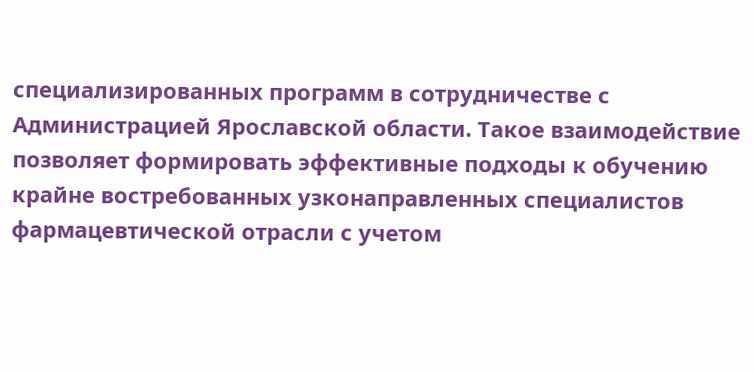специализированных программ в сотрудничестве с Администрацией Ярославской области. Такое взаимодействие позволяет формировать эффективные подходы к обучению крайне востребованных узконаправленных специалистов фармацевтической отрасли с учетом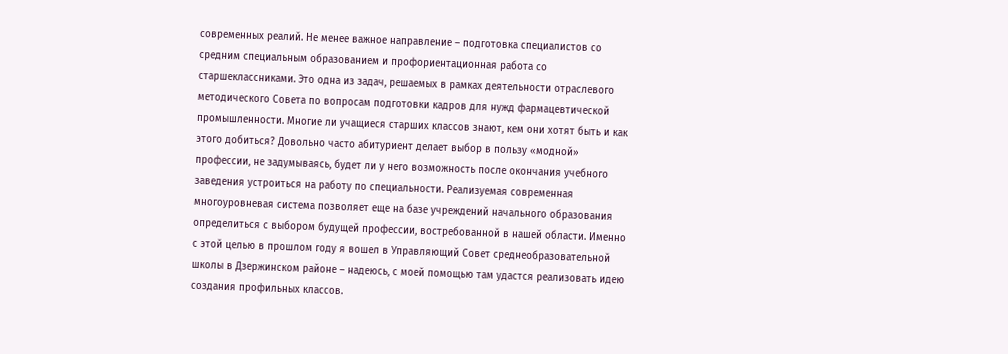современных реалий. Не менее важное направление – подготовка специалистов со средним специальным образованием и профориентационная работа со старшеклассниками. Это одна из задач, решаемых в рамках деятельности отраслевого методического Совета по вопросам подготовки кадров для нужд фармацевтической промышленности. Многие ли учащиеся старших классов знают, кем они хотят быть и как этого добиться? Довольно часто абитуриент делает выбор в пользу «модной» профессии, не задумываясь, будет ли у него возможность после окончания учебного заведения устроиться на работу по специальности. Реализуемая современная многоуровневая система позволяет еще на базе учреждений начального образования определиться с выбором будущей профессии, востребованной в нашей области. Именно с этой целью в прошлом году я вошел в Управляющий Совет среднеобразовательной школы в Дзержинском районе – надеюсь, с моей помощью там удастся реализовать идею создания профильных классов.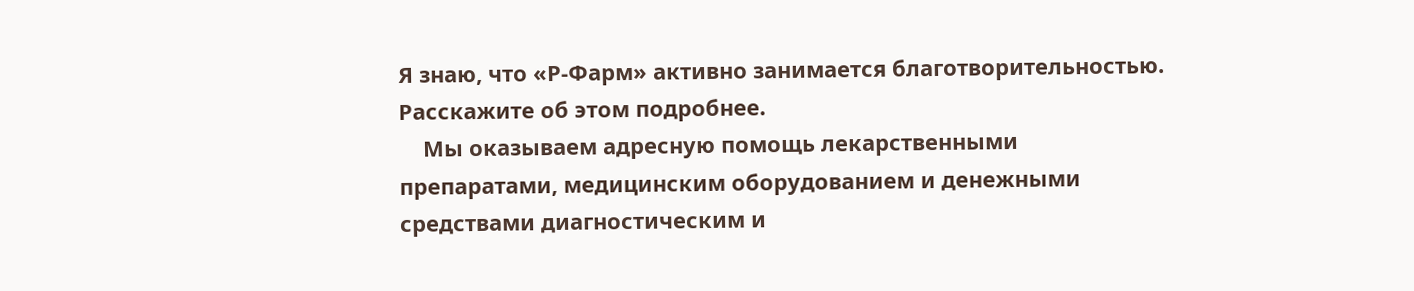Я знаю, что «Р-Фарм» активно занимается благотворительностью. Расскажите об этом подробнее.
    Мы оказываем адресную помощь лекарственными препаратами, медицинским оборудованием и денежными средствами диагностическим и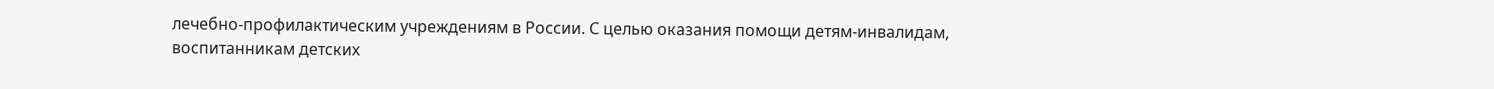лечебно-профилактическим учреждениям в России. С целью оказания помощи детям-инвалидам, воспитанникам детских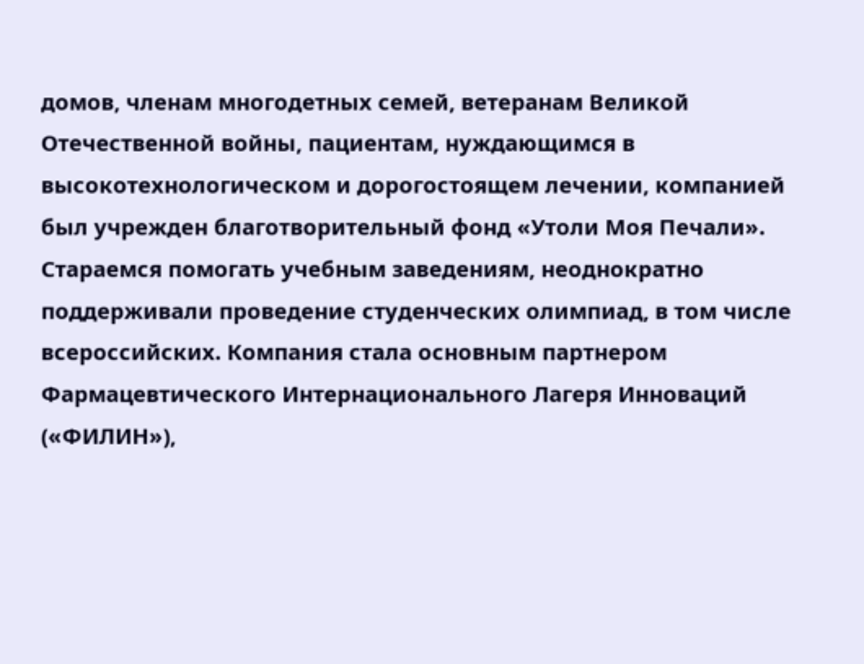домов, членам многодетных семей, ветеранам Великой Отечественной войны, пациентам, нуждающимся в высокотехнологическом и дорогостоящем лечении, компанией был учрежден благотворительный фонд «Утоли Моя Печали». Стараемся помогать учебным заведениям, неоднократно поддерживали проведение студенческих олимпиад, в том числе всероссийских. Компания стала основным партнером Фармацевтического Интернационального Лагеря Инноваций («ФИЛИН»),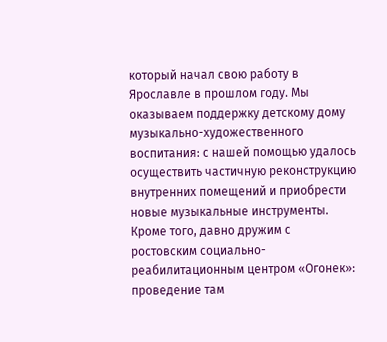который начал свою работу в Ярославле в прошлом году. Мы оказываем поддержку детскому дому музыкально-художественного воспитания: с нашей помощью удалось осуществить частичную реконструкцию внутренних помещений и приобрести новые музыкальные инструменты. Кроме того, давно дружим с ростовским социально-реабилитационным центром «Огонек»: проведение там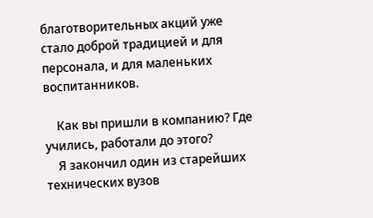благотворительных акций уже стало доброй традицией и для персонала, и для маленьких воспитанников.

    Как вы пришли в компанию? Где учились, работали до этого?
    Я закончил один из старейших технических вузов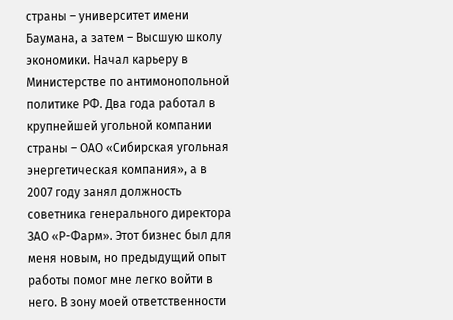страны – университет имени Баумана, а затем – Высшую школу экономики. Начал карьеру в Министерстве по антимонопольной политике РФ. Два года работал в крупнейшей угольной компании страны – ОАО «Сибирская угольная энергетическая компания», а в 2007 году занял должность советника генерального директора ЗАО «Р-Фарм». Этот бизнес был для меня новым, но предыдущий опыт работы помог мне легко войти в него. В зону моей ответственности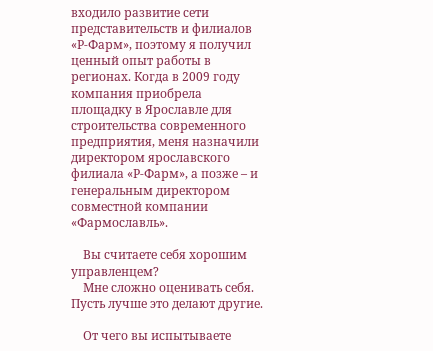входило развитие сети представительств и филиалов «Р-Фарм», поэтому я получил ценный опыт работы в регионах. Когда в 2009 году компания приобрела площадку в Ярославле для строительства современного предприятия, меня назначили директором ярославского филиала «Р-Фарм», а позже – и генеральным директором совместной компании «Фармославль».

    Вы считаете себя хорошим управленцем?
    Мне сложно оценивать себя. Пусть лучше это делают другие.

    От чего вы испытываете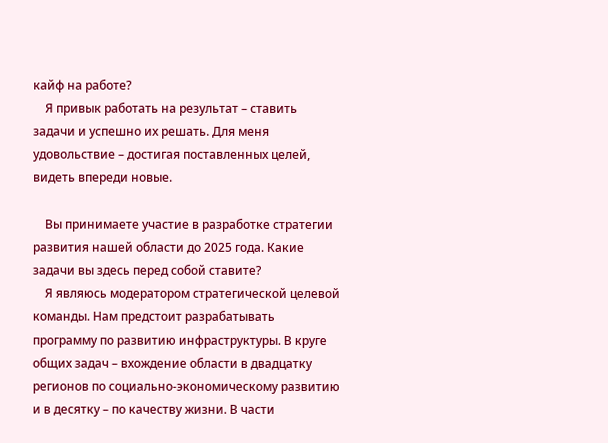кайф на работе?
    Я привык работать на результат – ставить задачи и успешно их решать. Для меня удовольствие – достигая поставленных целей, видеть впереди новые.

    Вы принимаете участие в разработке стратегии развития нашей области до 2025 года. Какие задачи вы здесь перед собой ставите?
    Я являюсь модератором стратегической целевой команды. Нам предстоит разрабатывать программу по развитию инфраструктуры. В круге общих задач – вхождение области в двадцатку регионов по социально-экономическому развитию и в десятку – по качеству жизни. В части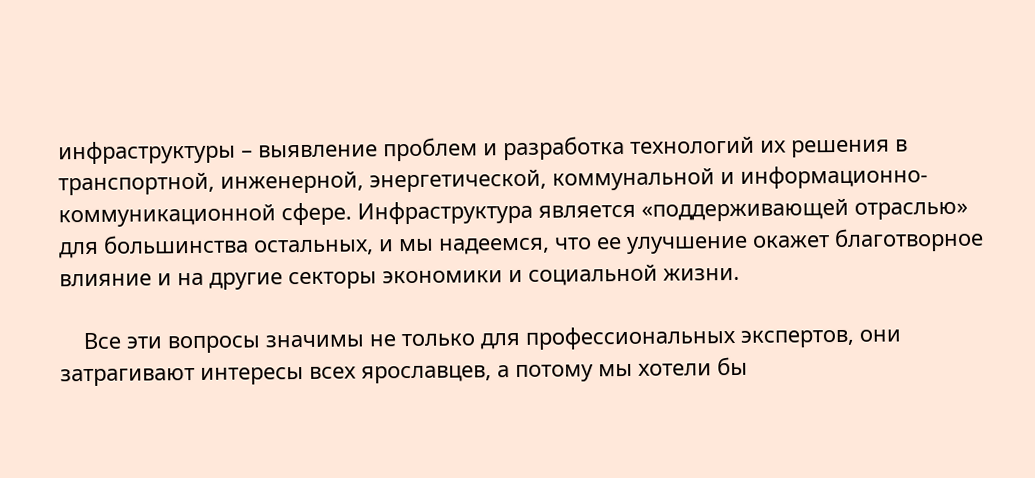инфраструктуры – выявление проблем и разработка технологий их решения в транспортной, инженерной, энергетической, коммунальной и информационно-коммуникационной сфере. Инфраструктура является «поддерживающей отраслью» для большинства остальных, и мы надеемся, что ее улучшение окажет благотворное влияние и на другие секторы экономики и социальной жизни.

    Все эти вопросы значимы не только для профессиональных экспертов, они затрагивают интересы всех ярославцев, а потому мы хотели бы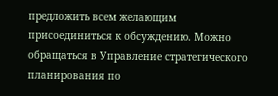предложить всем желающим присоединиться к обсуждению. Можно обращаться в Управление стратегического планирования по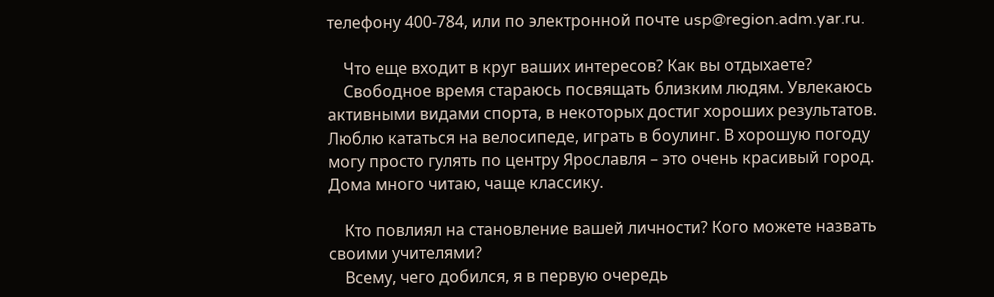телефону 400-784, или по электронной почте usp@region.adm.yar.ru.

    Что еще входит в круг ваших интересов? Как вы отдыхаете?
    Свободное время стараюсь посвящать близким людям. Увлекаюсь активными видами спорта, в некоторых достиг хороших результатов. Люблю кататься на велосипеде, играть в боулинг. В хорошую погоду могу просто гулять по центру Ярославля – это очень красивый город. Дома много читаю, чаще классику.

    Кто повлиял на становление вашей личности? Кого можете назвать своими учителями?
    Всему, чего добился, я в первую очередь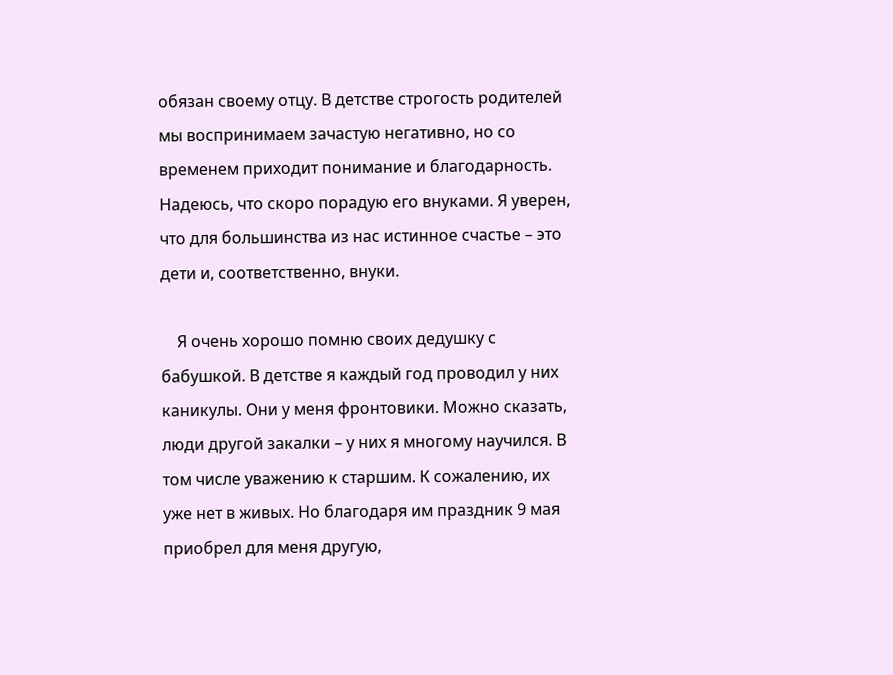обязан своему отцу. В детстве строгость родителей мы воспринимаем зачастую негативно, но со временем приходит понимание и благодарность. Надеюсь, что скоро порадую его внуками. Я уверен, что для большинства из нас истинное счастье – это дети и, соответственно, внуки.

    Я очень хорошо помню своих дедушку с бабушкой. В детстве я каждый год проводил у них каникулы. Они у меня фронтовики. Можно сказать, люди другой закалки – у них я многому научился. В том числе уважению к старшим. К сожалению, их уже нет в живых. Но благодаря им праздник 9 мая приобрел для меня другую,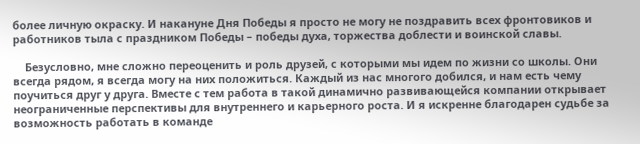более личную окраску. И накануне Дня Победы я просто не могу не поздравить всех фронтовиков и работников тыла с праздником Победы – победы духа, торжества доблести и воинской славы.

    Безусловно, мне сложно переоценить и роль друзей, с которыми мы идем по жизни со школы. Они всегда рядом, я всегда могу на них положиться. Каждый из нас многого добился, и нам есть чему поучиться друг у друга. Вместе с тем работа в такой динамично развивающейся компании открывает неограниченные перспективы для внутреннего и карьерного роста. И я искренне благодарен судьбе за возможность работать в команде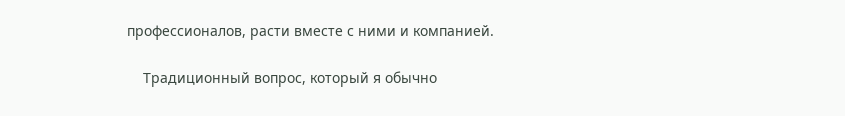профессионалов, расти вместе с ними и компанией.

    Традиционный вопрос, который я обычно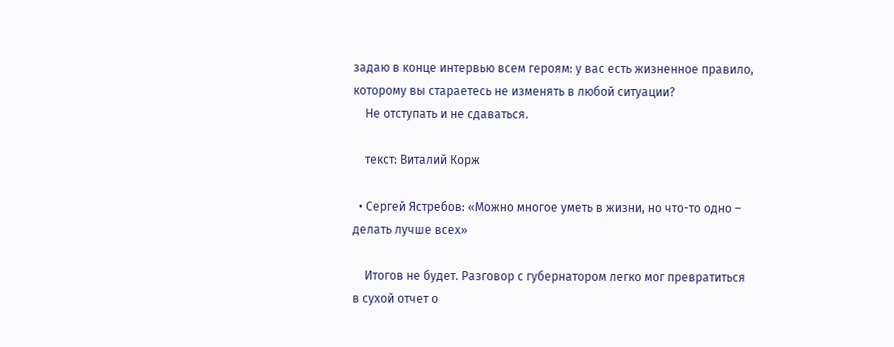задаю в конце интервью всем героям: у вас есть жизненное правило, которому вы стараетесь не изменять в любой ситуации?
    Не отступать и не сдаваться.

    текст: Виталий Корж

  • Сергей Ястребов: «Можно многое уметь в жизни, но что-то одно – делать лучше всех»

    Итогов не будет. Разговор с губернатором легко мог превратиться в сухой отчет о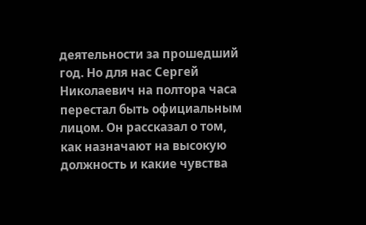деятельности за прошедший год. Но для нас Сергей Николаевич на полтора часа перестал быть официальным лицом. Он рассказал о том, как назначают на высокую должность и какие чувства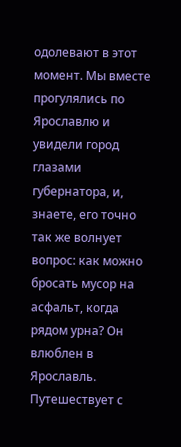одолевают в этот момент. Мы вместе прогулялись по Ярославлю и увидели город глазами губернатора, и, знаете, его точно так же волнует вопрос: как можно бросать мусор на асфальт, когда рядом урна? Он влюблен в Ярославль. Путешествует с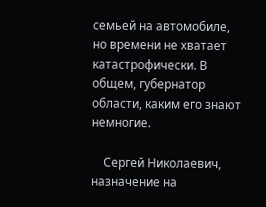семьей на автомобиле, но времени не хватает катастрофически. В общем, губернатор области, каким его знают немногие.

    Сергей Николаевич, назначение на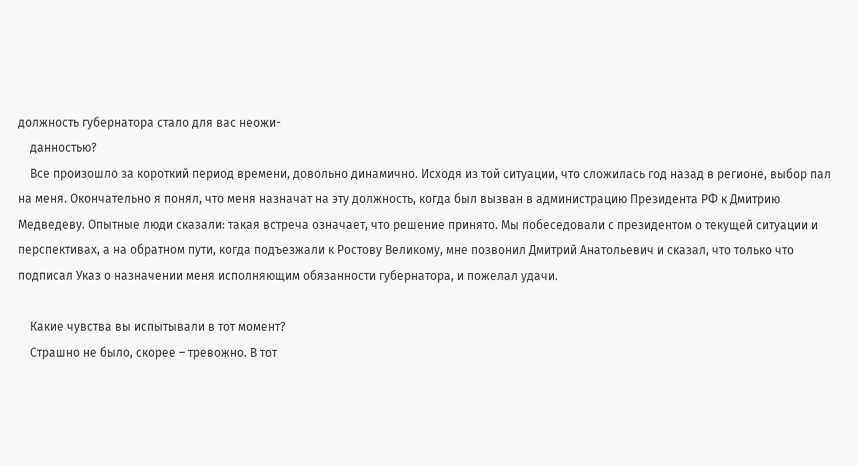должность губернатора стало для вас неожи-
    данностью?
    Все произошло за короткий период времени, довольно динамично. Исходя из той ситуации, что сложилась год назад в регионе, выбор пал на меня. Окончательно я понял, что меня назначат на эту должность, когда был вызван в администрацию Президента РФ к Дмитрию Медведеву. Опытные люди сказали: такая встреча означает, что решение принято. Мы побеседовали с президентом о текущей ситуации и перспективах, а на обратном пути, когда подъезжали к Ростову Великому, мне позвонил Дмитрий Анатольевич и сказал, что только что подписал Указ о назначении меня исполняющим обязанности губернатора, и пожелал удачи.

    Какие чувства вы испытывали в тот момент?
    Страшно не было, скорее – тревожно. В тот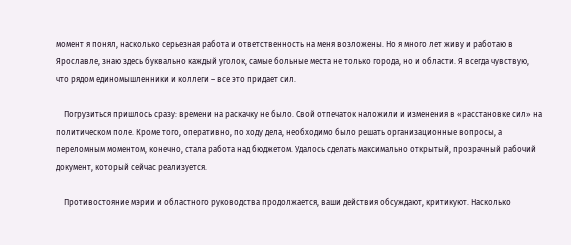момент я понял, насколько серьезная работа и ответственность на меня возложены. Но я много лет живу и работаю в Ярославле, знаю здесь буквально каждый уголок, самые больные места не только города, но и области. Я всегда чувствую, что рядом единомышленники и коллеги – все это придает сил.

    Погрузиться пришлось сразу: времени на раскачку не было. Свой отпечаток наложили и изменения в «расстановке сил» на политическом поле. Кроме того, оперативно, по ходу дела, необходимо было решать организационные вопросы, а переломным моментом, конечно, стала работа над бюджетом. Удалось сделать максимально открытый, прозрачный рабочий документ, который сейчас реализуется.

    Противостояние мэрии и областного руководства продолжается, ваши действия обсуждают, критикуют. Насколько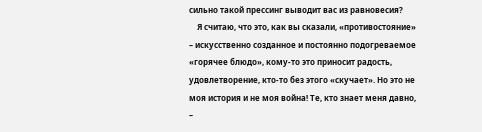сильно такой прессинг выводит вас из равновесия?
    Я считаю, что это, как вы сказали, «противостояние» – искусственно созданное и постоянно подогреваемое «горячее блюдо», кому-то это приносит радость, удовлетворение, кто-то без этого «скучает». Но это не моя история и не моя война! Те, кто знает меня давно, –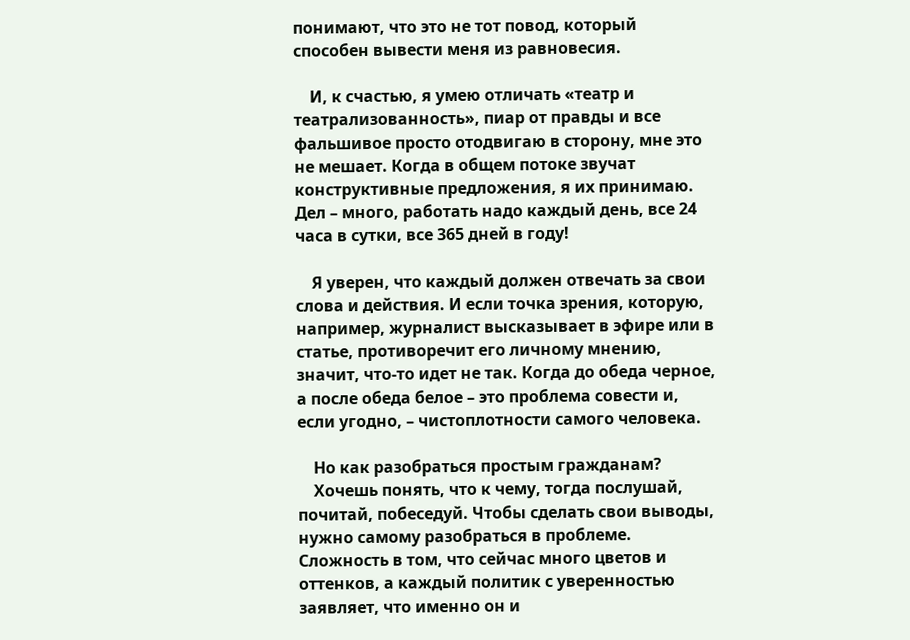понимают, что это не тот повод, который способен вывести меня из равновесия.

    И, к счастью, я умею отличать «театр и театрализованность», пиар от правды и все фальшивое просто отодвигаю в сторону, мне это не мешает. Когда в общем потоке звучат конструктивные предложения, я их принимаю. Дел – много, работать надо каждый день, все 24 часа в сутки, все 365 дней в году!

    Я уверен, что каждый должен отвечать за свои слова и действия. И если точка зрения, которую, например, журналист высказывает в эфире или в статье, противоречит его личному мнению, значит, что-то идет не так. Когда до обеда черное, а после обеда белое – это проблема совести и, если угодно, – чистоплотности самого человека.

    Но как разобраться простым гражданам?
    Хочешь понять, что к чему, тогда послушай, почитай, побеседуй. Чтобы сделать свои выводы, нужно самому разобраться в проблеме. Сложность в том, что сейчас много цветов и оттенков, а каждый политик с уверенностью заявляет, что именно он и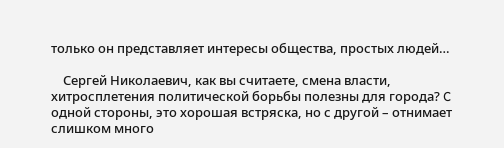только он представляет интересы общества, простых людей…

    Сергей Николаевич, как вы считаете, смена власти, хитросплетения политической борьбы полезны для города? C одной стороны, это хорошая встряска, но с другой – отнимает слишком много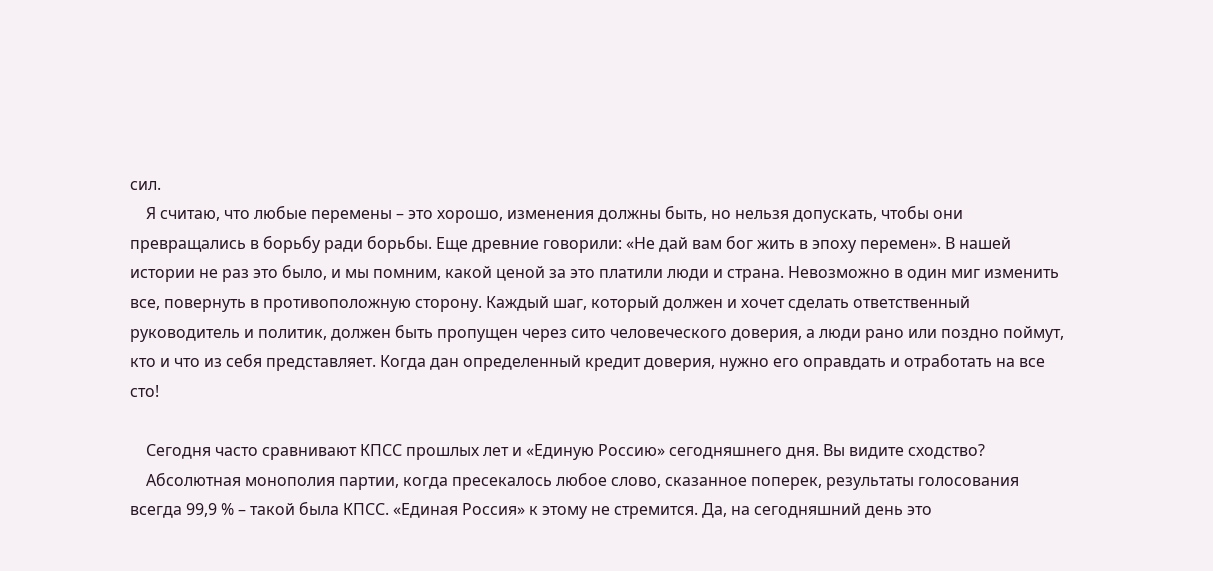сил.
    Я считаю, что любые перемены – это хорошо, изменения должны быть, но нельзя допускать, чтобы они превращались в борьбу ради борьбы. Еще древние говорили: «Не дай вам бог жить в эпоху перемен». В нашей истории не раз это было, и мы помним, какой ценой за это платили люди и страна. Невозможно в один миг изменить все, повернуть в противоположную сторону. Каждый шаг, который должен и хочет сделать ответственный руководитель и политик, должен быть пропущен через сито человеческого доверия, а люди рано или поздно поймут, кто и что из себя представляет. Когда дан определенный кредит доверия, нужно его оправдать и отработать на все сто!

    Сегодня часто сравнивают КПСС прошлых лет и «Единую Россию» сегодняшнего дня. Вы видите сходство?
    Абсолютная монополия партии, когда пресекалось любое слово, сказанное поперек, результаты голосования всегда 99,9 % – такой была КПСС. «Единая Россия» к этому не стремится. Да, на сегодняшний день это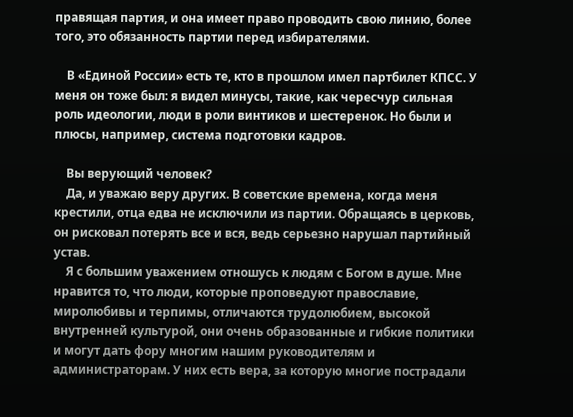правящая партия, и она имеет право проводить свою линию, более того, это обязанность партии перед избирателями.

    В «Единой России» есть те, кто в прошлом имел партбилет КПСС. У меня он тоже был: я видел минусы, такие, как чересчур сильная роль идеологии, люди в роли винтиков и шестеренок. Но были и плюсы, например, система подготовки кадров.

    Вы верующий человек?
    Да, и уважаю веру других. В советские времена, когда меня крестили, отца едва не исключили из партии. Обращаясь в церковь, он рисковал потерять все и вся, ведь серьезно нарушал партийный устав.
    Я с большим уважением отношусь к людям с Богом в душе. Мне нравится то, что люди, которые проповедуют православие, миролюбивы и терпимы, отличаются трудолюбием, высокой внутренней культурой, они очень образованные и гибкие политики и могут дать фору многим нашим руководителям и администраторам. У них есть вера, за которую многие пострадали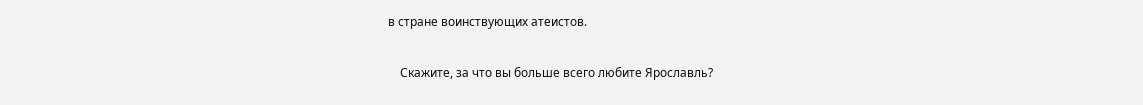в стране воинствующих атеистов.

    Скажите, за что вы больше всего любите Ярославль?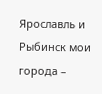Ярославль и Рыбинск мои города –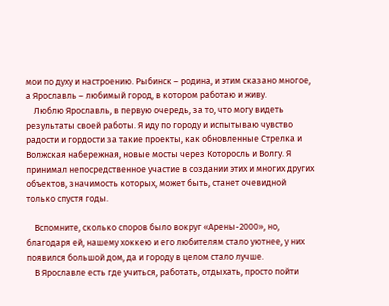мои по духу и настроению. Рыбинск – родина, и этим сказано многое, а Ярославль – любимый город, в котором работаю и живу.
    Люблю Ярославль, в первую очередь, за то, что могу видеть результаты своей работы. Я иду по городу и испытываю чувство радости и гордости за такие проекты, как обновленные Стрелка и Волжская набережная, новые мосты через Которосль и Волгу. Я принимал непосредственное участие в создании этих и многих других объектов, значимость которых, может быть, станет очевидной только спустя годы.

    Вспомните, сколько споров было вокруг «Арены-2000», но, благодаря ей, нашему хоккею и его любителям стало уютнее, у них появился большой дом, да и городу в целом стало лучше.
    В Ярославле есть где учиться, работать, отдыхать, просто пойти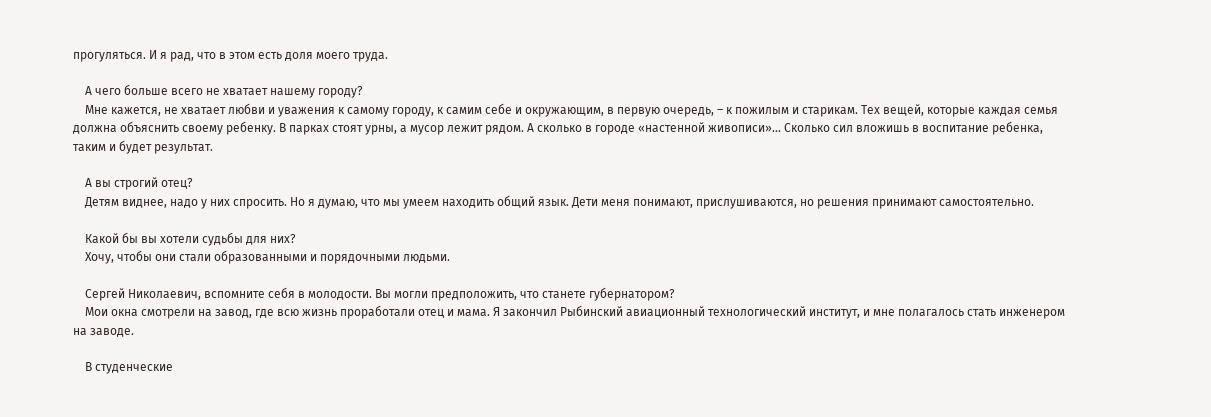прогуляться. И я рад, что в этом есть доля моего труда.

    А чего больше всего не хватает нашему городу?
    Мне кажется, не хватает любви и уважения к самому городу, к самим себе и окружающим, в первую очередь, – к пожилым и старикам. Тех вещей, которые каждая семья должна объяснить своему ребенку. В парках стоят урны, а мусор лежит рядом. А сколько в городе «настенной живописи»… Сколько сил вложишь в воспитание ребенка, таким и будет результат.

    А вы строгий отец?
    Детям виднее, надо у них спросить. Но я думаю, что мы умеем находить общий язык. Дети меня понимают, прислушиваются, но решения принимают самостоятельно.

    Какой бы вы хотели судьбы для них?
    Хочу, чтобы они стали образованными и порядочными людьми.

    Сергей Николаевич, вспомните себя в молодости. Вы могли предположить, что станете губернатором?
    Мои окна смотрели на завод, где всю жизнь проработали отец и мама. Я закончил Рыбинский авиационный технологический институт, и мне полагалось стать инженером на заводе.

    В студенческие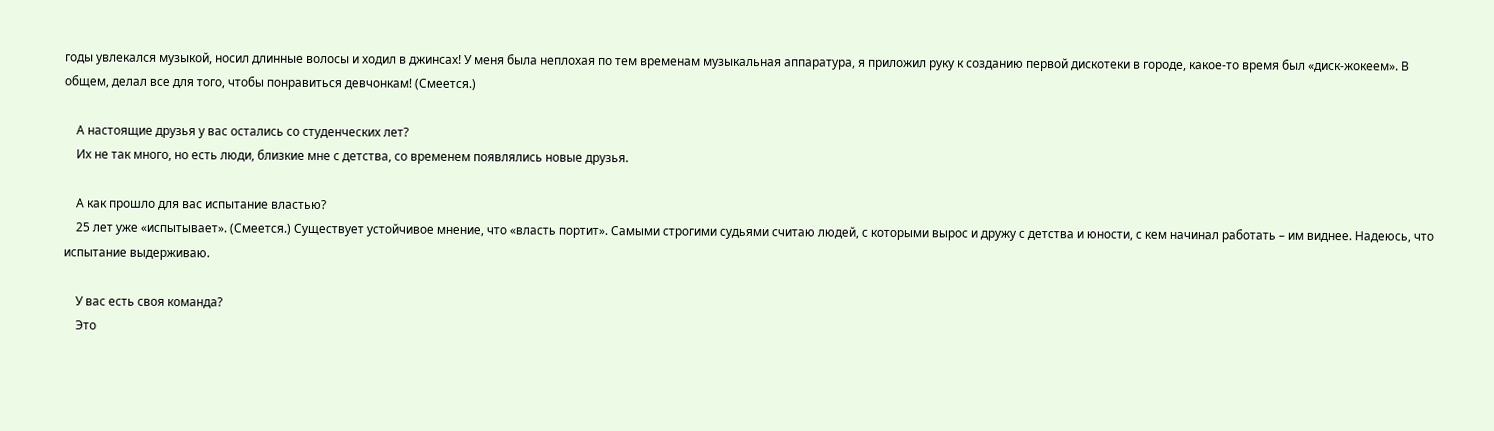годы увлекался музыкой, носил длинные волосы и ходил в джинсах! У меня была неплохая по тем временам музыкальная аппаратура, я приложил руку к созданию первой дискотеки в городе, какое-то время был «диск-жокеем». В общем, делал все для того, чтобы понравиться девчонкам! (Смеется.)

    А настоящие друзья у вас остались со студенческих лет?
    Их не так много, но есть люди, близкие мне с детства, со временем появлялись новые друзья.

    А как прошло для вас испытание властью?
    25 лет уже «испытывает». (Смеется.) Существует устойчивое мнение, что «власть портит». Самыми строгими судьями считаю людей, с которыми вырос и дружу с детства и юности, с кем начинал работать – им виднее. Надеюсь, что испытание выдерживаю.

    У вас есть своя команда?
    Это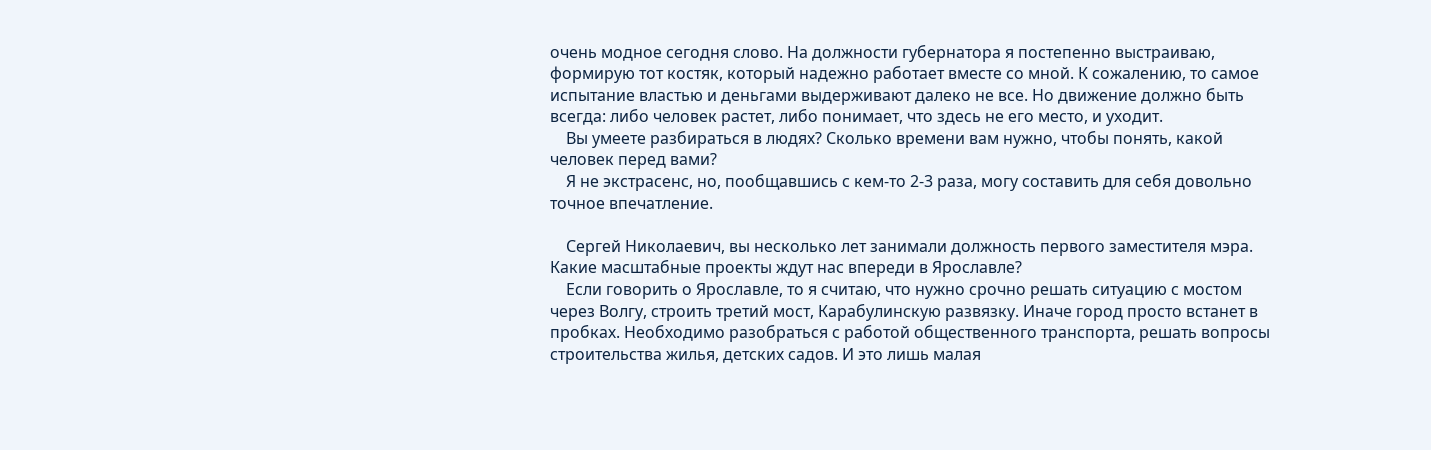очень модное сегодня слово. На должности губернатора я постепенно выстраиваю, формирую тот костяк, который надежно работает вместе со мной. К сожалению, то самое испытание властью и деньгами выдерживают далеко не все. Но движение должно быть всегда: либо человек растет, либо понимает, что здесь не его место, и уходит.
    Вы умеете разбираться в людях? Сколько времени вам нужно, чтобы понять, какой человек перед вами?
    Я не экстрасенс, но, пообщавшись с кем-то 2-3 раза, могу составить для себя довольно точное впечатление.

    Сергей Николаевич, вы несколько лет занимали должность первого заместителя мэра. Какие масштабные проекты ждут нас впереди в Ярославле?
    Если говорить о Ярославле, то я считаю, что нужно срочно решать ситуацию с мостом через Волгу, строить третий мост, Карабулинскую развязку. Иначе город просто встанет в пробках. Необходимо разобраться с работой общественного транспорта, решать вопросы строительства жилья, детских садов. И это лишь малая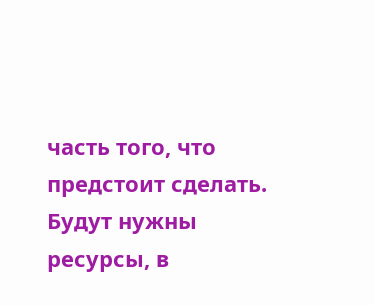часть того, что предстоит сделать. Будут нужны ресурсы, в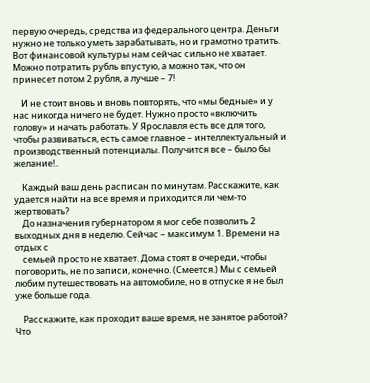первую очередь, средства из федерального центра. Деньги нужно не только уметь зарабатывать, но и грамотно тратить. Вот финансовой культуры нам сейчас сильно не хватает. Можно потратить рубль впустую, а можно так, что он принесет потом 2 рубля, а лучше – 7!

    И не стоит вновь и вновь повторять, что «мы бедные» и у нас никогда ничего не будет. Нужно просто «включить голову» и начать работать. У Ярославля есть все для того, чтобы развиваться, есть самое главное – интеллектуальный и производственный потенциалы. Получится все – было бы желание!..

    Каждый ваш день расписан по минутам. Расскажите, как удается найти на все время и приходится ли чем-то жертвовать?
    До назначения губернатором я мог себе позволить 2 выходных дня в неделю. Сейчас – максимум 1. Времени на отдых с
    семьей просто не хватает. Дома стоят в очереди, чтобы поговорить, не по записи, конечно. (Смеется.) Мы с семьей любим путешествовать на автомобиле, но в отпуске я не был уже больше года.

    Расскажите, как проходит ваше время, не занятое работой? Что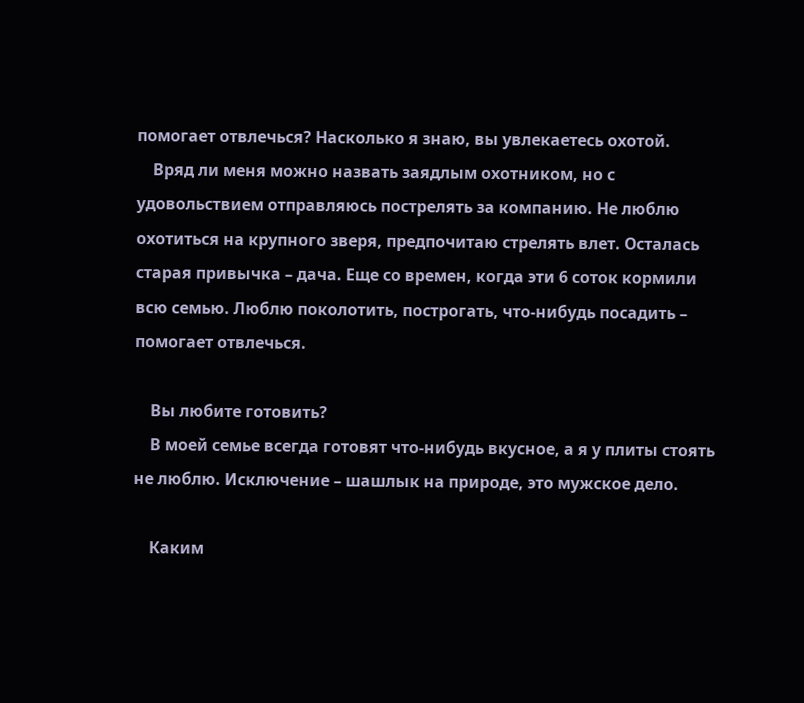помогает отвлечься? Насколько я знаю, вы увлекаетесь охотой.
    Вряд ли меня можно назвать заядлым охотником, но с удовольствием отправляюсь пострелять за компанию. Не люблю охотиться на крупного зверя, предпочитаю стрелять влет. Осталась старая привычка – дача. Еще со времен, когда эти 6 соток кормили всю семью. Люблю поколотить, построгать, что-нибудь посадить – помогает отвлечься.

    Вы любите готовить?
    В моей семье всегда готовят что-нибудь вкусное, а я у плиты стоять не люблю. Исключение – шашлык на природе, это мужское дело.

    Каким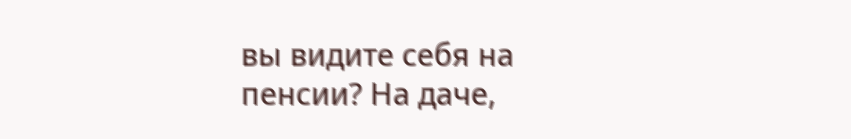вы видите себя на пенсии? На даче,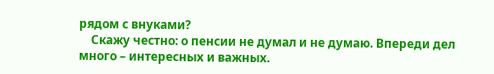рядом с внуками?
    Скажу честно: о пенсии не думал и не думаю. Впереди дел много – интересных и важных.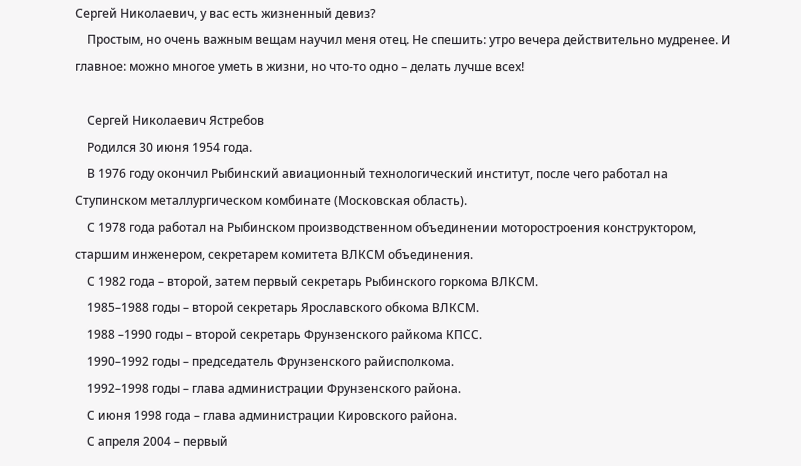Сергей Николаевич, у вас есть жизненный девиз?
    Простым, но очень важным вещам научил меня отец. Не спешить: утро вечера действительно мудренее. И главное: можно многое уметь в жизни, но что-то одно – делать лучше всех!

    Сергей Николаевич Ястребов
    Родился 30 июня 1954 года.
    В 1976 году окончил Рыбинский авиационный технологический институт, после чего работал на Ступинском металлургическом комбинате (Московская область).
    С 1978 года работал на Рыбинском производственном объединении моторостроения конструктором, старшим инженером, секретарем комитета ВЛКСМ объединения.
    С 1982 года – второй, затем первый секретарь Рыбинского горкома ВЛКСМ.
    1985–1988 годы – второй секретарь Ярославского обкома ВЛКСМ.
    1988 –1990 годы – второй секретарь Фрунзенского райкома КПСС.
    1990–1992 годы – председатель Фрунзенского райисполкома.
    1992–1998 годы – глава администрации Фрунзенского района.
    С июня 1998 года – глава администрации Кировского района.
    С апреля 2004 – первый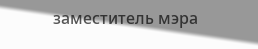заместитель мэра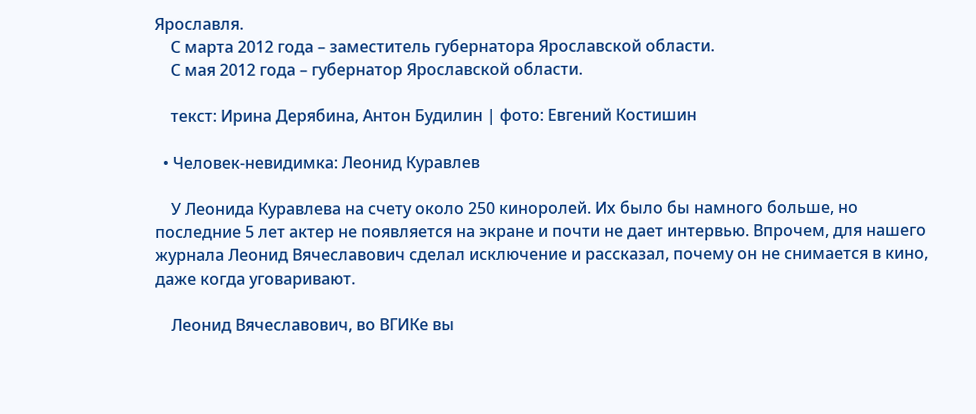Ярославля.
    С марта 2012 года – заместитель губернатора Ярославской области.
    С мая 2012 года – губернатор Ярославской области.

    текст: Ирина Дерябина, Антон Будилин | фото: Евгений Костишин

  • Человек-невидимка: Леонид Куравлев

    У Леонида Куравлева на счету около 250 киноролей. Их было бы намного больше, но последние 5 лет актер не появляется на экране и почти не дает интервью. Впрочем, для нашего журнала Леонид Вячеславович сделал исключение и рассказал, почему он не снимается в кино, даже когда уговаривают.

    Леонид Вячеславович, во ВГИКе вы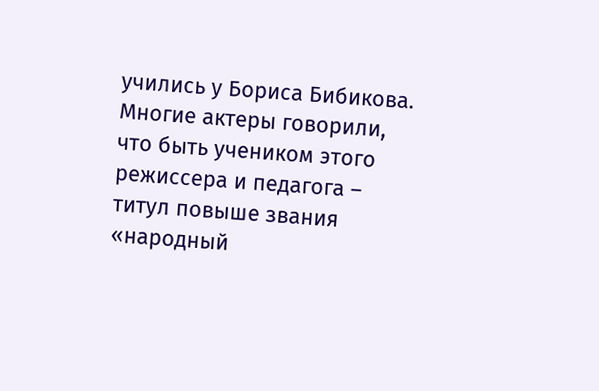учились у Бориса Бибикова. Многие актеры говорили, что быть учеником этого режиссера и педагога – титул повыше звания «народный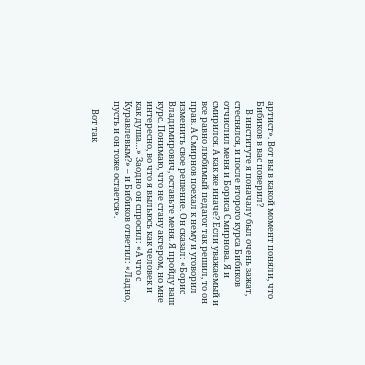артист». Вот вы в какой момент поняли, что Бибиков в вас поверил?
    В институте я поначалу был очень зажат, стеснялся, и после второго курса Бибиков отчислил меня и Бориса Смирнова. Я и смирился. А как же иначе? Если уважаемый и все равно любимый педагог так решил, то он прав. А Смирнов поехал к нему и уговорил изменить свое решение. Он сказал: «Борис Владимирович, оставьте меня. Я пройду ваш курс. Понимаю, что не стану актером, но мне интересно, во что я выльюсь как человек и как душа…» Заодно он спросил: «А что с Куравлевым?» – и Бибиков ответил: «Ладно, пусть и он тоже остается».

    Вот так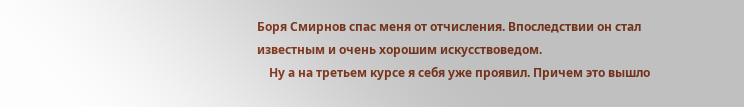Боря Смирнов спас меня от отчисления. Впоследствии он стал известным и очень хорошим искусствоведом.
    Ну а на третьем курсе я себя уже проявил. Причем это вышло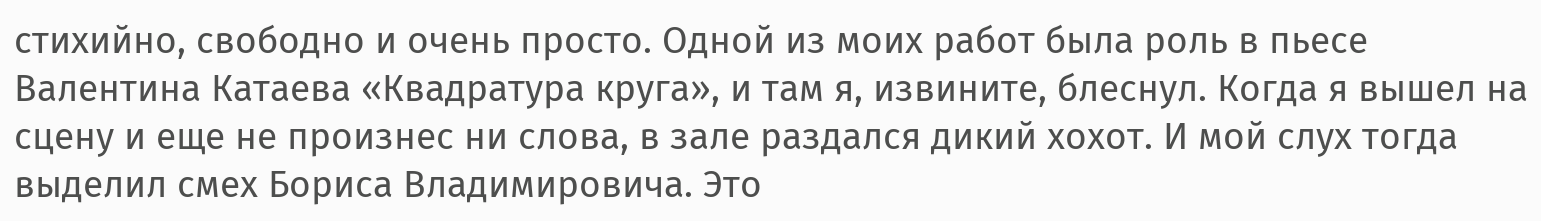стихийно, свободно и очень просто. Одной из моих работ была роль в пьесе Валентина Катаева «Квадратура круга», и там я, извините, блеснул. Когда я вышел на сцену и еще не произнес ни слова, в зале раздался дикий хохот. И мой слух тогда выделил смех Бориса Владимировича. Это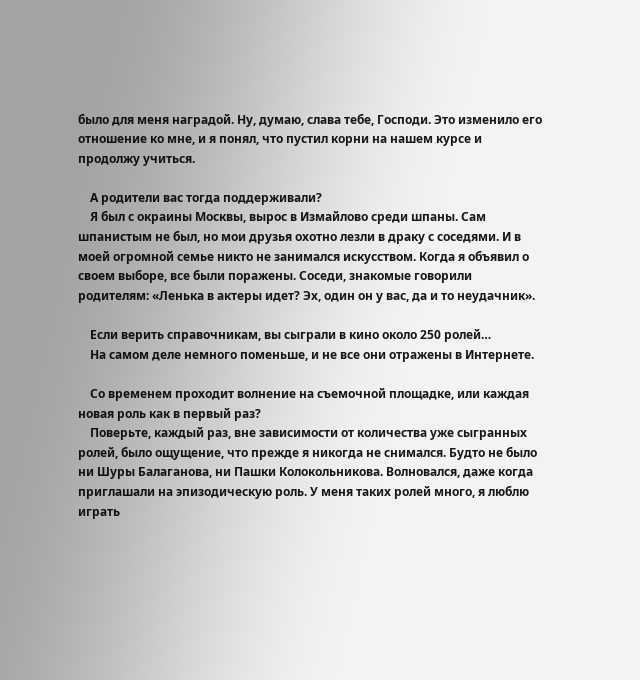было для меня наградой. Ну, думаю, слава тебе, Господи. Это изменило его отношение ко мне, и я понял, что пустил корни на нашем курсе и продолжу учиться.

    А родители вас тогда поддерживали?
    Я был с окраины Москвы, вырос в Измайлово среди шпаны. Сам шпанистым не был, но мои друзья охотно лезли в драку с соседями. И в моей огромной семье никто не занимался искусством. Когда я объявил о своем выборе, все были поражены. Соседи, знакомые говорили родителям: «Ленька в актеры идет? Эх, один он у вас, да и то неудачник».

    Если верить справочникам, вы сыграли в кино около 250 ролей…
    На самом деле немного поменьше, и не все они отражены в Интернете.

    Со временем проходит волнение на съемочной площадке, или каждая новая роль как в первый раз?
    Поверьте, каждый раз, вне зависимости от количества уже сыгранных ролей, было ощущение, что прежде я никогда не снимался. Будто не было ни Шуры Балаганова, ни Пашки Колокольникова. Волновался, даже когда приглашали на эпизодическую роль. У меня таких ролей много, я люблю играть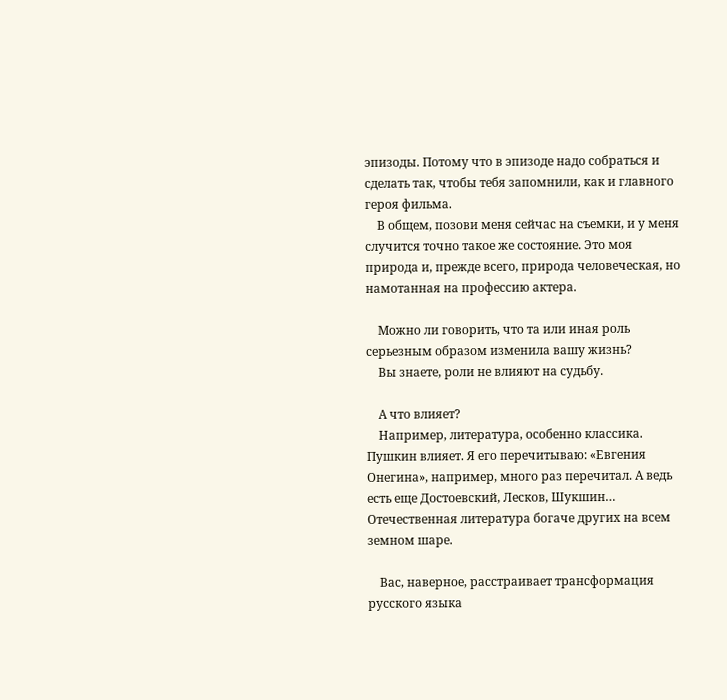эпизоды. Потому что в эпизоде надо собраться и сделать так, чтобы тебя запомнили, как и главного героя фильма.
    В общем, позови меня сейчас на съемки, и у меня случится точно такое же состояние. Это моя природа и, прежде всего, природа человеческая, но намотанная на профессию актера.

    Можно ли говорить, что та или иная роль серьезным образом изменила вашу жизнь?
    Вы знаете, роли не влияют на судьбу.

    А что влияет?
    Например, литература, особенно классика. Пушкин влияет. Я его перечитываю: «Евгения Онегина», например, много раз перечитал. А ведь есть еще Достоевский, Лесков, Шукшин… Отечественная литература богаче других на всем земном шаре.

    Вас, наверное, расстраивает трансформация русского языка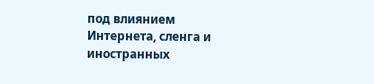под влиянием Интернета, сленга и иностранных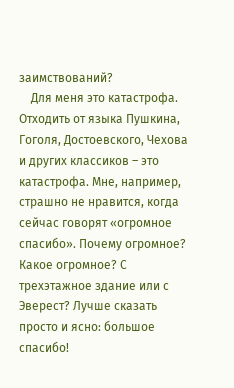заимствований?
    Для меня это катастрофа. Отходить от языка Пушкина, Гоголя, Достоевского, Чехова и других классиков – это катастрофа. Мне, например, страшно не нравится, когда сейчас говорят «огромное спасибо». Почему огромное? Какое огромное? С трехэтажное здание или с Эверест? Лучше сказать просто и ясно: большое спасибо!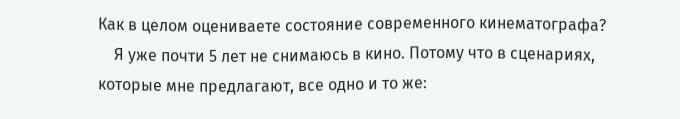Как в целом оцениваете состояние современного кинематографа?
    Я уже почти 5 лет не снимаюсь в кино. Потому что в сценариях, которые мне предлагают, все одно и то же: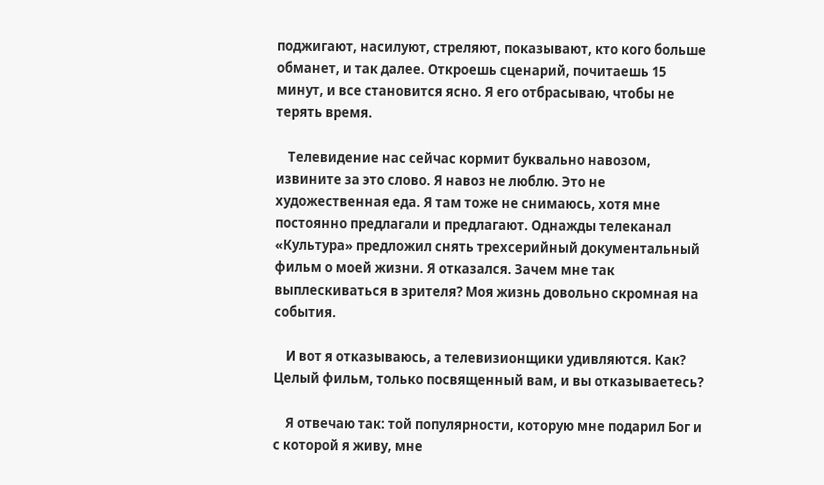поджигают, насилуют, стреляют, показывают, кто кого больше обманет, и так далее. Откроешь сценарий, почитаешь 15 минут, и все становится ясно. Я его отбрасываю, чтобы не терять время.

    Телевидение нас сейчас кормит буквально навозом, извините за это слово. Я навоз не люблю. Это не художественная еда. Я там тоже не снимаюсь, хотя мне постоянно предлагали и предлагают. Однажды телеканал «Культура» предложил снять трехсерийный документальный фильм о моей жизни. Я отказался. Зачем мне так выплескиваться в зрителя? Моя жизнь довольно скромная на события.

    И вот я отказываюсь, а телевизионщики удивляются. Как? Целый фильм, только посвященный вам, и вы отказываетесь?

    Я отвечаю так: той популярности, которую мне подарил Бог и с которой я живу, мне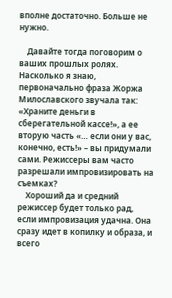вполне достаточно. Больше не нужно.

    Давайте тогда поговорим о ваших прошлых ролях. Насколько я знаю, первоначально фраза Жоржа Милославского звучала так: «Храните деньги в сберегательной кассе!», а ее вторую часть «… если они у вас, конечно, есть!» – вы придумали сами. Режиссеры вам часто разрешали импровизировать на съемках?
    Хороший да и средний режиссер будет только рад, если импровизация удачна. Она сразу идет в копилку и образа, и всего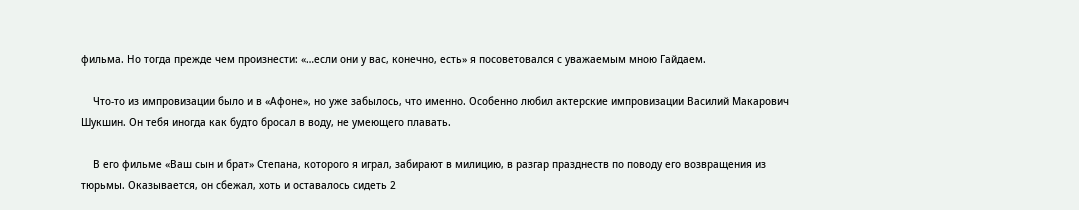фильма. Но тогда прежде чем произнести: «…если они у вас, конечно, есть» я посоветовался с уважаемым мною Гайдаем.

    Что-то из импровизации было и в «Афоне», но уже забылось, что именно. Особенно любил актерские импровизации Василий Макарович Шукшин. Он тебя иногда как будто бросал в воду, не умеющего плавать.

    В его фильме «Ваш сын и брат» Степана, которого я играл, забирают в милицию, в разгар празднеств по поводу его возвращения из тюрьмы. Оказывается, он сбежал, хоть и оставалось сидеть 2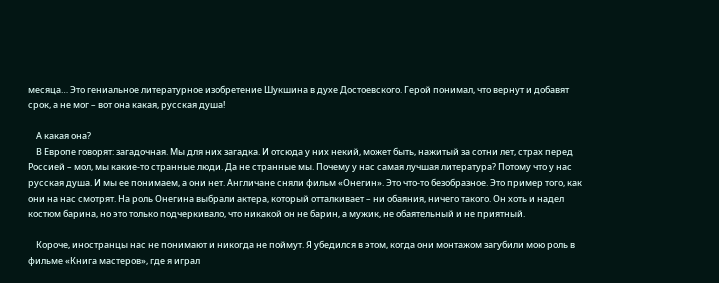месяца… Это гениальное литературное изобретение Шукшина в духе Достоевского. Герой понимал, что вернут и добавят срок, а не мог – вот она какая, русская душа!

    А какая она?
    В Европе говорят: загадочная. Мы для них загадка. И отсюда у них некий, может быть, нажитый за сотни лет, страх перед Россией – мол, мы какие-то странные люди. Да не странные мы. Почему у нас самая лучшая литература? Потому что у нас русская душа. И мы ее понимаем, а они нет. Англичане сняли фильм «Онегин». Это что-то безобразное. Это пример того, как они на нас смотрят. На роль Онегина выбрали актера, который отталкивает – ни обаяния, ничего такого. Он хоть и надел костюм барина, но это только подчеркивало, что никакой он не барин, а мужик, не обаятельный и не приятный.

    Короче, иностранцы нас не понимают и никогда не поймут. Я убедился в этом, когда они монтажом загубили мою роль в фильме «Книга мастеров», где я играл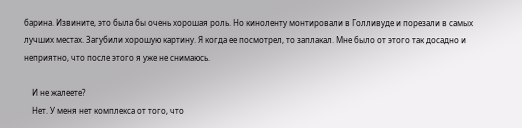барина. Извините, это была бы очень хорошая роль. Но киноленту монтировали в Голливуде и порезали в самых лучших местах. Загубили хорошую картину. Я когда ее посмотрел, то заплакал. Мне было от этого так досадно и неприятно, что после этого я уже не снимаюсь.

    И не жалеете?
    Нет. У меня нет комплекса от того, что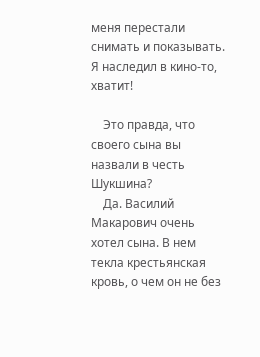меня перестали снимать и показывать. Я наследил в кино-то, хватит!

    Это правда, что своего сына вы назвали в честь Шукшина?
    Да. Василий Макарович очень хотел сына. В нем текла крестьянская кровь, о чем он не без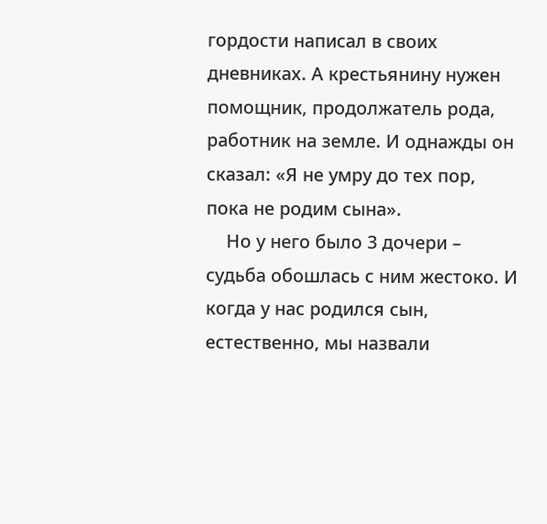гордости написал в своих дневниках. А крестьянину нужен помощник, продолжатель рода, работник на земле. И однажды он сказал: «Я не умру до тех пор, пока не родим сына».
    Но у него было 3 дочери – судьба обошлась с ним жестоко. И когда у нас родился сын, естественно, мы назвали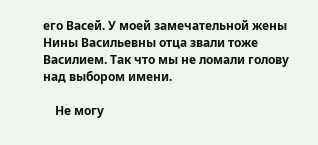его Васей. У моей замечательной жены Нины Васильевны отца звали тоже Василием. Так что мы не ломали голову над выбором имени.

    Не могу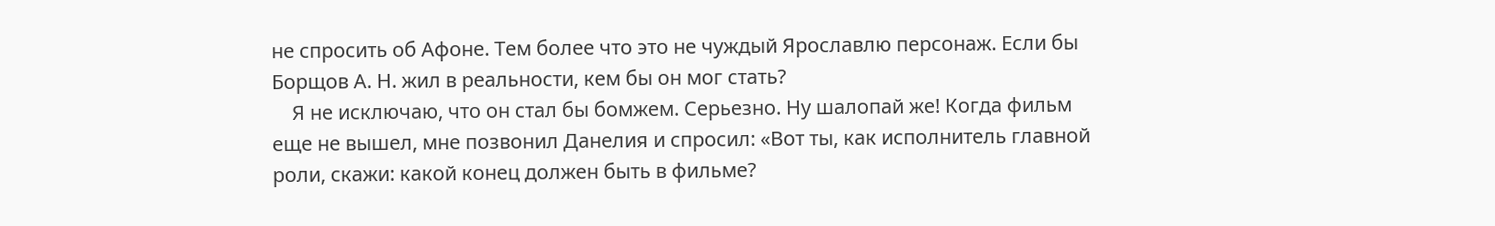не спросить об Афоне. Тем более что это не чуждый Ярославлю персонаж. Если бы Борщов А. Н. жил в реальности, кем бы он мог стать?
    Я не исключаю, что он стал бы бомжем. Серьезно. Ну шалопай же! Когда фильм еще не вышел, мне позвонил Данелия и спросил: «Вот ты, как исполнитель главной роли, скажи: какой конец должен быть в фильме?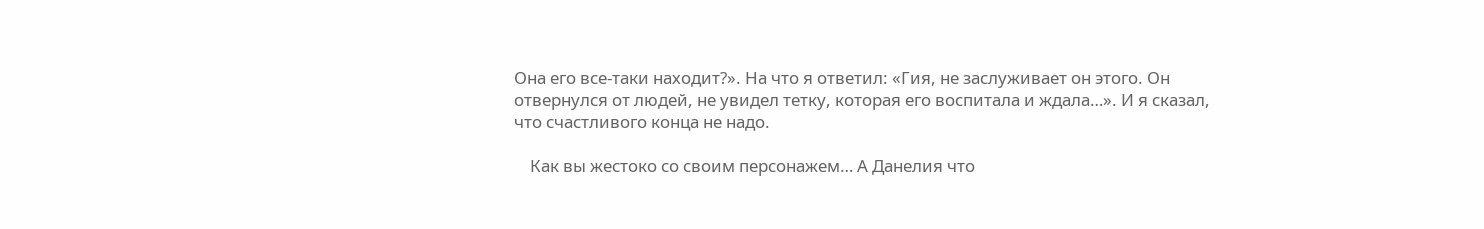Она его все-таки находит?». На что я ответил: «Гия, не заслуживает он этого. Он отвернулся от людей, не увидел тетку, которая его воспитала и ждала…». И я сказал, что счастливого конца не надо.

    Как вы жестоко со своим персонажем… А Данелия что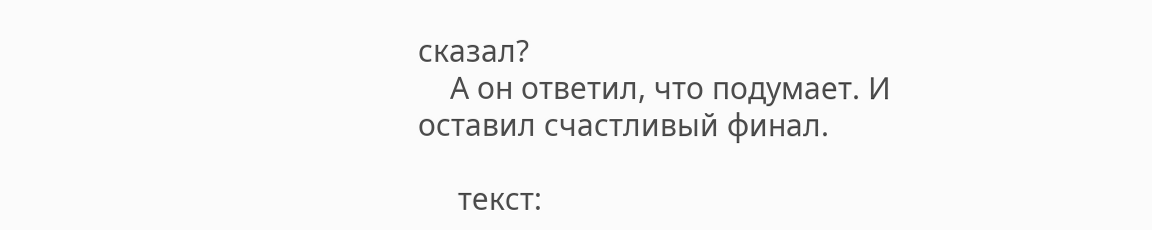сказал?
    А он ответил, что подумает. И оставил счастливый финал.

     текст: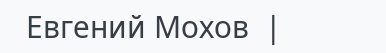Евгений Мохов  |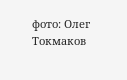фото: Олег Токмаков